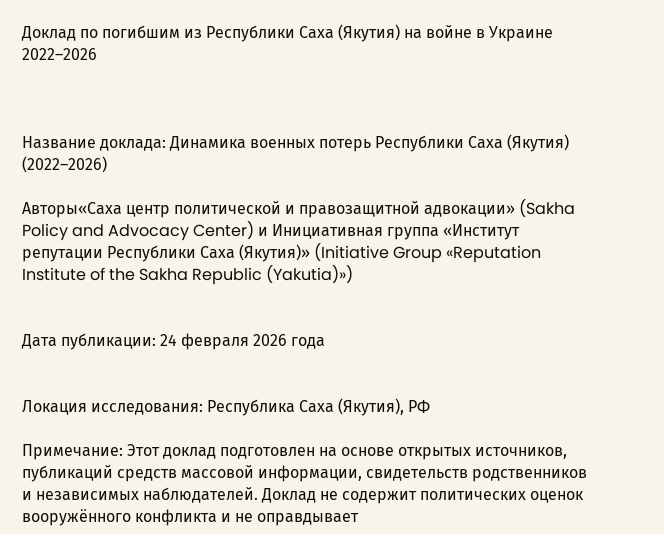Доклад по погибшим из Республики Саха (Якутия) на войне в Украине 2022–2026



Название доклада: Динамика военных потерь Республики Саха (Якутия) (2022–2026)

Авторы«Саха центр политической и правозащитной адвокации» (Sakha Policy and Advocacy Center) и Инициативная группа «Институт репутации Республики Саха (Якутия)» (Initiative Group «Reputation Institute of the Sakha Republic (Yakutia)»)


Дата публикации: 24 февраля 2026 года


Локация исследования: Республика Саха (Якутия), РФ

Примечание: Этот доклад подготовлен на основе открытых источников, публикаций средств массовой информации, свидетельств родственников и независимых наблюдателей. Доклад не содержит политических оценок вооружённого конфликта и не оправдывает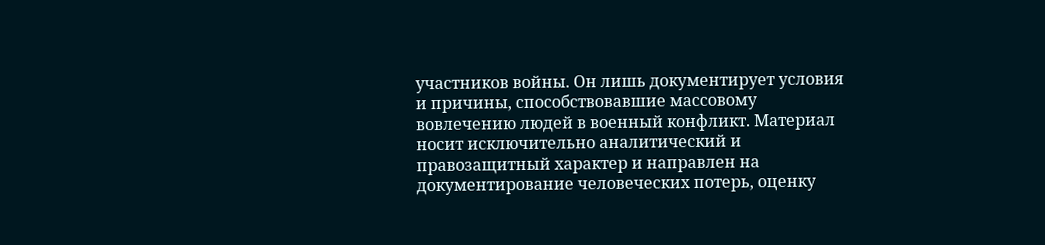участников войны. Он лишь документирует условия и причины, способствовавшие массовому вовлечению людей в военный конфликт. Материал носит исключительно аналитический и правозащитный характер и направлен на документирование человеческих потерь, оценку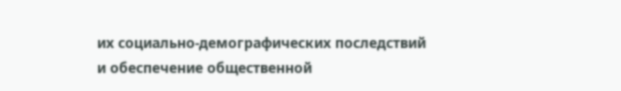их социально-демографических последствий и обеспечение общественной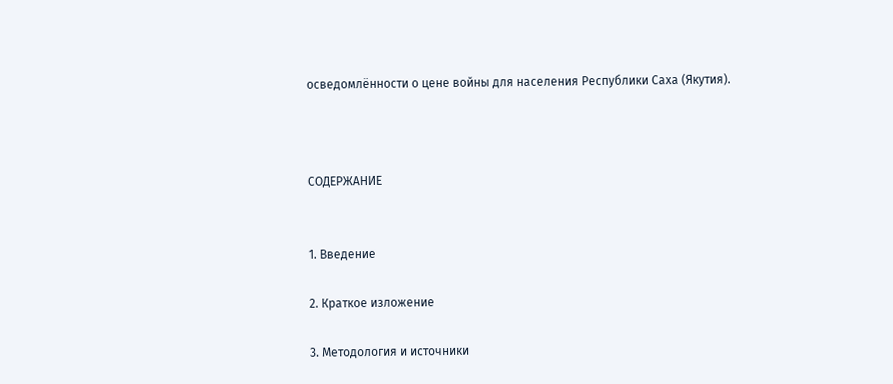осведомлённости о цене войны для населения Республики Саха (Якутия).



СОДЕРЖАНИЕ


1. Введение

2. Краткое изложение

3. Методология и источники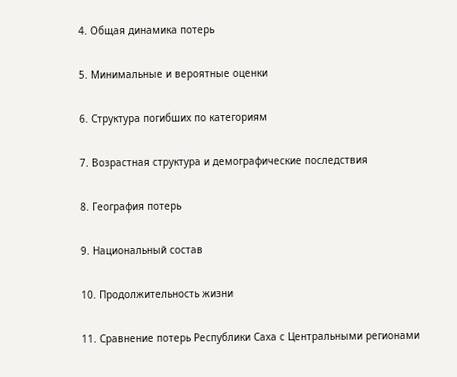4. Общая динамика потерь

5. Минимальные и вероятные оценки

6. Структура погибших по категориям

7. Возрастная структура и демографические последствия

8. География потерь

9. Национальный состав

10. Продолжительность жизни

11. Сравнение потерь Республики Саха с Центральными регионами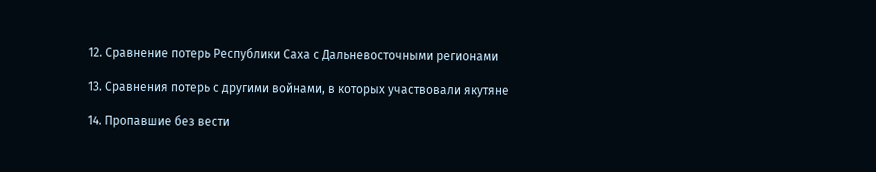12. Сравнение потерь Республики Саха с Дальневосточными регионами

13. Сравнения потерь с другими войнами, в которых участвовали якутяне

14. Пропавшие без вести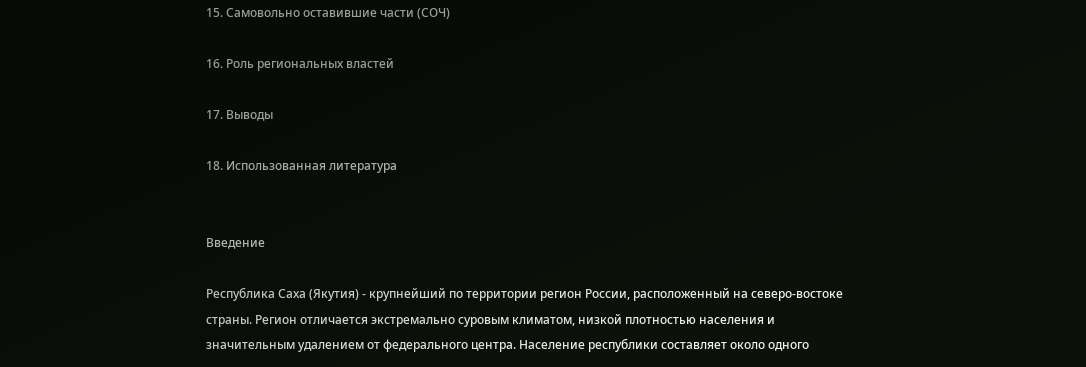15. Самовольно оставившие части (СОЧ)

16. Роль региональных властей

17. Выводы

18. Использованная литература


Введение

Республика Саха (Якутия) - крупнейший по территории регион России, расположенный на северо-востоке страны. Регион отличается экстремально суровым климатом, низкой плотностью населения и значительным удалением от федерального центра. Население республики составляет около одного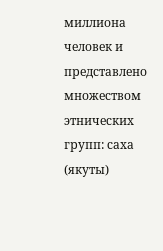миллиона человек и представлено множеством этнических групп: саха (якуты)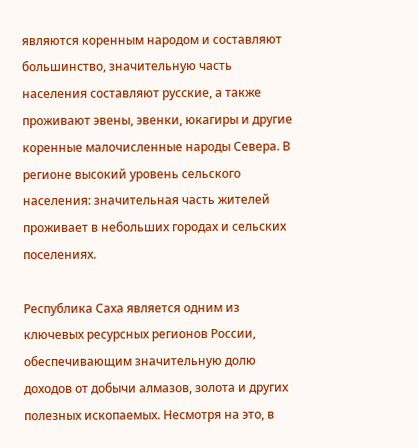являются коренным народом и составляют большинство, значительную часть населения составляют русские, а также проживают эвены, эвенки, юкагиры и другие коренные малочисленные народы Севера. В регионе высокий уровень сельского населения: значительная часть жителей проживает в небольших городах и сельских поселениях.

Республика Саха является одним из ключевых ресурсных регионов России, обеспечивающим значительную долю доходов от добычи алмазов, золота и других полезных ископаемых. Несмотря на это, в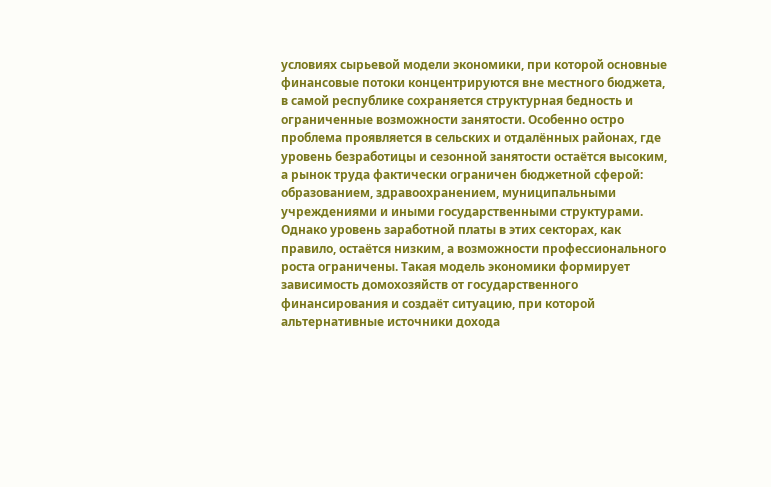условиях сырьевой модели экономики, при которой основные финансовые потоки концентрируются вне местного бюджета, в самой республике сохраняется структурная бедность и ограниченные возможности занятости. Особенно остро проблема проявляется в сельских и отдалённых районах, где уровень безработицы и сезонной занятости остаётся высоким, а рынок труда фактически ограничен бюджетной сферой: образованием, здравоохранением, муниципальными учреждениями и иными государственными структурами. Однако уровень заработной платы в этих секторах, как правило, остаётся низким, а возможности профессионального роста ограничены. Такая модель экономики формирует зависимость домохозяйств от государственного финансирования и создаёт ситуацию, при которой альтернативные источники дохода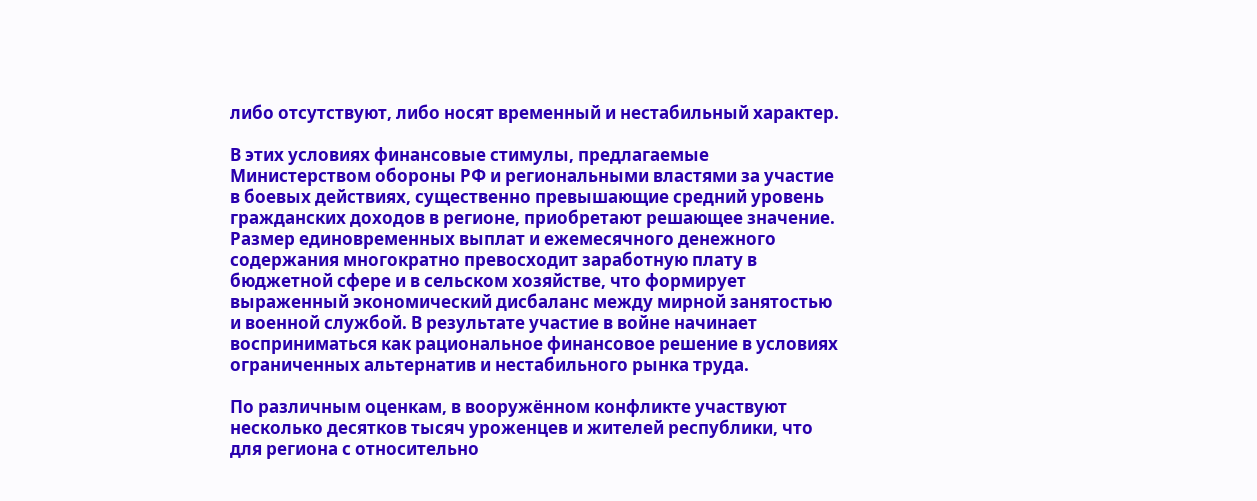либо отсутствуют, либо носят временный и нестабильный характер.

В этих условиях финансовые стимулы, предлагаемые Министерством обороны РФ и региональными властями за участие в боевых действиях, существенно превышающие средний уровень гражданских доходов в регионе, приобретают решающее значение. Размер единовременных выплат и ежемесячного денежного содержания многократно превосходит заработную плату в бюджетной сфере и в сельском хозяйстве, что формирует выраженный экономический дисбаланс между мирной занятостью и военной службой. В результате участие в войне начинает восприниматься как рациональное финансовое решение в условиях ограниченных альтернатив и нестабильного рынка труда.

По различным оценкам, в вооружённом конфликте участвуют несколько десятков тысяч уроженцев и жителей республики, что для региона с относительно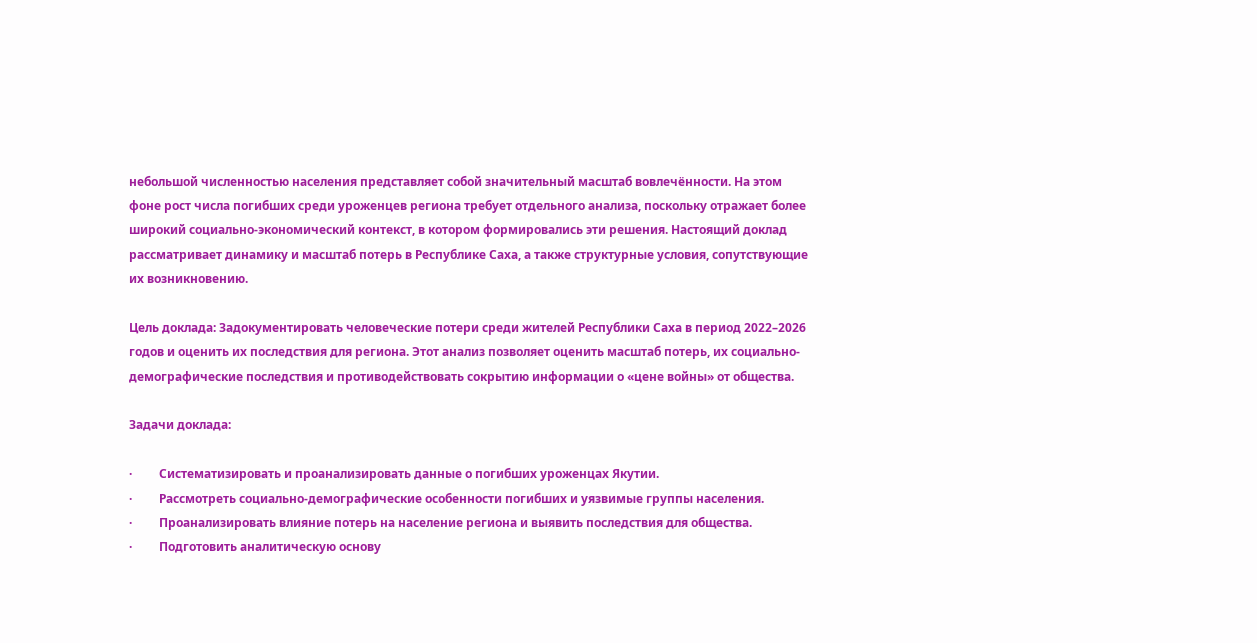небольшой численностью населения представляет собой значительный масштаб вовлечённости. На этом фоне рост числа погибших среди уроженцев региона требует отдельного анализа, поскольку отражает более широкий социально-экономический контекст, в котором формировались эти решения. Настоящий доклад рассматривает динамику и масштаб потерь в Республике Саха, а также структурные условия, сопутствующие их возникновению.

Цель доклада: Задокументировать человеческие потери среди жителей Республики Саха в период 2022–2026 годов и оценить их последствия для региона. Этот анализ позволяет оценить масштаб потерь, их социально-демографические последствия и противодействовать сокрытию информации о «цене войны» от общества.

Задачи доклада:

·         Систематизировать и проанализировать данные о погибших уроженцах Якутии.
·         Рассмотреть социально-демографические особенности погибших и уязвимые группы населения.
·         Проанализировать влияние потерь на население региона и выявить последствия для общества.
·         Подготовить аналитическую основу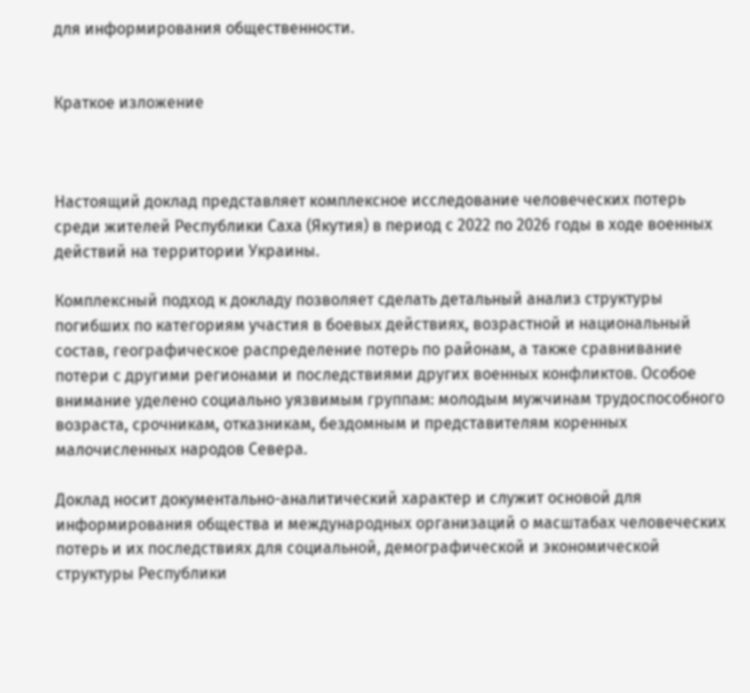для информирования общественности.


Краткое изложение



Настоящий доклад представляет комплексное исследование человеческих потерь среди жителей Республики Саха (Якутия) в период с 2022 по 2026 годы в ходе военных действий на территории Украины.

Комплексный подход к докладу позволяет сделать детальный анализ структуры погибших по категориям участия в боевых действиях, возрастной и национальный состав, географическое распределение потерь по районам, а также сравнивание потери с другими регионами и последствиями других военных конфликтов. Особое внимание уделено социально уязвимым группам: молодым мужчинам трудоспособного возраста, срочникам, отказникам, бездомным и представителям коренных малочисленных народов Севера.

Доклад носит документально-аналитический характер и служит основой для информирования общества и международных организаций о масштабах человеческих потерь и их последствиях для социальной, демографической и экономической структуры Республики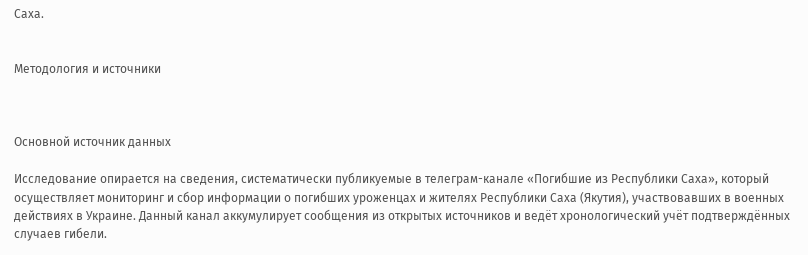Саха.


Методология и источники



Основной источник данных

Исследование опирается на сведения, систематически публикуемые в телеграм-канале «Погибшие из Республики Саха», который осуществляет мониторинг и сбор информации о погибших уроженцах и жителях Республики Саха (Якутия), участвовавших в военных действиях в Украине. Данный канал аккумулирует сообщения из открытых источников и ведёт хронологический учёт подтверждённых случаев гибели.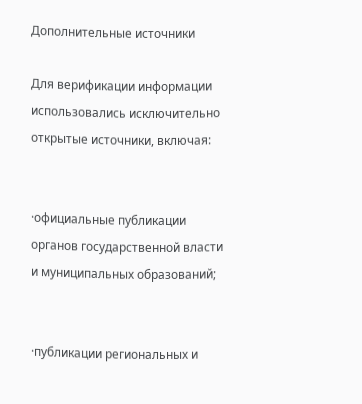Дополнительные источники

Для верификации информации использовались исключительно открытые источники, включая:


·официальные публикации органов государственной власти и муниципальных образований;


·публикации региональных и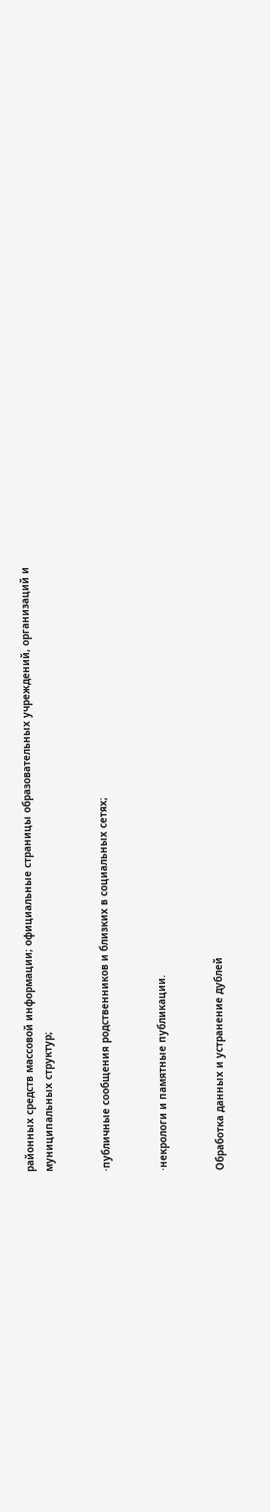районных средств массовой информации; официальные страницы образовательных учреждений, организаций и муниципальных структур;


·публичные сообщения родственников и близких в социальных сетях;


·некрологи и памятные публикации.


Обработка данных и устранение дублей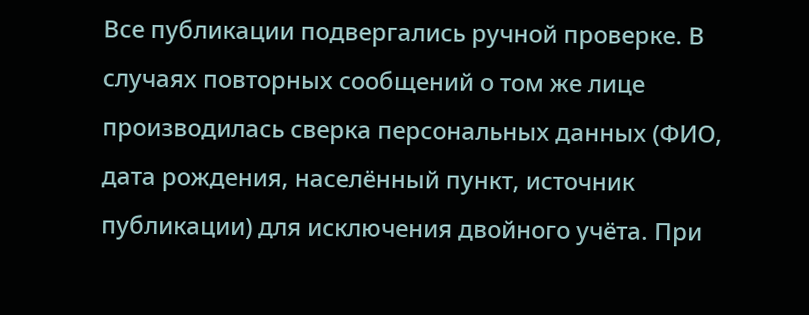Все публикации подвергались ручной проверке. В случаях повторных сообщений о том же лице производилась сверка персональных данных (ФИО, дата рождения, населённый пункт, источник публикации) для исключения двойного учёта. При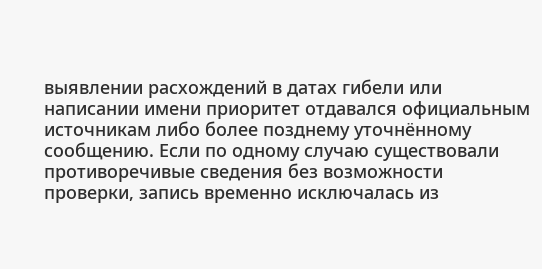выявлении расхождений в датах гибели или написании имени приоритет отдавался официальным источникам либо более позднему уточнённому сообщению. Если по одному случаю существовали противоречивые сведения без возможности проверки, запись временно исключалась из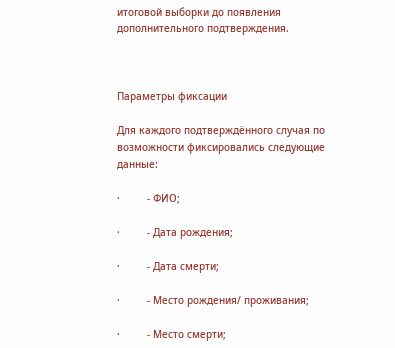итоговой выборки до появления дополнительного подтверждения.



Параметры фиксации

Для каждого подтверждённого случая по возможности фиксировались следующие данные:

·         - ФИО;

·         - Дата рождения;

·         - Дата смерти;

·         - Место рождения/ проживания;

·         - Место смерти;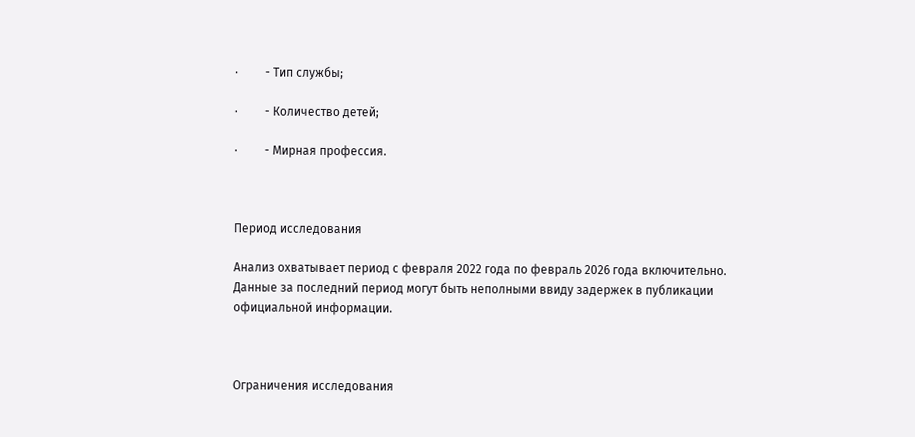·         - Тип службы;

·         - Количество детей;

·         - Мирная профессия.



Период исследования

Анализ охватывает период с февраля 2022 года по февраль 2026 года включительно. Данные за последний период могут быть неполными ввиду задержек в публикации официальной информации.



Ограничения исследования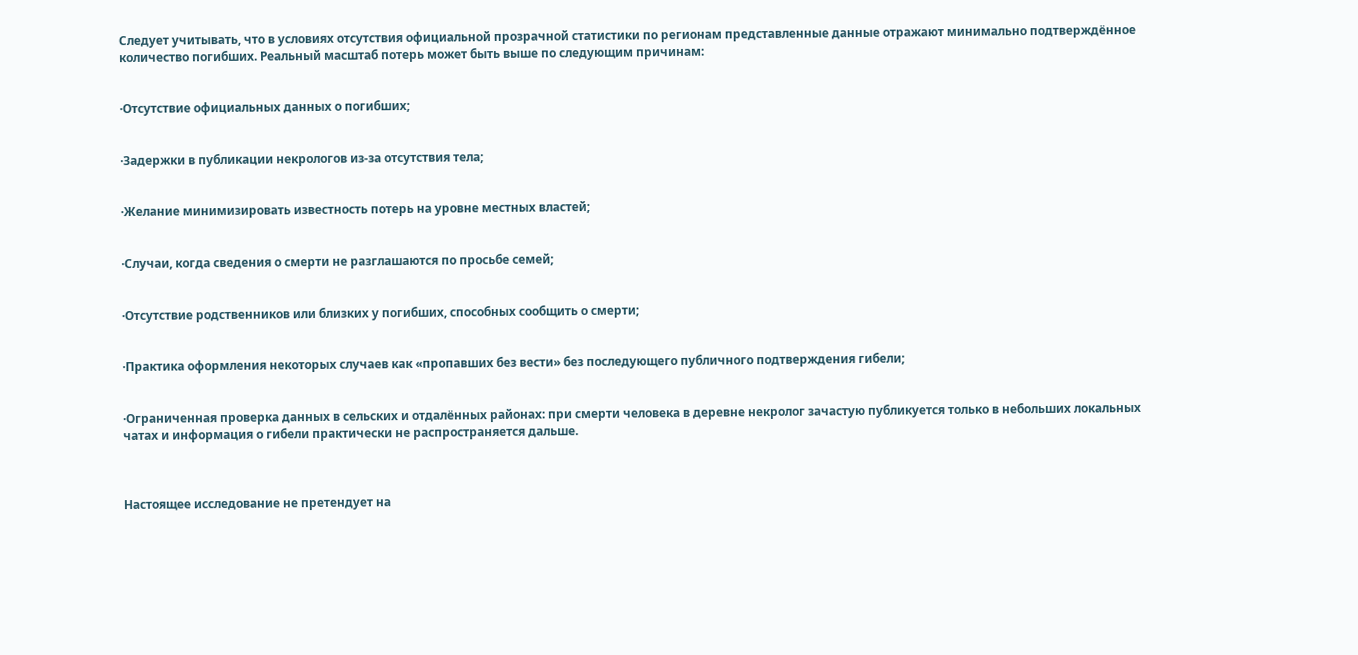Следует учитывать, что в условиях отсутствия официальной прозрачной статистики по регионам представленные данные отражают минимально подтверждённое количество погибших. Реальный масштаб потерь может быть выше по следующим причинам:


·Отсутствие официальных данных о погибших;


·Задержки в публикации некрологов из-за отсутствия тела;


·Желание минимизировать известность потерь на уровне местных властей;


·Случаи, когда сведения о смерти не разглашаются по просьбе семей;


·Отсутствие родственников или близких у погибших, способных сообщить о смерти;


·Практика оформления некоторых случаев как «пропавших без вести» без последующего публичного подтверждения гибели;


·Ограниченная проверка данных в сельских и отдалённых районах: при смерти человека в деревне некролог зачастую публикуется только в небольших локальных чатах и информация о гибели практически не распространяется дальше.



Настоящее исследование не претендует на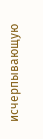исчерпывающую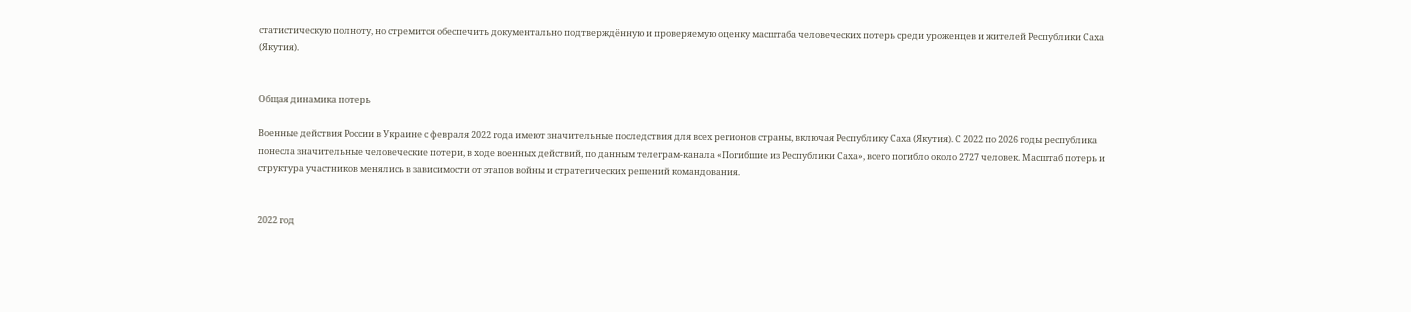статистическую полноту, но стремится обеспечить документально подтверждённую и проверяемую оценку масштаба человеческих потерь среди уроженцев и жителей Республики Саха (Якутия).


Общая динамика потерь

Военные действия России в Украине с февраля 2022 года имеют значительные последствия для всех регионов страны, включая Республику Саха (Якутия). С 2022 по 2026 годы республика понесла значительные человеческие потери, в ходе военных действий, по данным телеграм-канала «Погибшие из Республики Саха», всего погибло около 2727 человек. Масштаб потерь и структура участников менялись в зависимости от этапов войны и стратегических решений командования.


2022 год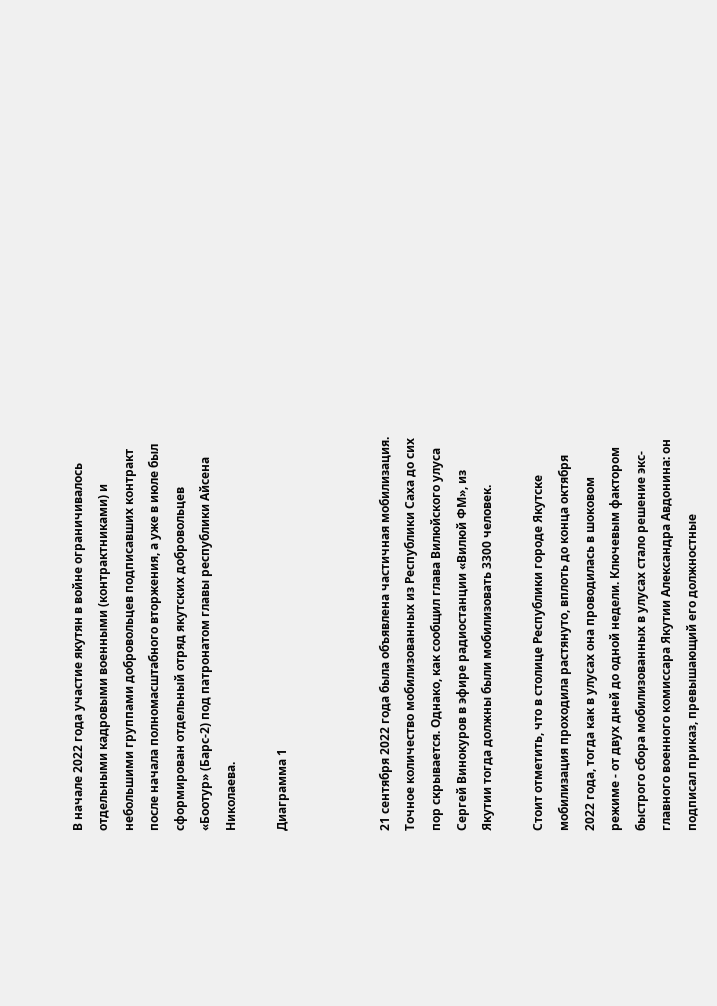В начале 2022 года участие якутян в войне ограничивалось отдельными кадровыми военными (контрактниками) и небольшими группами добровольцев подписавших контракт после начала полномасштабного вторжения, а уже в июле был сформирован отдельный отряд якутских добровольцев «Боотур» (Барс-2) под патронатом главы республики Айсена Николаева.

Диаграмма 1



21 сентября 2022 года была объявлена частичная мобилизация. Точное количество мобилизованных из Республики Саха до сих пор скрывается. Однако, как сообщил глава Вилюйского улуса Сергей Винокуров в эфире радиостанции «Вилюй ФМ», из Якутии тогда должны были мобилизовать 3300 человек.

Стоит отметить, что в столице Республики городе Якутске мобилизация проходила растянуто, вплоть до конца октября 2022 года, тогда как в улусах она проводилась в шоковом режиме - от двух дней до одной недели. Ключевым фактором быстрого сбора мобилизованных в улусах стало решение экс-главного военного комиссара Якутии Александра Авдонина: он подписал приказ, превышающий его должностные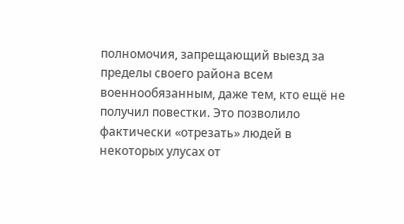полномочия, запрещающий выезд за пределы своего района всем военнообязанным, даже тем, кто ещё не получил повестки. Это позволило фактически «отрезать» людей в некоторых улусах от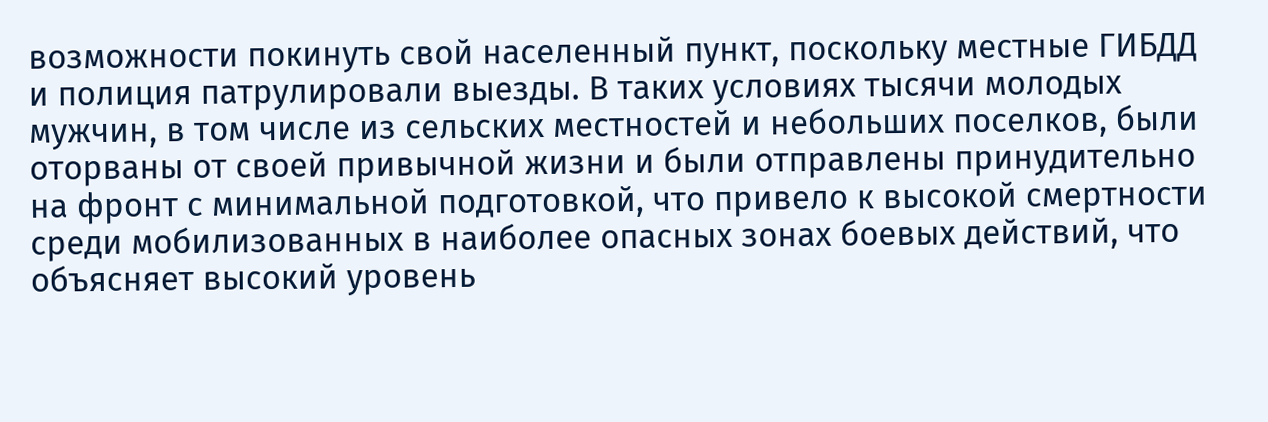возможности покинуть свой населенный пункт, поскольку местные ГИБДД и полиция патрулировали выезды. В таких условиях тысячи молодых мужчин, в том числе из сельских местностей и небольших поселков, были оторваны от своей привычной жизни и были отправлены принудительно на фронт с минимальной подготовкой, что привело к высокой смертности среди мобилизованных в наиболее опасных зонах боевых действий, что объясняет высокий уровень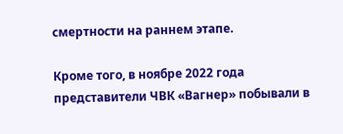смертности на раннем этапе.

Кроме того, в ноябре 2022 года представители ЧВК «Вагнер» побывали в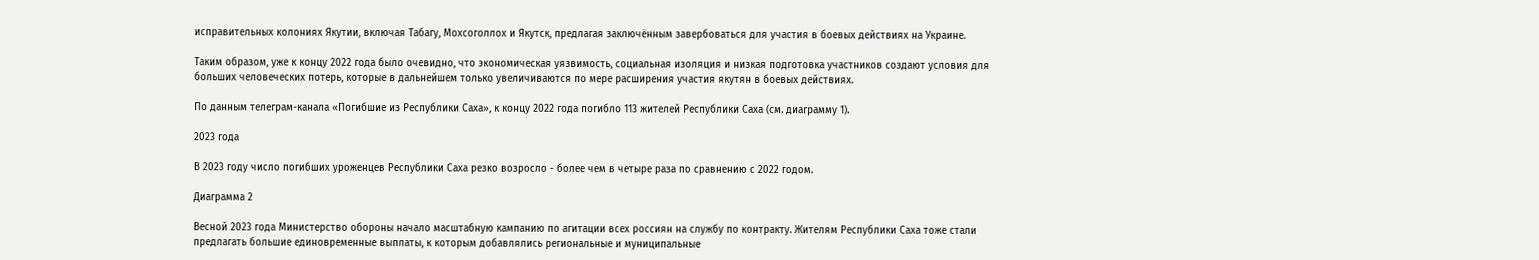исправительных колониях Якутии, включая Табагу, Мохсоголлох и Якутск, предлагая заключённым завербоваться для участия в боевых действиях на Украине.

Таким образом, уже к концу 2022 года было очевидно, что экономическая уязвимость, социальная изоляция и низкая подготовка участников создают условия для больших человеческих потерь, которые в дальнейшем только увеличиваются по мере расширения участия якутян в боевых действиях.

По данным телеграм-канала «Погибшие из Республики Саха», к концу 2022 года погибло 113 жителей Республики Саха (см. диаграмму 1).

2023 года

В 2023 году число погибших уроженцев Республики Саха резко возросло - более чем в четыре раза по сравнению с 2022 годом.

Диаграмма 2

Весной 2023 года Министерство обороны начало масштабную кампанию по агитации всех россиян на службу по контракту. Жителям Республики Саха тоже стали предлагать большие единовременные выплаты, к которым добавлялись региональные и муниципальные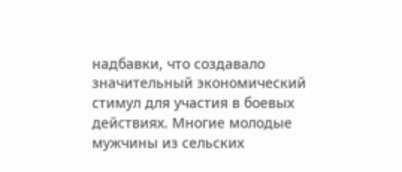надбавки, что создавало значительный экономический стимул для участия в боевых действиях. Многие молодые мужчины из сельских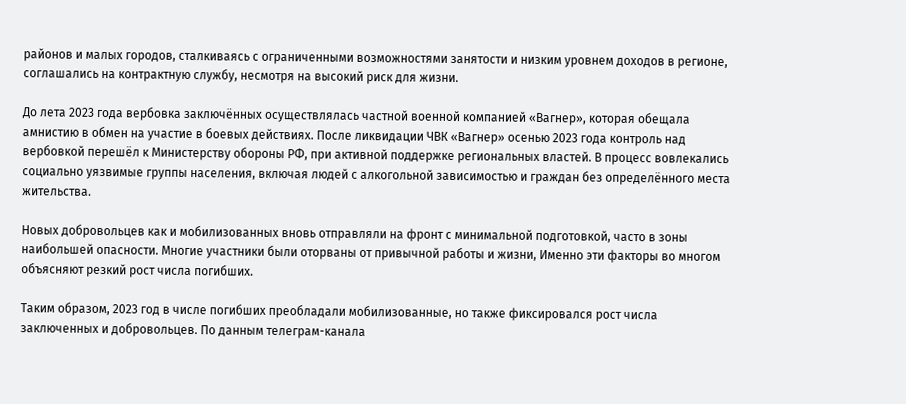районов и малых городов, сталкиваясь с ограниченными возможностями занятости и низким уровнем доходов в регионе, соглашались на контрактную службу, несмотря на высокий риск для жизни.

До лета 2023 года вербовка заключённых осуществлялась частной военной компанией «Вагнер», которая обещала амнистию в обмен на участие в боевых действиях. После ликвидации ЧВК «Вагнер» осенью 2023 года контроль над вербовкой перешёл к Министерству обороны РФ, при активной поддержке региональных властей. В процесс вовлекались социально уязвимые группы населения, включая людей с алкогольной зависимостью и граждан без определённого места жительства.

Новых добровольцев как и мобилизованных вновь отправляли на фронт с минимальной подготовкой, часто в зоны наибольшей опасности. Многие участники были оторваны от привычной работы и жизни, Именно эти факторы во многом объясняют резкий рост числа погибших.

Таким образом, 2023 год в числе погибших преобладали мобилизованные, но также фиксировался рост числа заключенных и добровольцев. По данным телеграм-канала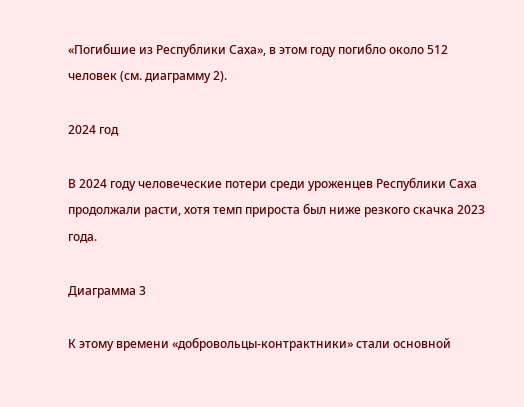«Погибшие из Республики Саха», в этом году погибло около 512 человек (см. диаграмму 2).

2024 год

В 2024 году человеческие потери среди уроженцев Республики Саха продолжали расти, хотя темп прироста был ниже резкого скачка 2023 года.

Диаграмма 3

К этому времени «добровольцы-контрактники» стали основной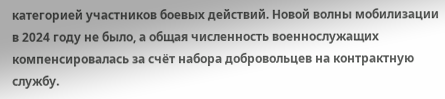категорией участников боевых действий. Новой волны мобилизации в 2024 году не было, а общая численность военнослужащих компенсировалась за счёт набора добровольцев на контрактную службу.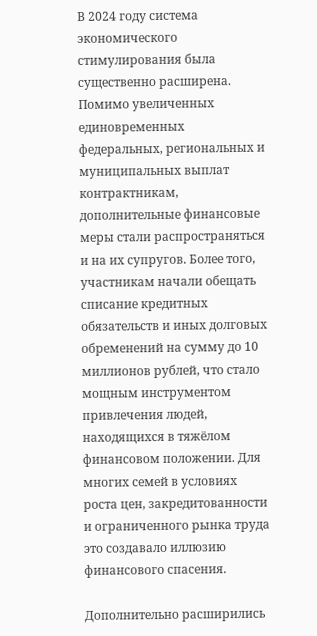В 2024 году система экономического стимулирования была существенно расширена. Помимо увеличенных единовременных федеральных, региональных и муниципальных выплат контрактникам, дополнительные финансовые меры стали распространяться и на их супругов. Более того, участникам начали обещать списание кредитных обязательств и иных долговых обременений на сумму до 10 миллионов рублей, что стало мощным инструментом привлечения людей, находящихся в тяжёлом финансовом положении. Для многих семей в условиях роста цен, закредитованности и ограниченного рынка труда это создавало иллюзию финансового спасения.

Дополнительно расширились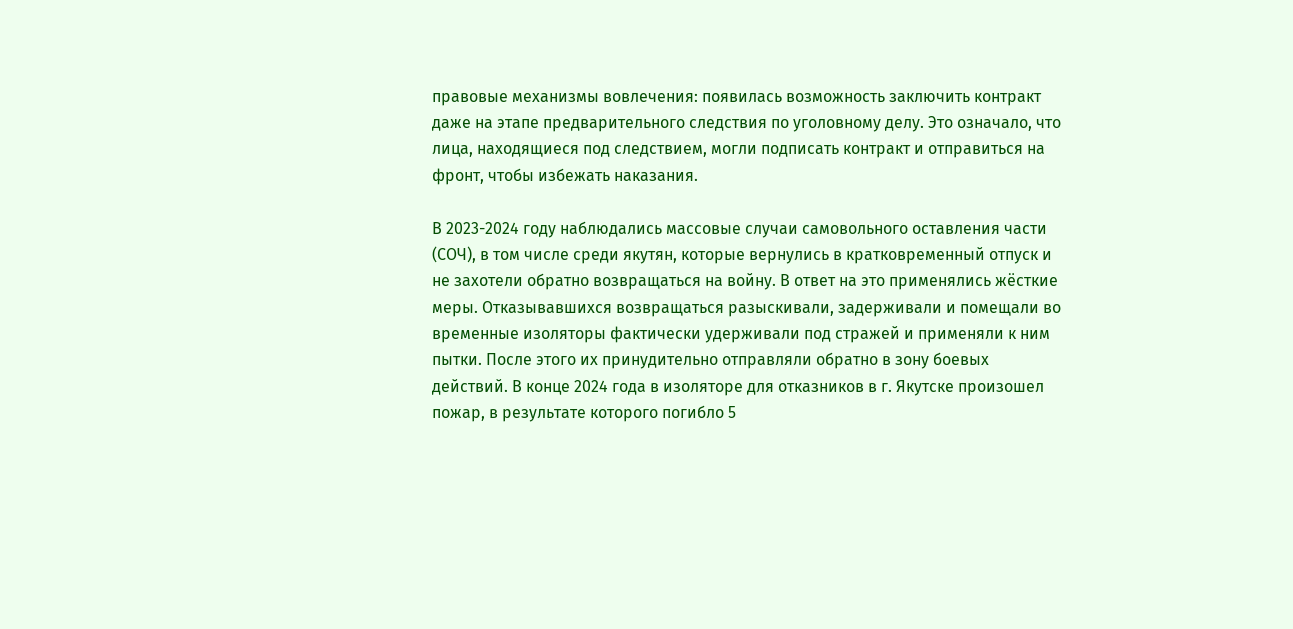правовые механизмы вовлечения: появилась возможность заключить контракт даже на этапе предварительного следствия по уголовному делу. Это означало, что лица, находящиеся под следствием, могли подписать контракт и отправиться на фронт, чтобы избежать наказания.

В 2023-2024 году наблюдались массовые случаи самовольного оставления части (СОЧ), в том числе среди якутян, которые вернулись в кратковременный отпуск и не захотели обратно возвращаться на войну. В ответ на это применялись жёсткие меры. Отказывавшихся возвращаться разыскивали, задерживали и помещали во временные изоляторы фактически удерживали под стражей и применяли к ним пытки. После этого их принудительно отправляли обратно в зону боевых действий. В конце 2024 года в изоляторе для отказников в г. Якутске произошел пожар, в результате которого погибло 5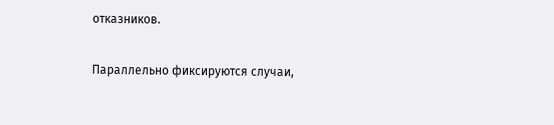отказников.

Параллельно фиксируются случаи,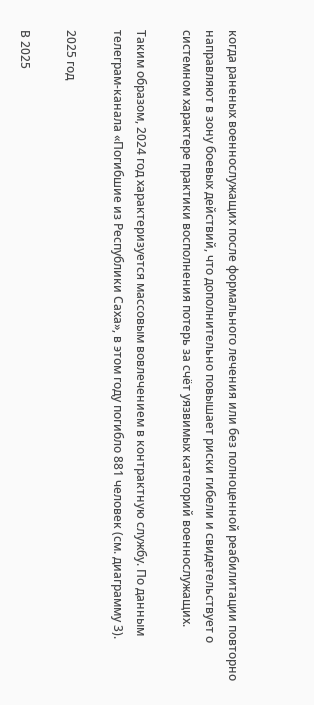когда раненых военнослужащих после формального лечения или без полноценной реабилитации повторно направляют в зону боевых действий, что дополнительно повышает риски гибели и свидетельствует о системном характере практики восполнения потерь за счёт уязвимых категорий военнослужащих.

Таким образом, 2024 год характеризуется массовым вовлечением в контрактную службу. По данным телеграм-канала «Погибшие из Республики Саха», в этом году погибло 881 человек (см. диаграмму 3).

2025 год

В 2025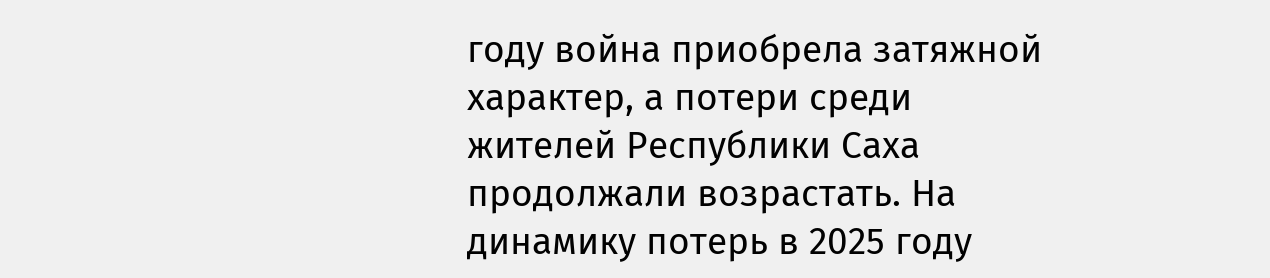году война приобрела затяжной характер, а потери среди жителей Республики Саха продолжали возрастать. На динамику потерь в 2025 году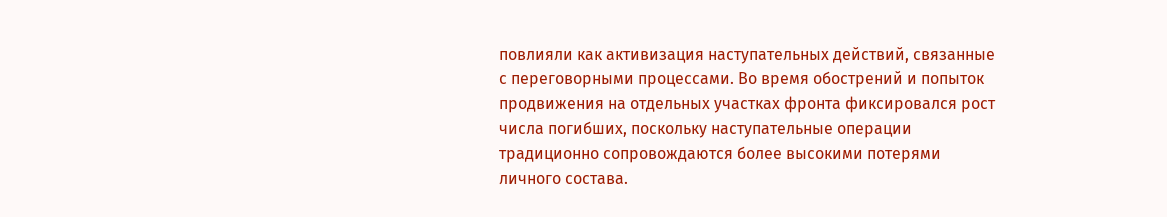повлияли как активизация наступательных действий, связанные с переговорными процессами. Во время обострений и попыток продвижения на отдельных участках фронта фиксировался рост числа погибших, поскольку наступательные операции традиционно сопровождаются более высокими потерями личного состава.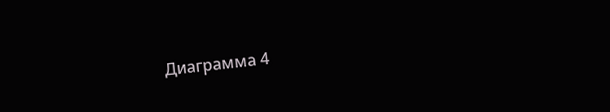Диаграмма 4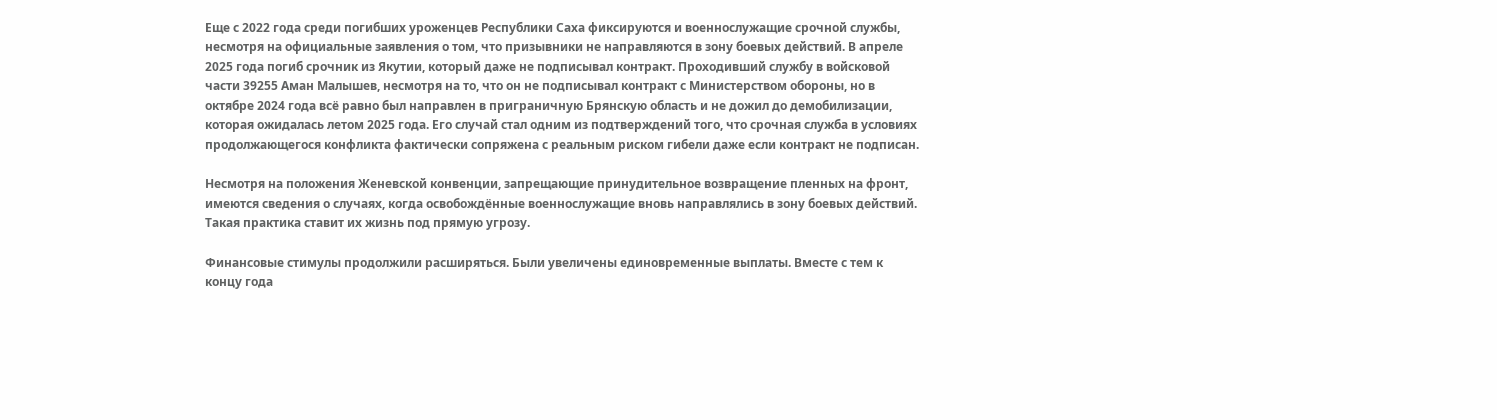Еще с 2022 года среди погибших уроженцев Республики Саха фиксируются и военнослужащие срочной службы, несмотря на официальные заявления о том, что призывники не направляются в зону боевых действий. В апреле 2025 года погиб срочник из Якутии, который даже не подписывал контракт. Проходивший службу в войсковой части 39255 Аман Малышев, несмотря на то, что он не подписывал контракт с Министерством обороны, но в октябре 2024 года всё равно был направлен в приграничную Брянскую область и не дожил до демобилизации, которая ожидалась летом 2025 года. Его случай стал одним из подтверждений того, что срочная служба в условиях продолжающегося конфликта фактически сопряжена с реальным риском гибели даже если контракт не подписан.

Несмотря на положения Женевской конвенции, запрещающие принудительное возвращение пленных на фронт, имеются сведения о случаях, когда освобождённые военнослужащие вновь направлялись в зону боевых действий. Такая практика ставит их жизнь под прямую угрозу.

Финансовые стимулы продолжили расширяться. Были увеличены единовременные выплаты. Вместе с тем к концу года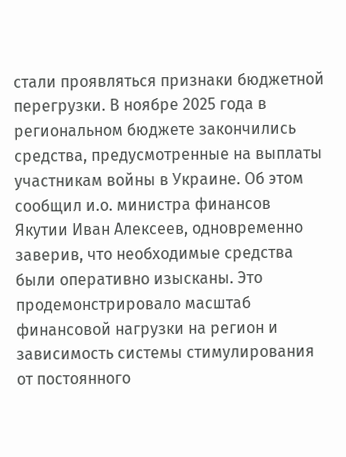стали проявляться признаки бюджетной перегрузки. В ноябре 2025 года в региональном бюджете закончились средства, предусмотренные на выплаты участникам войны в Украине. Об этом сообщил и.о. министра финансов Якутии Иван Алексеев, одновременно заверив, что необходимые средства были оперативно изысканы. Это продемонстрировало масштаб финансовой нагрузки на регион и зависимость системы стимулирования от постоянного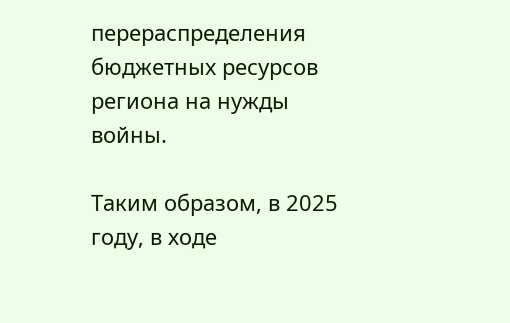перераспределения бюджетных ресурсов региона на нужды войны.

Таким образом, в 2025 году, в ходе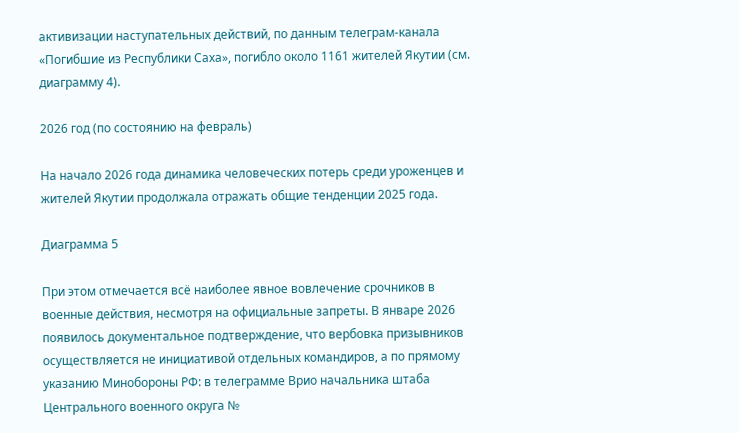активизации наступательных действий, по данным телеграм-канала «Погибшие из Республики Саха», погибло около 1161 жителей Якутии (см. диаграмму 4).

2026 год (по состоянию на февраль)

На начало 2026 года динамика человеческих потерь среди уроженцев и жителей Якутии продолжала отражать общие тенденции 2025 года.

Диаграмма 5

При этом отмечается всё наиболее явное вовлечение срочников в военные действия, несмотря на официальные запреты. В январе 2026 появилось документальное подтверждение, что вербовка призывников осуществляется не инициативой отдельных командиров, а по прямому указанию Минобороны РФ: в телеграмме Врио начальника штаба Центрального военного округа №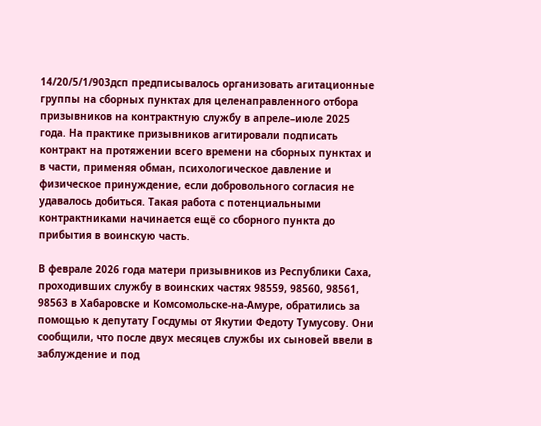14/20/5/1/903дсп предписывалось организовать агитационные группы на сборных пунктах для целенаправленного отбора призывников на контрактную службу в апреле–июле 2025 года. На практике призывников агитировали подписать контракт на протяжении всего времени на сборных пунктах и в части, применяя обман, психологическое давление и физическое принуждение, если добровольного согласия не удавалось добиться. Такая работа с потенциальными контрактниками начинается ещё со сборного пункта до прибытия в воинскую часть.

В феврале 2026 года матери призывников из Республики Саха, проходивших службу в воинских частях 98559, 98560, 98561, 98563 в Хабаровске и Комсомольске-на-Амуре, обратились за помощью к депутату Госдумы от Якутии Федоту Тумусову. Они сообщили, что после двух месяцев службы их сыновей ввели в заблуждение и под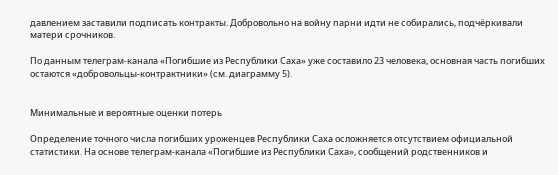давлением заставили подписать контракты. Добровольно на войну парни идти не собирались, подчёркивали матери срочников.

По данным телеграм-канала «Погибшие из Республики Саха» уже составило 23 человека, основная часть погибших остаются «добровольцы-контрактники» (см. диаграмму 5).


Минимальные и вероятные оценки потерь

Определение точного числа погибших уроженцев Республики Саха осложняется отсутствием официальной статистики. На основе телеграм-канала «Погибшие из Республики Саха», сообщений родственников и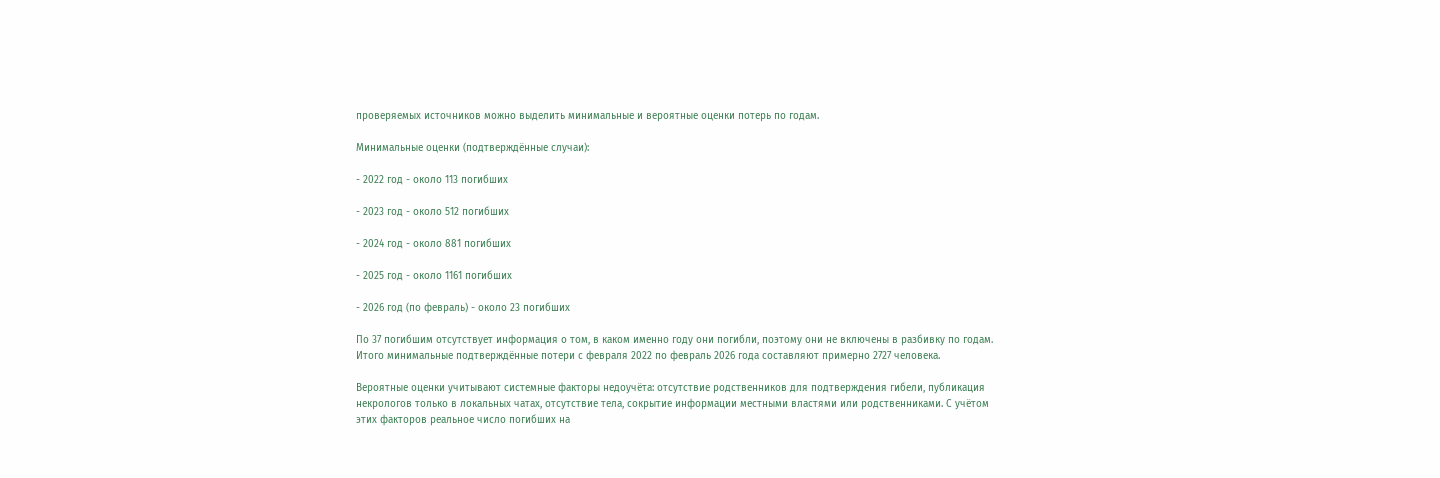проверяемых источников можно выделить минимальные и вероятные оценки потерь по годам.

Минимальные оценки (подтверждённые случаи):

- 2022 год - около 113 погибших

- 2023 год - около 512 погибших

- 2024 год - около 881 погибших

- 2025 год - около 1161 погибших

- 2026 год (по февраль) - около 23 погибших

По 37 погибшим отсутствует информация о том, в каком именно году они погибли, поэтому они не включены в разбивку по годам. Итого минимальные подтверждённые потери с февраля 2022 по февраль 2026 года составляют примерно 2727 человека.

Вероятные оценки учитывают системные факторы недоучёта: отсутствие родственников для подтверждения гибели, публикация некрологов только в локальных чатах, отсутствие тела, сокрытие информации местными властями или родственниками. С учётом этих факторов реальное число погибших на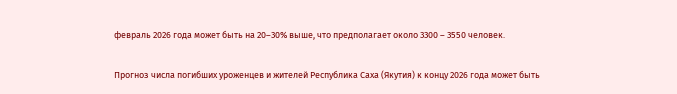февраль 2026 года может быть на 20–30% выше, что предполагает около 3300 – 3550 человек.

Прогноз числа погибших уроженцев и жителей Республика Саха (Якутия) к концу 2026 года может быть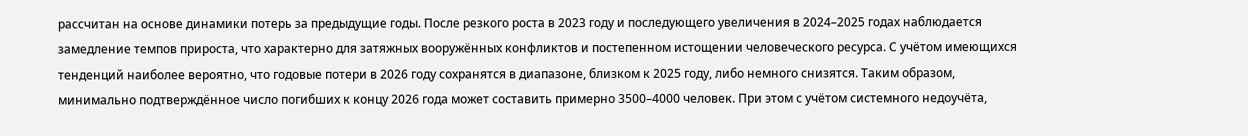рассчитан на основе динамики потерь за предыдущие годы. После резкого роста в 2023 году и последующего увеличения в 2024–2025 годах наблюдается замедление темпов прироста, что характерно для затяжных вооружённых конфликтов и постепенном истощении человеческого ресурса. С учётом имеющихся тенденций наиболее вероятно, что годовые потери в 2026 году сохранятся в диапазоне, близком к 2025 году, либо немного снизятся. Таким образом, минимально подтверждённое число погибших к концу 2026 года может составить примерно 3500–4000 человек. При этом с учётом системного недоучёта,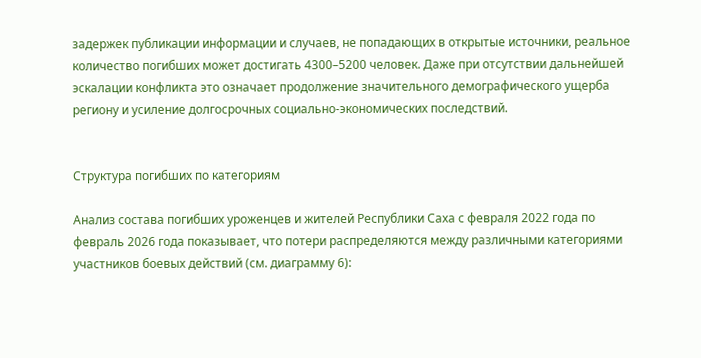задержек публикации информации и случаев, не попадающих в открытые источники, реальное количество погибших может достигать 4300–5200 человек. Даже при отсутствии дальнейшей эскалации конфликта это означает продолжение значительного демографического ущерба региону и усиление долгосрочных социально-экономических последствий.


Структура погибших по категориям

Анализ состава погибших уроженцев и жителей Республики Саха с февраля 2022 года по февраль 2026 года показывает, что потери распределяются между различными категориями участников боевых действий (см. диаграмму 6):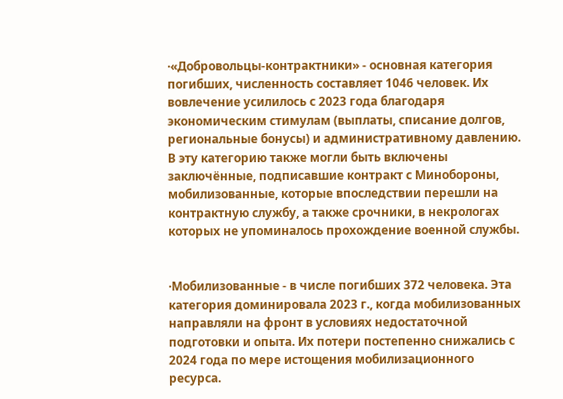·«Добровольцы-контрактники» - основная категория погибших, численность составляет 1046 человек. Их вовлечение усилилось с 2023 года благодаря экономическим стимулам (выплаты, списание долгов, региональные бонусы) и административному давлению. В эту категорию также могли быть включены заключённые, подписавшие контракт с Минобороны, мобилизованные, которые впоследствии перешли на контрактную службу, а также срочники, в некрологах которых не упоминалось прохождение военной службы.


·Мобилизованные - в числе погибших 372 человека. Эта категория доминировала 2023 г., когда мобилизованных направляли на фронт в условиях недостаточной подготовки и опыта. Их потери постепенно снижались с 2024 года по мере истощения мобилизационного ресурса.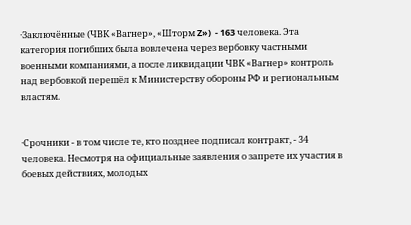·Заключённые (ЧВК «Вагнер», «Шторм Z»)  - 163 человека. Эта категория погибших была вовлечена через вербовку частными военными компаниями, а после ликвидации ЧВК «Вагнер» контроль над вербовкой перешёл к Министерству обороны РФ и региональным властям.


·Срочники - в том числе те, кто позднее подписал контракт, - 34 человека. Несмотря на официальные заявления о запрете их участия в боевых действиях, молодых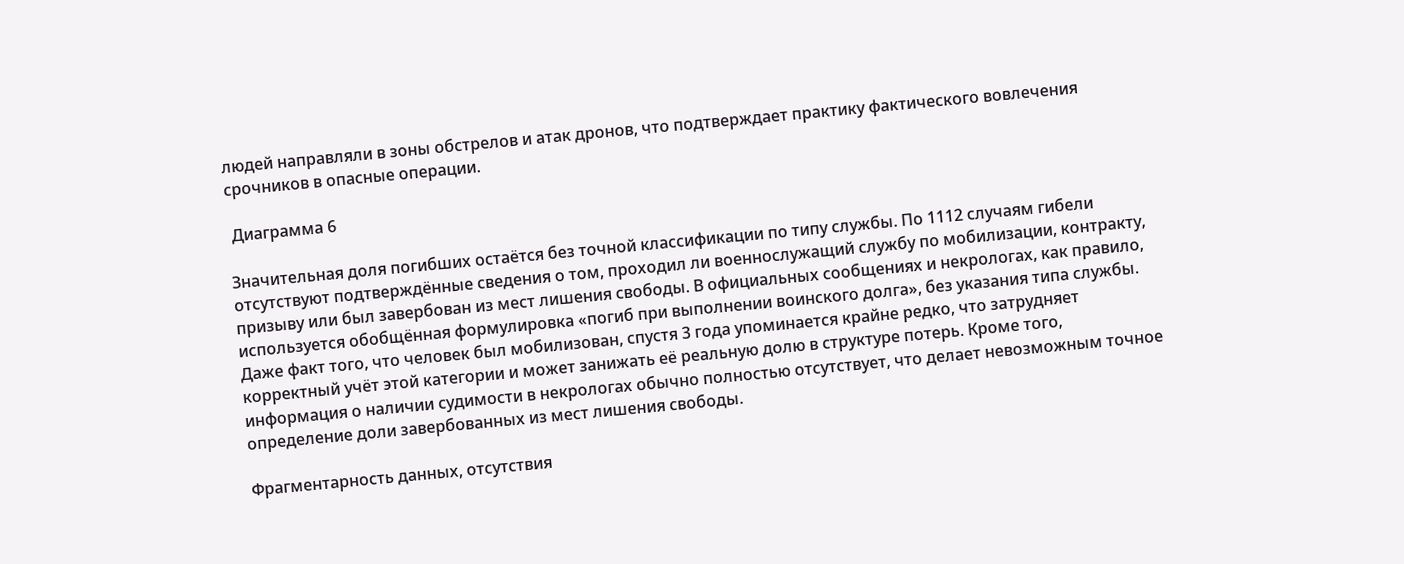людей направляли в зоны обстрелов и атак дронов, что подтверждает практику фактического вовлечения срочников в опасные операции.

 Диаграмма 6

Значительная доля погибших остаётся без точной классификации по типу службы. По 1112 случаям гибели отсутствуют подтверждённые сведения о том, проходил ли военнослужащий службу по мобилизации, контракту, призыву или был завербован из мест лишения свободы. В официальных сообщениях и некрологах, как правило, используется обобщённая формулировка «погиб при выполнении воинского долга», без указания типа службы. Даже факт того, что человек был мобилизован, спустя 3 года упоминается крайне редко, что затрудняет корректный учёт этой категории и может занижать её реальную долю в структуре потерь. Кроме того, информация о наличии судимости в некрологах обычно полностью отсутствует, что делает невозможным точное определение доли завербованных из мест лишения свободы.

Фрагментарность данных, отсутствия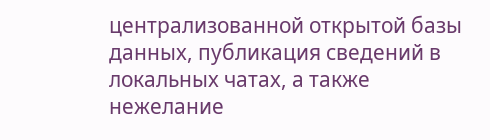централизованной открытой базы данных, публикация сведений в локальных чатах, а также нежелание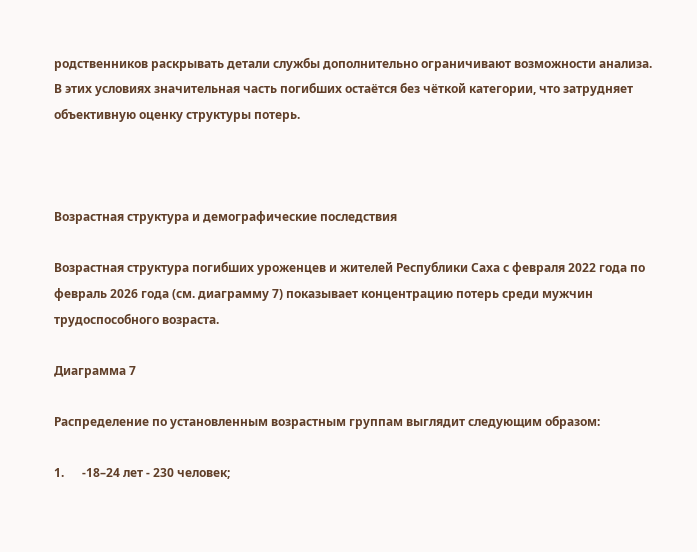родственников раскрывать детали службы дополнительно ограничивают возможности анализа. В этих условиях значительная часть погибших остаётся без чёткой категории, что затрудняет объективную оценку структуры потерь.



Возрастная структура и демографические последствия

Возрастная структура погибших уроженцев и жителей Республики Саха с февраля 2022 года по февраль 2026 года (см. диаграмму 7) показывает концентрацию потерь среди мужчин трудоспособного возраста.

Диаграмма 7

Распределение по установленным возрастным группам выглядит следующим образом:

1.      -18–24 лет - 230 человек;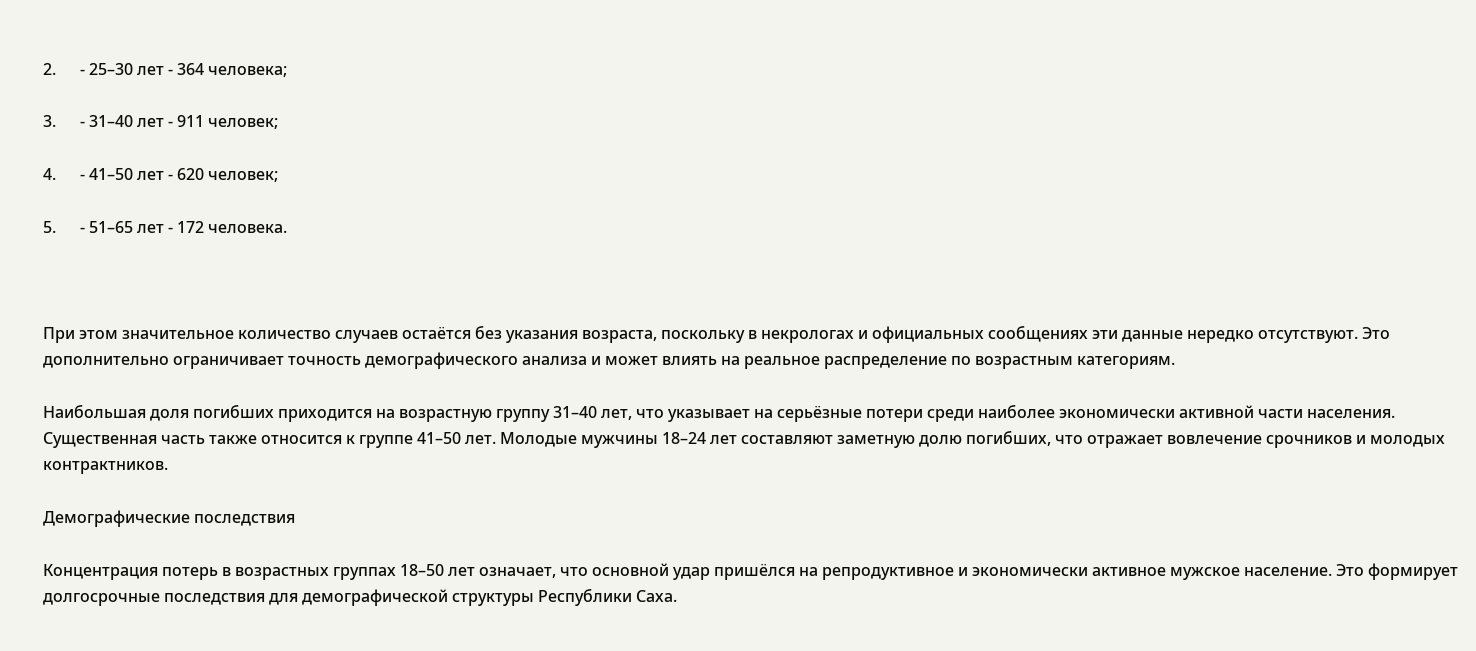2.      - 25–30 лет - 364 человека;

3.      - 31–40 лет - 911 человек;

4.      - 41–50 лет - 620 человек;

5.      - 51–65 лет - 172 человека.



При этом значительное количество случаев остаётся без указания возраста, поскольку в некрологах и официальных сообщениях эти данные нередко отсутствуют. Это дополнительно ограничивает точность демографического анализа и может влиять на реальное распределение по возрастным категориям.

Наибольшая доля погибших приходится на возрастную группу 31–40 лет, что указывает на серьёзные потери среди наиболее экономически активной части населения. Существенная часть также относится к группе 41–50 лет. Молодые мужчины 18–24 лет составляют заметную долю погибших, что отражает вовлечение срочников и молодых контрактников.

Демографические последствия

Концентрация потерь в возрастных группах 18–50 лет означает, что основной удар пришёлся на репродуктивное и экономически активное мужское население. Это формирует долгосрочные последствия для демографической структуры Республики Саха.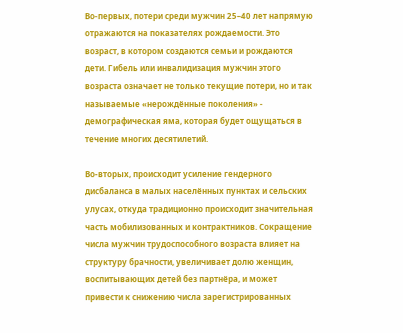Во-первых, потери среди мужчин 25–40 лет напрямую отражаются на показателях рождаемости. Это возраст, в котором создаются семьи и рождаются дети. Гибель или инвалидизация мужчин этого возраста означает не только текущие потери, но и так называемые «нерождённые поколения» - демографическая яма, которая будет ощущаться в течение многих десятилетий.

Во-вторых, происходит усиление гендерного дисбаланса в малых населённых пунктах и сельских улусах, откуда традиционно происходит значительная часть мобилизованных и контрактников. Сокращение числа мужчин трудоспособного возраста влияет на структуру брачности, увеличивает долю женщин, воспитывающих детей без партнёра, и может привести к снижению числа зарегистрированных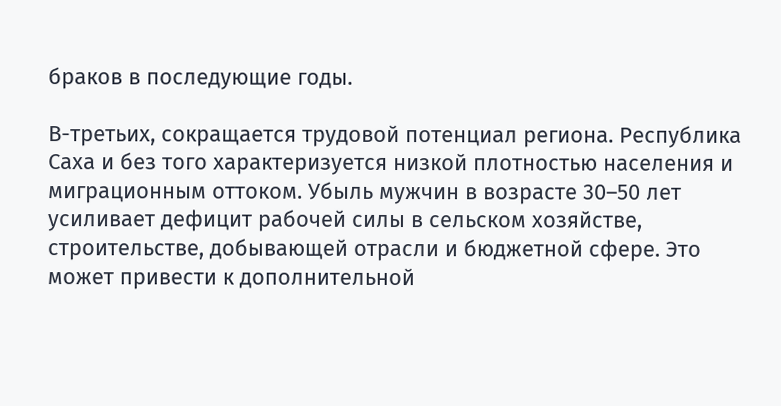браков в последующие годы.

В-третьих, сокращается трудовой потенциал региона. Республика Саха и без того характеризуется низкой плотностью населения и миграционным оттоком. Убыль мужчин в возрасте 30–50 лет усиливает дефицит рабочей силы в сельском хозяйстве, строительстве, добывающей отрасли и бюджетной сфере. Это может привести к дополнительной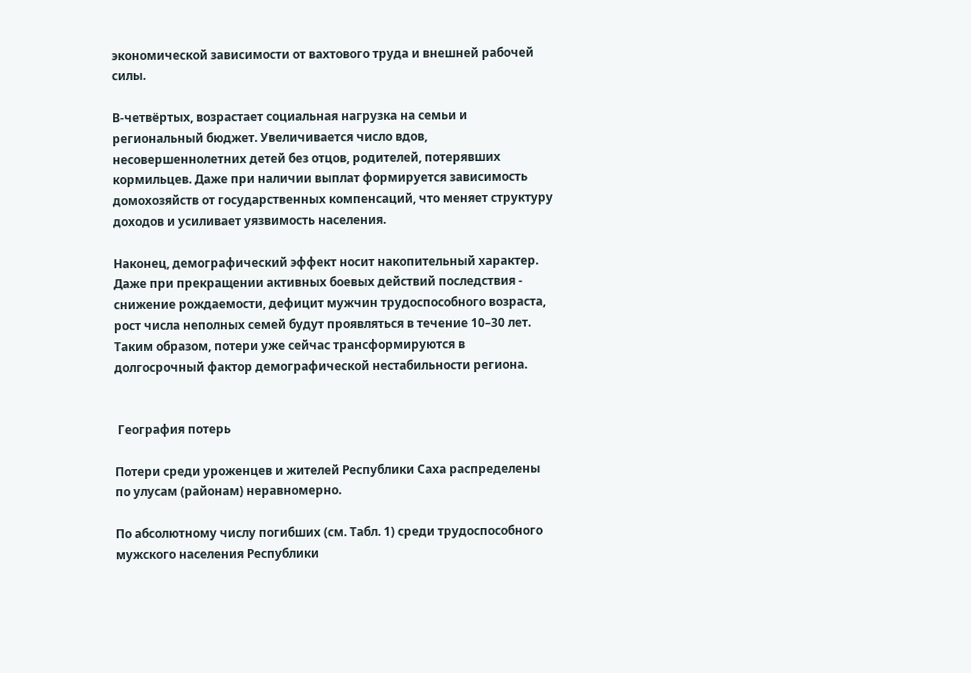экономической зависимости от вахтового труда и внешней рабочей силы.

В-четвёртых, возрастает социальная нагрузка на семьи и региональный бюджет. Увеличивается число вдов, несовершеннолетних детей без отцов, родителей, потерявших кормильцев. Даже при наличии выплат формируется зависимость домохозяйств от государственных компенсаций, что меняет структуру доходов и усиливает уязвимость населения.

Наконец, демографический эффект носит накопительный характер. Даже при прекращении активных боевых действий последствия - снижение рождаемости, дефицит мужчин трудоспособного возраста, рост числа неполных семей будут проявляться в течение 10–30 лет. Таким образом, потери уже сейчас трансформируются в долгосрочный фактор демографической нестабильности региона.


 География потерь

Потери среди уроженцев и жителей Республики Саха распределены по улусам (районам) неравномерно.

По абсолютному числу погибших (см. Табл. 1) среди трудоспособного мужского населения Республики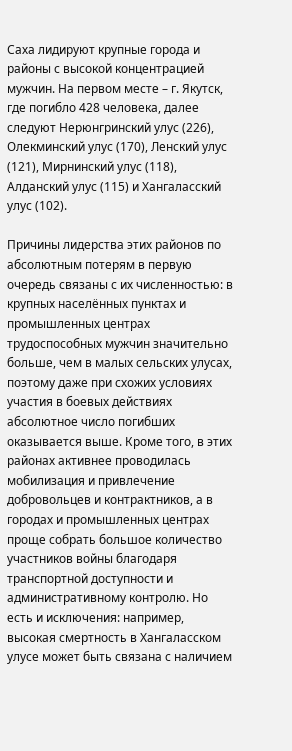Саха лидируют крупные города и районы с высокой концентрацией мужчин. На первом месте – г. Якутск, где погибло 428 человека, далее следуют Нерюнгринский улус (226), Олекминский улус (170), Ленский улус (121), Мирнинский улус (118), Алданский улус (115) и Хангаласский улус (102).

Причины лидерства этих районов по абсолютным потерям в первую очередь связаны с их численностью: в крупных населённых пунктах и промышленных центрах трудоспособных мужчин значительно больше, чем в малых сельских улусах, поэтому даже при схожих условиях участия в боевых действиях абсолютное число погибших оказывается выше. Кроме того, в этих районах активнее проводилась мобилизация и привлечение добровольцев и контрактников, а в городах и промышленных центрах проще собрать большое количество участников войны благодаря транспортной доступности и административному контролю. Но есть и исключения: например, высокая смертность в Хангаласском улусе может быть связана с наличием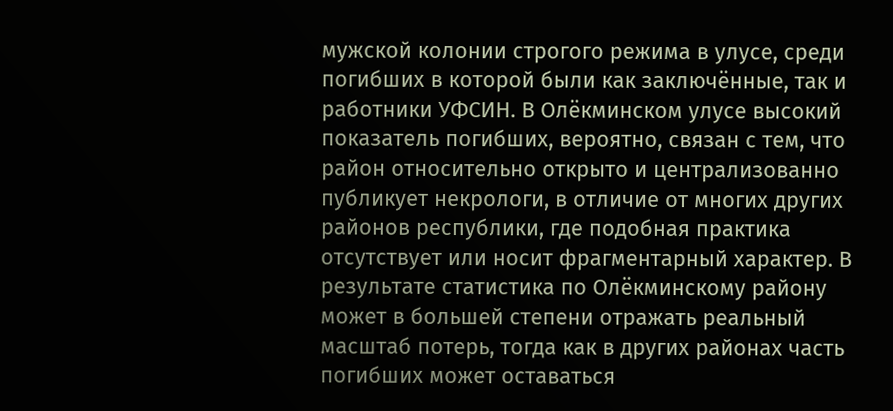мужской колонии строгого режима в улусе, среди погибших в которой были как заключённые, так и работники УФСИН. В Олёкминском улусе высокий показатель погибших, вероятно, связан с тем, что район относительно открыто и централизованно публикует некрологи, в отличие от многих других районов республики, где подобная практика отсутствует или носит фрагментарный характер. В результате статистика по Олёкминскому району может в большей степени отражать реальный масштаб потерь, тогда как в других районах часть погибших может оставаться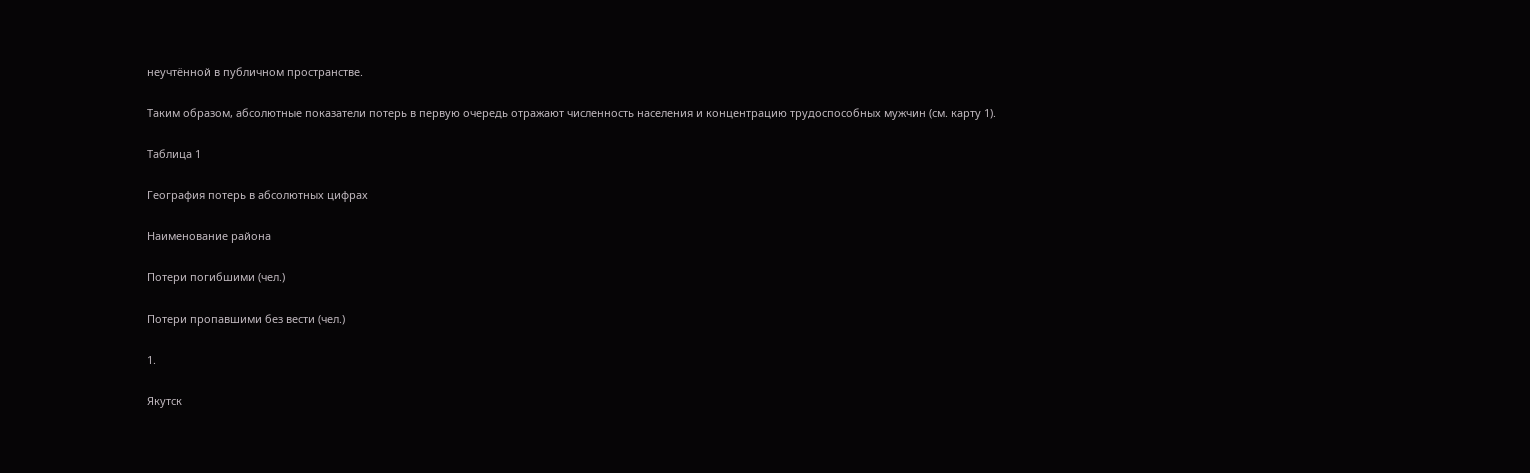неучтённой в публичном пространстве.

Таким образом, абсолютные показатели потерь в первую очередь отражают численность населения и концентрацию трудоспособных мужчин (см. карту 1).

Таблица 1

География потерь в абсолютных цифрах

Наименование района

Потери погибшими (чел.)

Потери пропавшими без вести (чел.)

1.

Якутск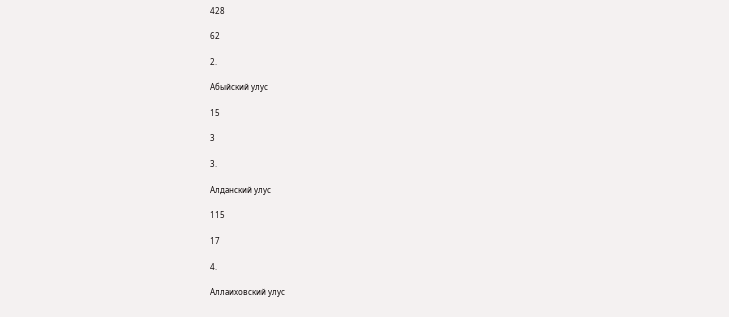428

62

2.

Абыйский улус

15

3

3.

Алданский улус

115

17

4.

Аллаиховский улус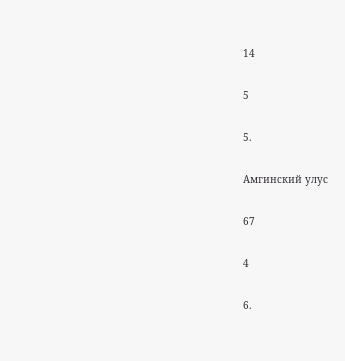14

5

5.

Амгинский улус

67

4

6.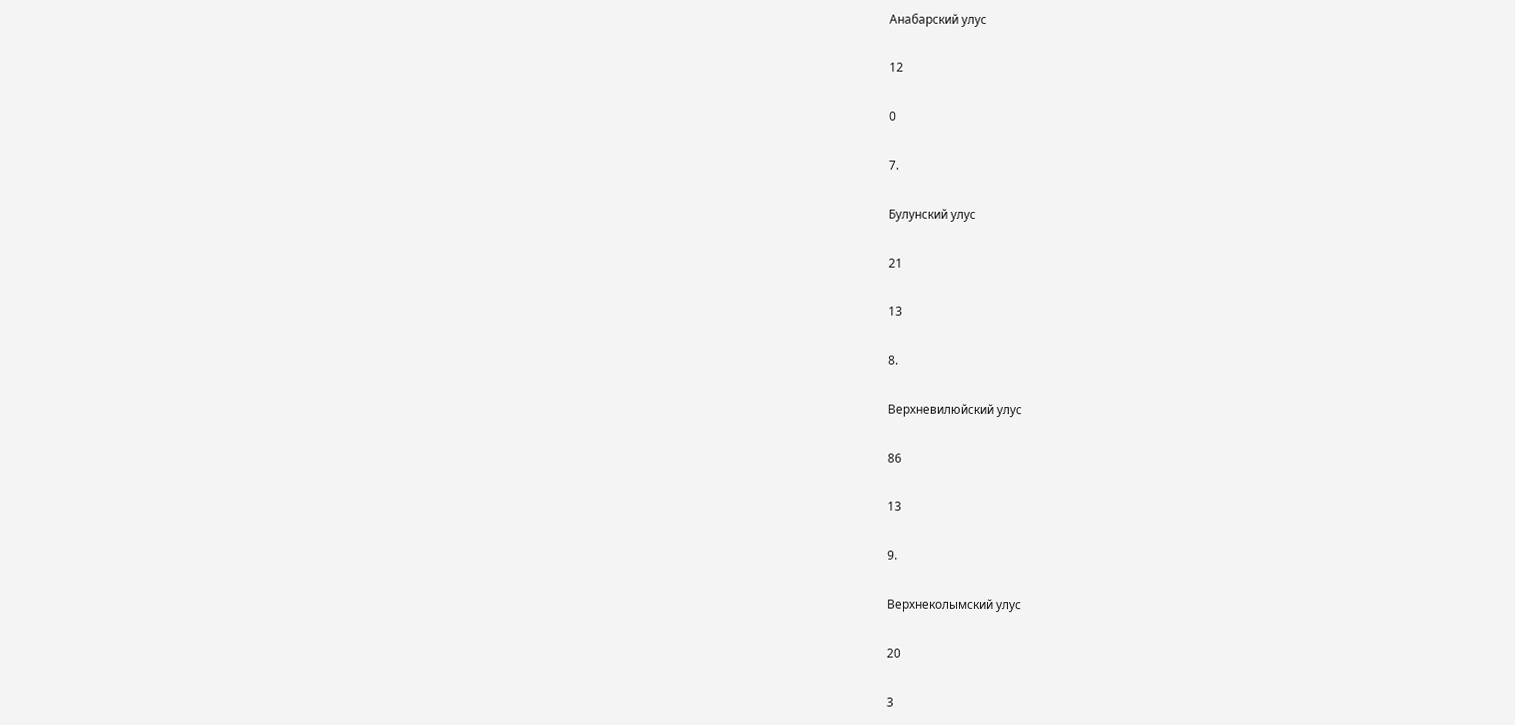Анабарский улус

12

0

7.

Булунский улус

21

13

8.

Верхневилюйский улус

86

13

9.

Верхнеколымский улус

20

3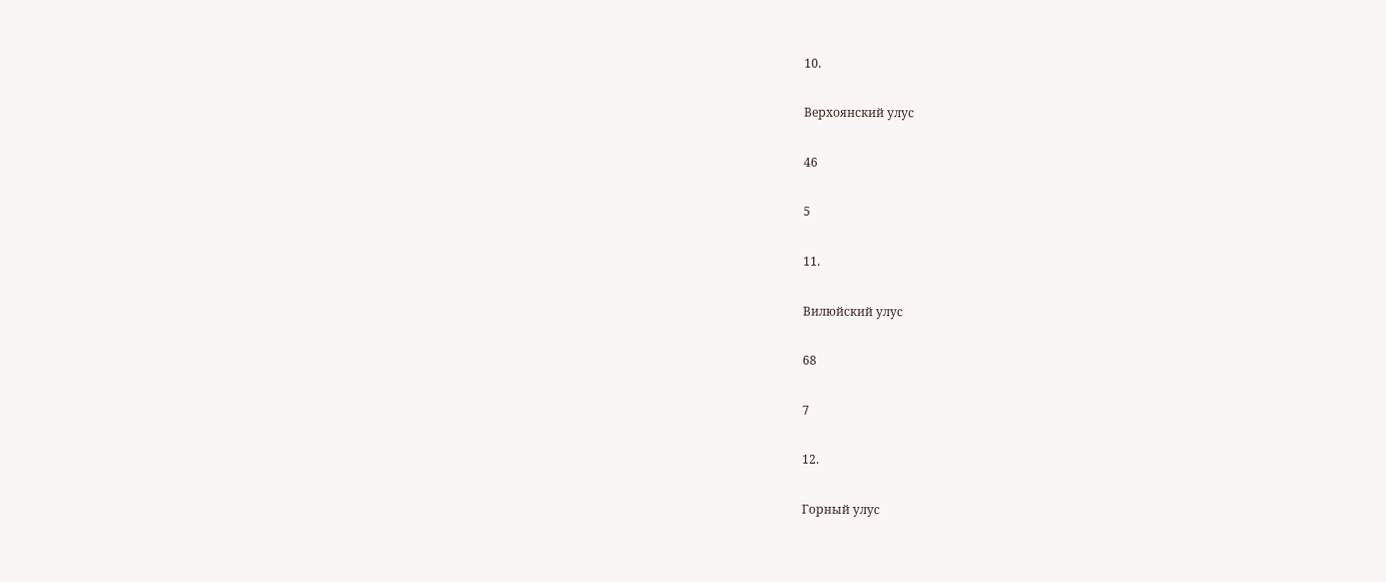10.

Верхоянский улус

46

5

11.

Вилюйский улус

68

7

12.

Горный улус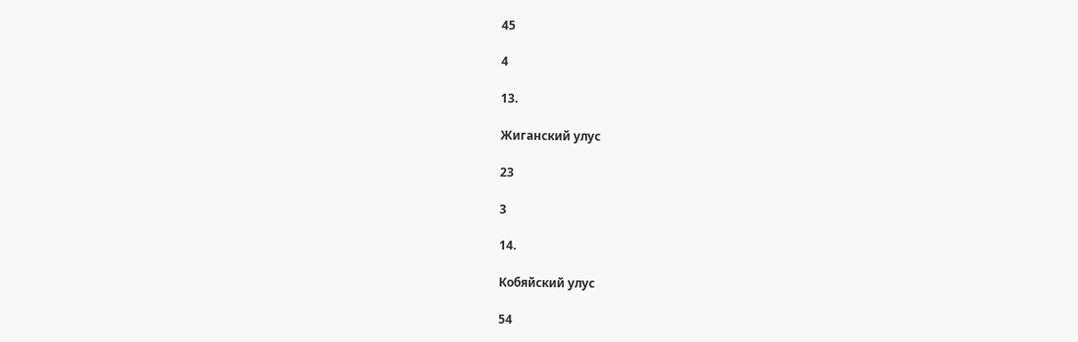45

4

13.

Жиганский улус

23

3

14.

Кобяйский улус

54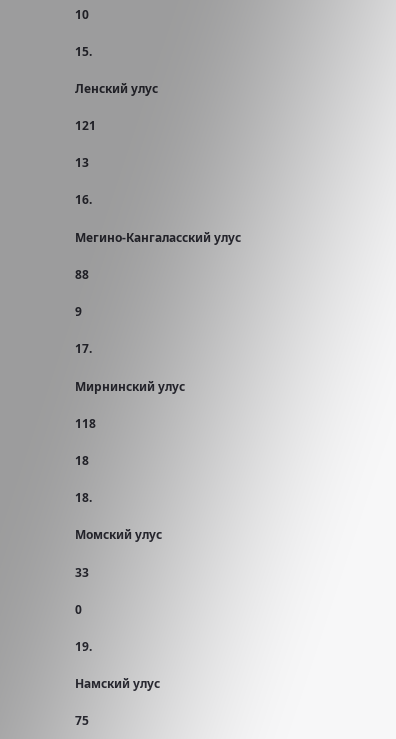10

15.

Ленский улус

121

13

16.

Мегино-Кангаласский улус

88

9

17.

Мирнинский улус

118

18

18.

Момский улус

33

0

19.

Намский улус

75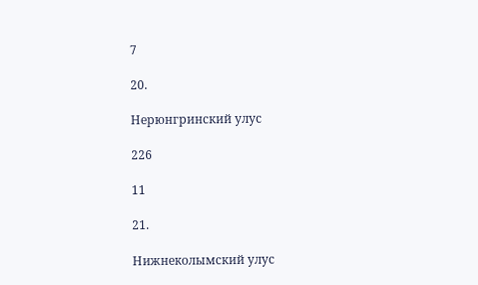7

20.

Нерюнгринский улус

226

11

21.

Нижнеколымский улус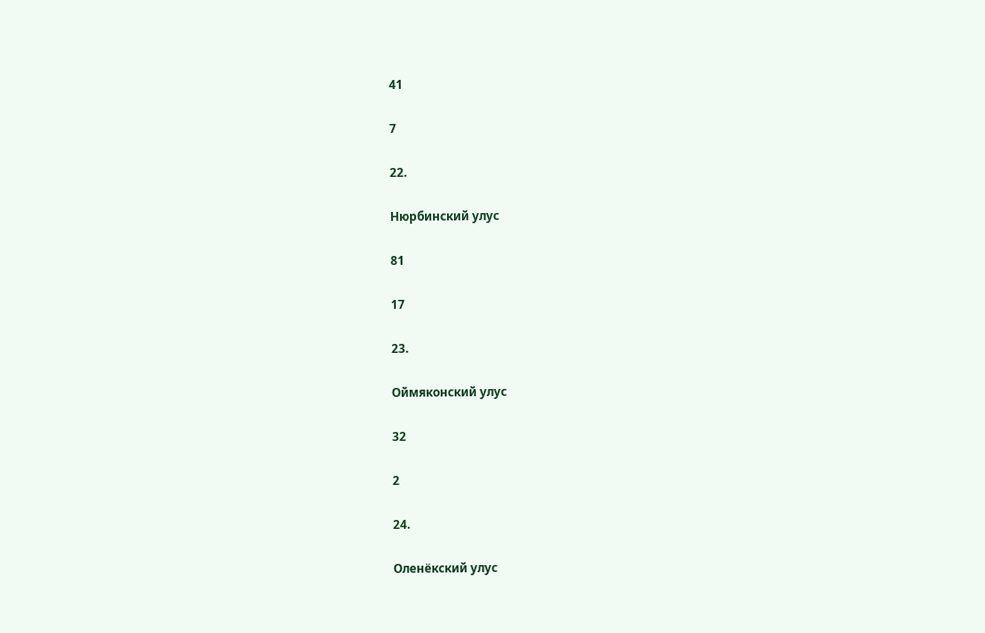41

7

22.

Нюрбинский улус

81

17

23.

Оймяконский улус

32

2

24.

Оленёкский улус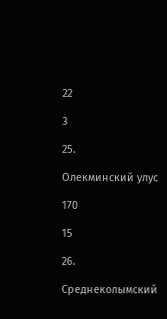22

3

25.

Олекминский улус

170

15

26.

Среднеколымский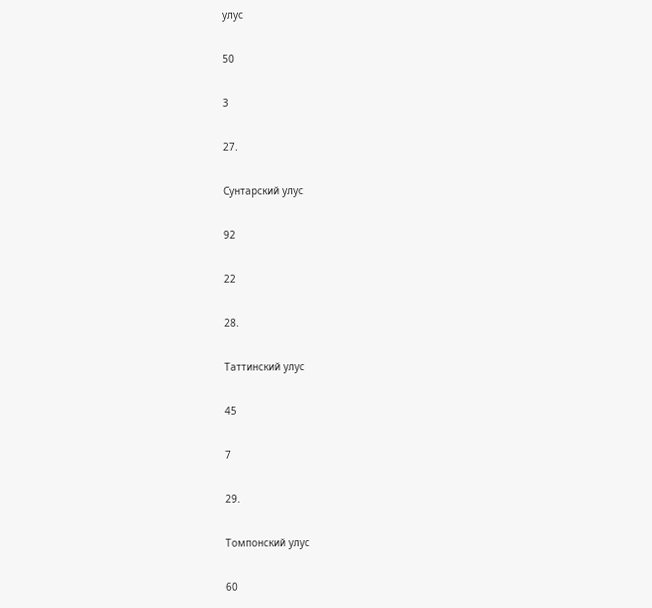улус

50

3

27.

Сунтарский улус

92

22

28.

Таттинский улус

45

7

29.

Томпонский улус

60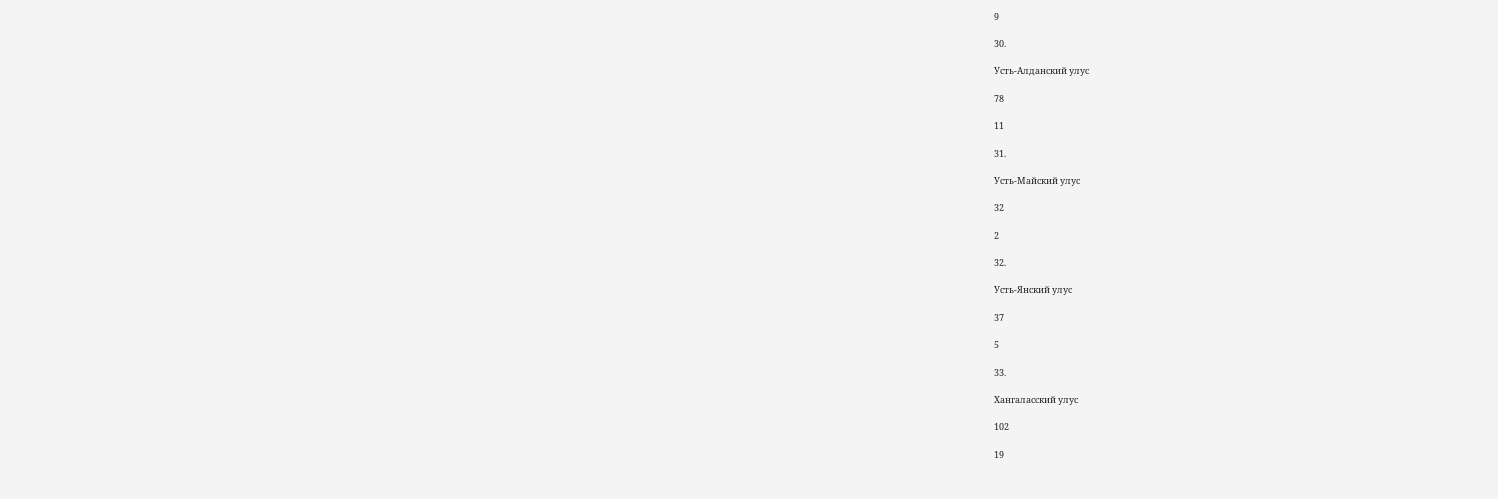9

30.

Усть-Алданский улус

78

11

31.

Усть-Майский улус

32

2

32.

Усть-Янский улус

37

5

33.

Хангаласский улус

102

19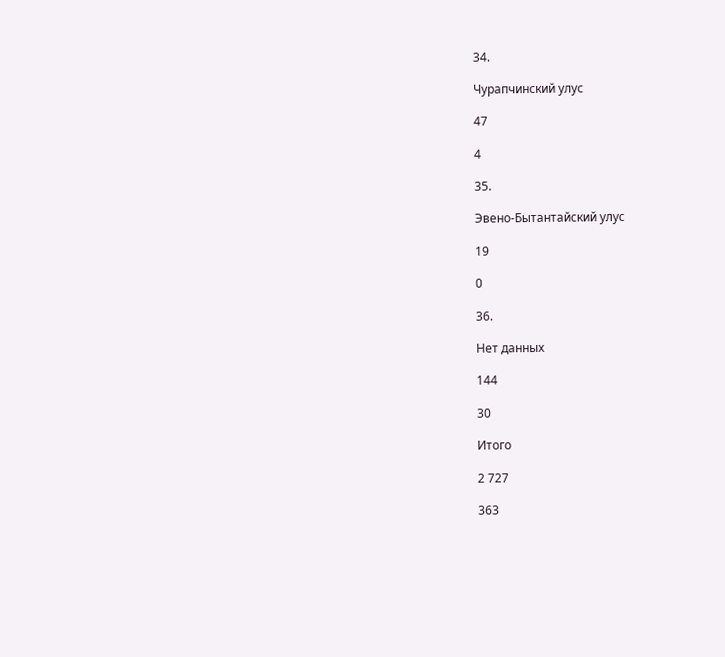34.

Чурапчинский улус

47

4

35.

Эвено-Бытантайский улус

19

0

36.

Нет данных

144

30

Итого

2 727

363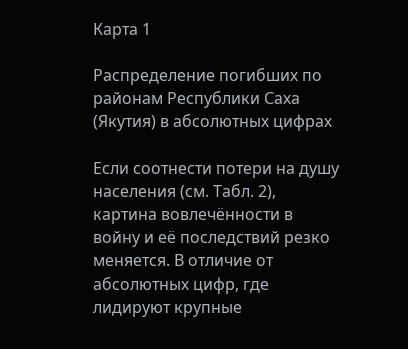Карта 1

Распределение погибших по районам Республики Саха (Якутия) в абсолютных цифрах

Если соотнести потери на душу населения (см. Табл. 2), картина вовлечённости в войну и её последствий резко меняется. В отличие от абсолютных цифр, где лидируют крупные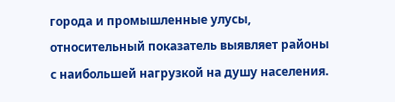города и промышленные улусы, относительный показатель выявляет районы с наибольшей нагрузкой на душу населения.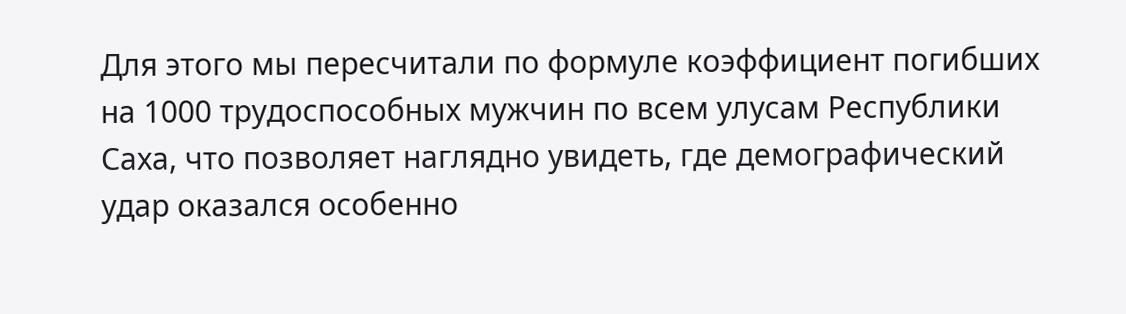Для этого мы пересчитали по формуле коэффициент погибших на 1000 трудоспособных мужчин по всем улусам Республики Саха, что позволяет наглядно увидеть, где демографический удар оказался особенно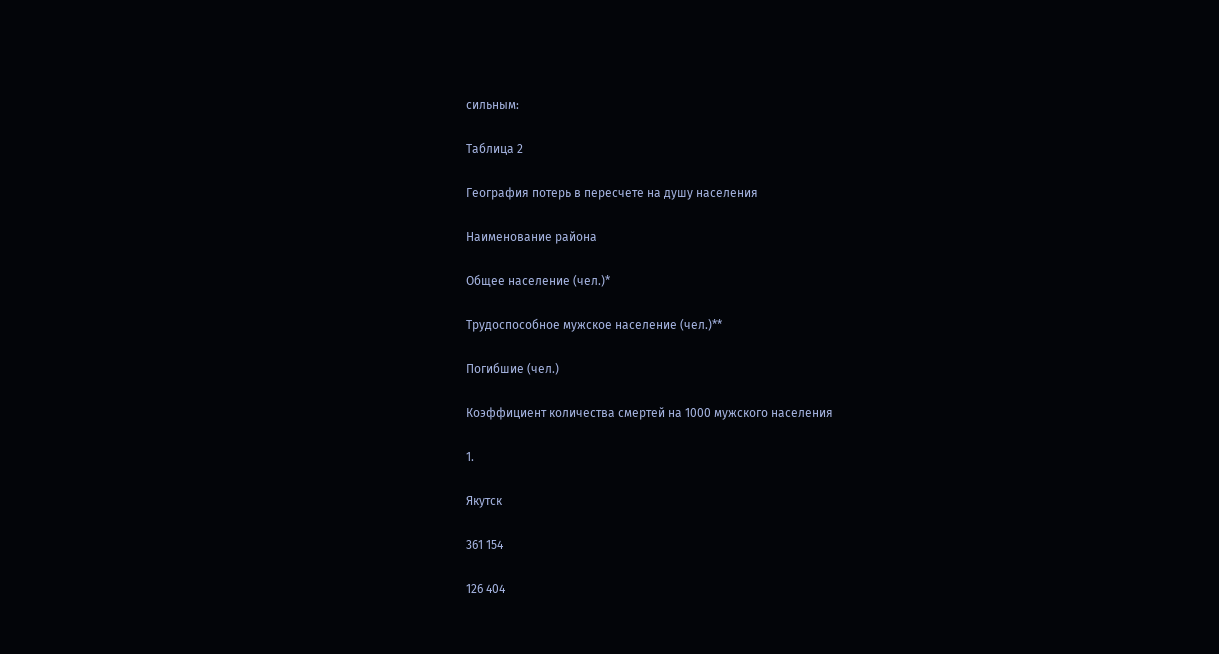сильным:

Таблица 2

География потерь в пересчете на душу населения

Наименование района

Общее население (чел.)*

Трудоспособное мужское население (чел.)**

Погибшие (чел.)

Коэффициент количества смертей на 1000 мужского населения

1.

Якутск

361 154

126 404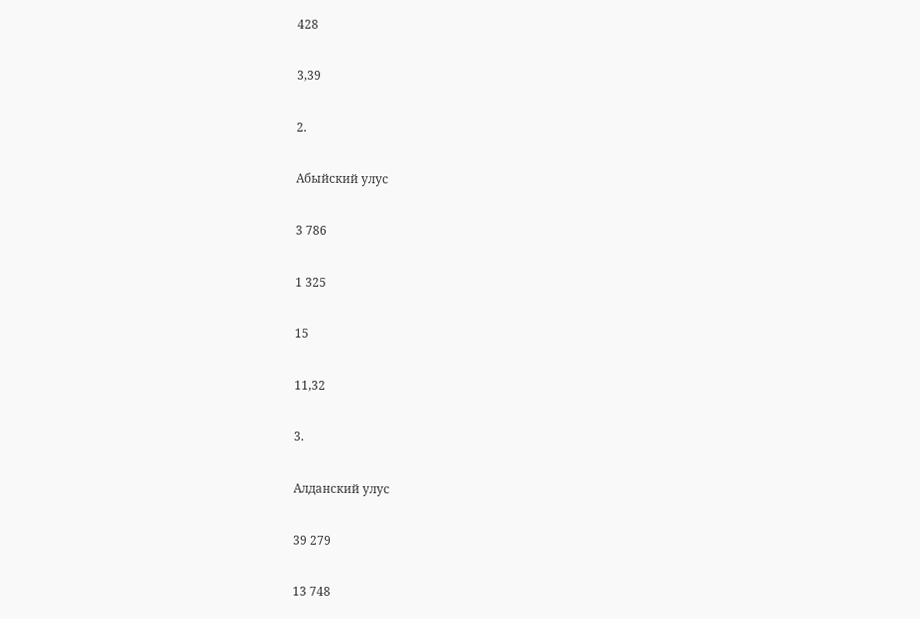428

3,39

2.

Абыйский улус

3 786

1 325

15

11,32

3.

Алданский улус

39 279

13 748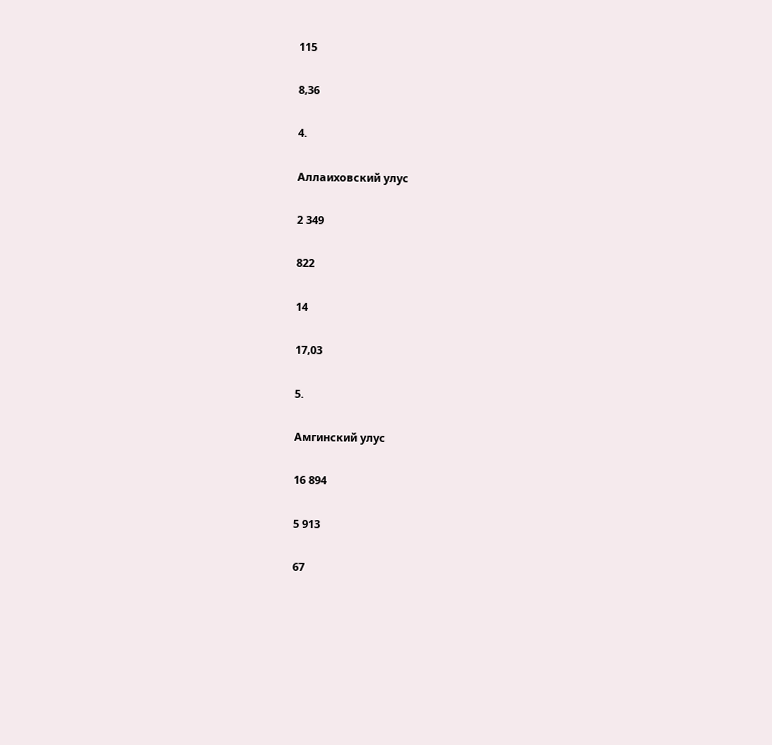115

8,36

4.

Аллаиховский улус

2 349

822

14

17,03

5.

Амгинский улус

16 894

5 913

67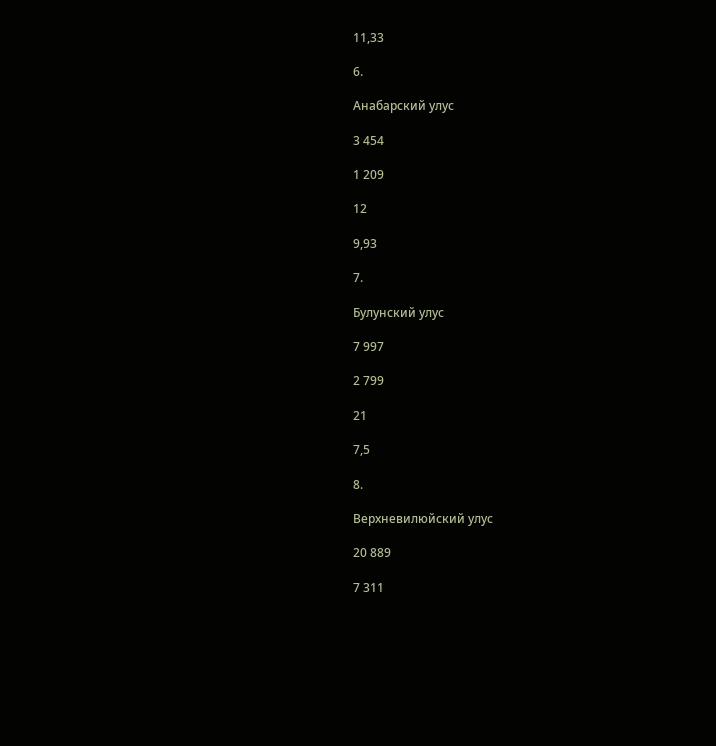11,33

6.

Анабарский улус

3 454

1 209

12

9,93

7.

Булунский улус

7 997

2 799

21

7,5

8.

Верхневилюйский улус

20 889

7 311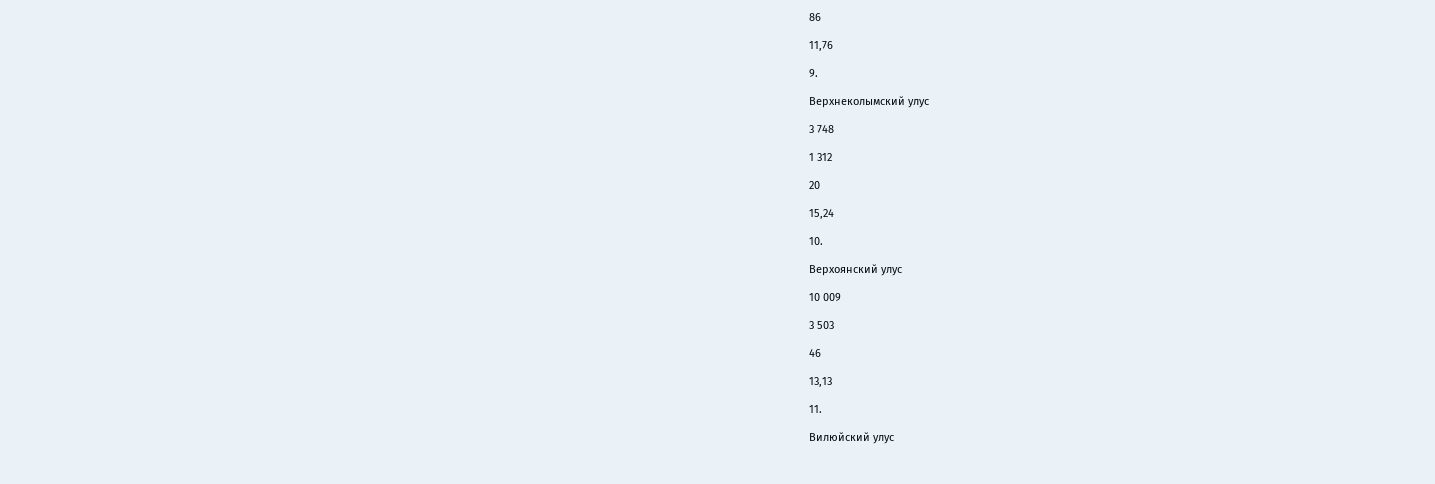86

11,76

9.

Верхнеколымский улус

3 748

1 312

20

15,24

10.

Верхоянский улус

10 009

3 503

46

13,13

11.

Вилюйский улус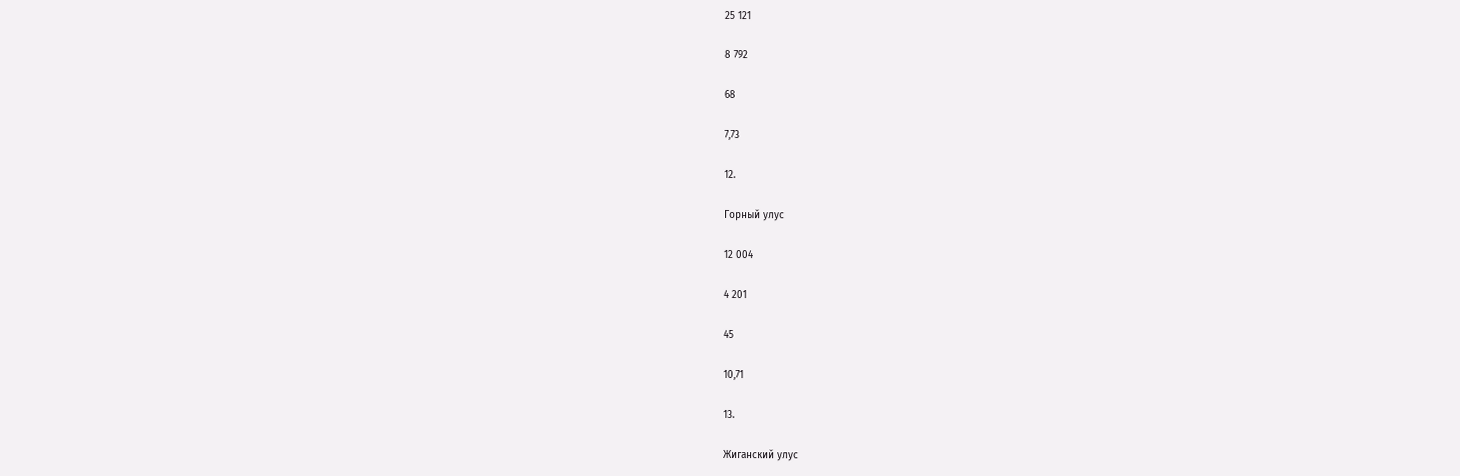25 121

8 792

68

7,73

12.

Горный улус

12 004

4 201

45

10,71

13.

Жиганский улус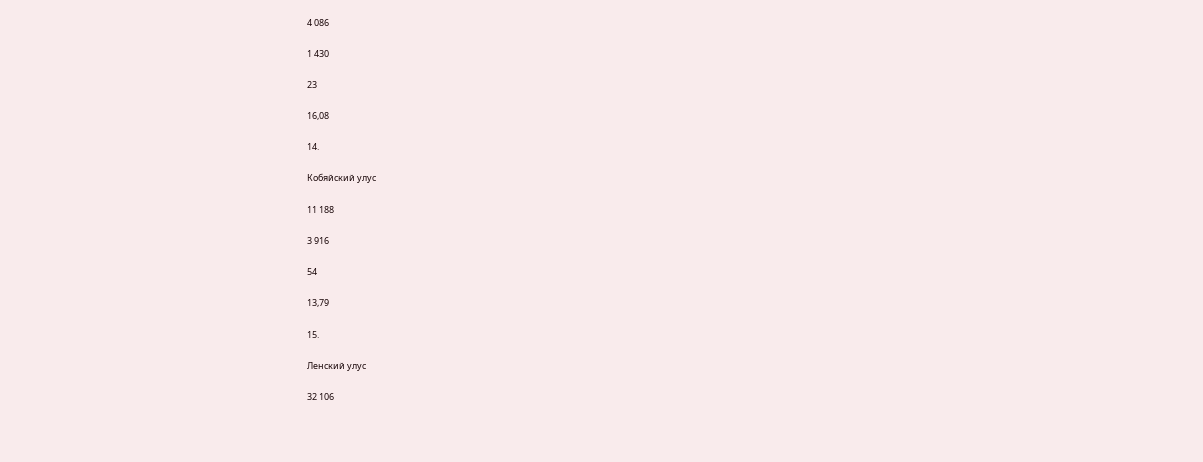4 086

1 430

23

16,08

14.

Кобяйский улус

11 188

3 916

54

13,79

15.

Ленский улус

32 106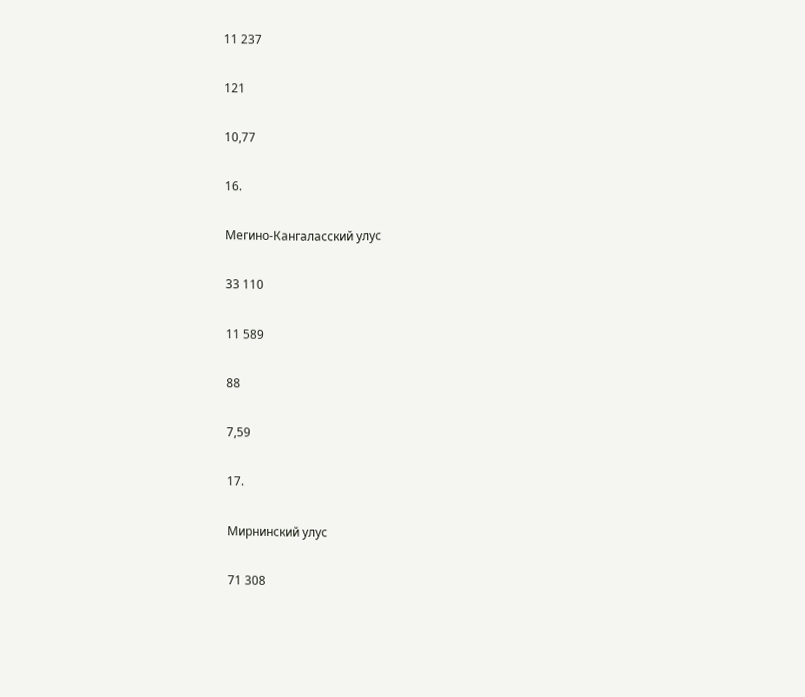11 237

121

10,77

16.

Мегино-Кангаласский улус

33 110

11 589

88

7,59

17.

Мирнинский улус

71 308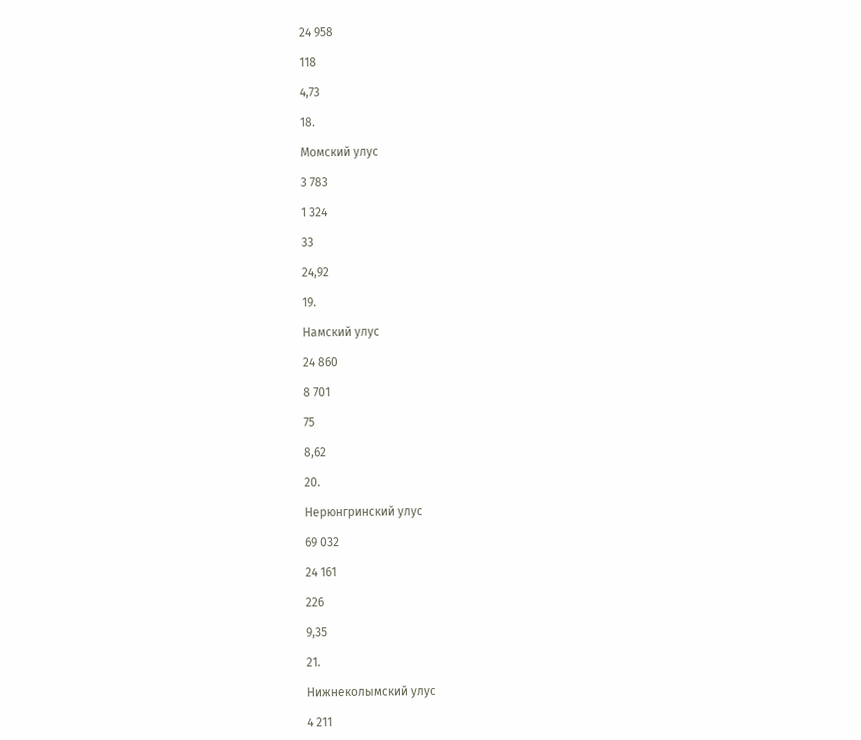24 958

118

4,73

18.

Момский улус

3 783

1 324

33

24,92

19.

Намский улус

24 860

8 701

75

8,62

20.

Нерюнгринский улус

69 032

24 161

226

9,35

21.

Нижнеколымский улус

4 211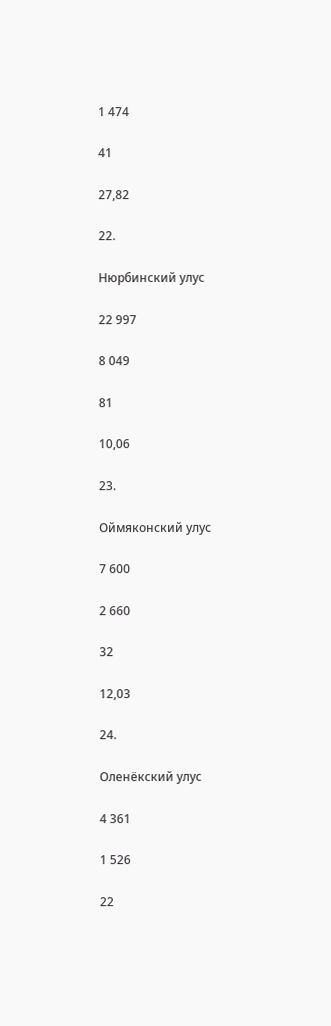1 474

41

27,82

22.

Нюрбинский улус

22 997

8 049

81

10,06

23.

Оймяконский улус

7 600

2 660

32

12,03

24.

Оленёкский улус

4 361

1 526

22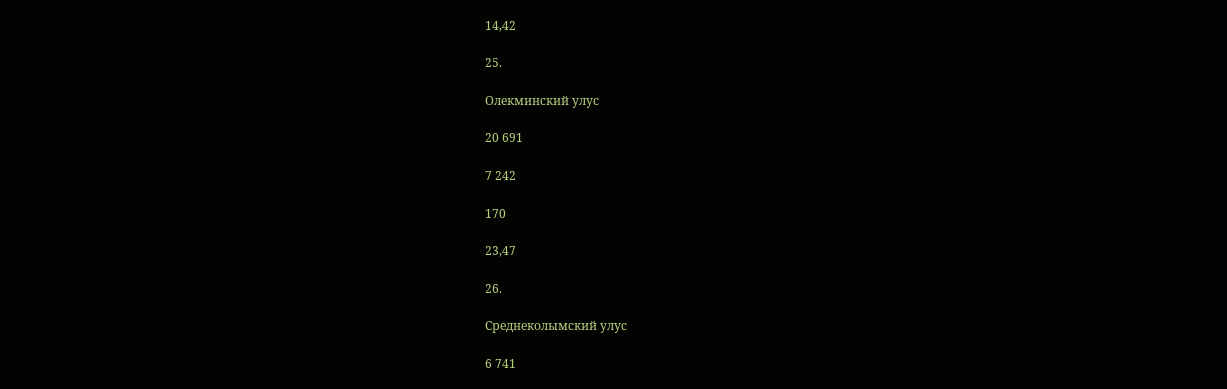14,42

25.

Олекминский улус

20 691

7 242

170

23,47

26.

Среднеколымский улус

6 741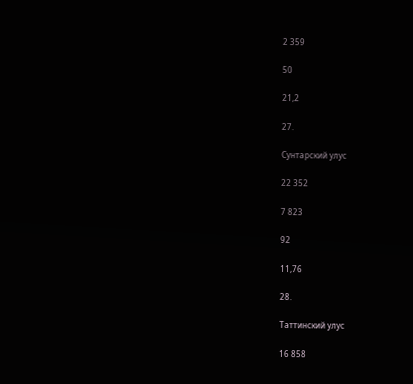2 359

50

21,2

27.

Сунтарский улус

22 352

7 823

92

11,76

28.

Таттинский улус

16 858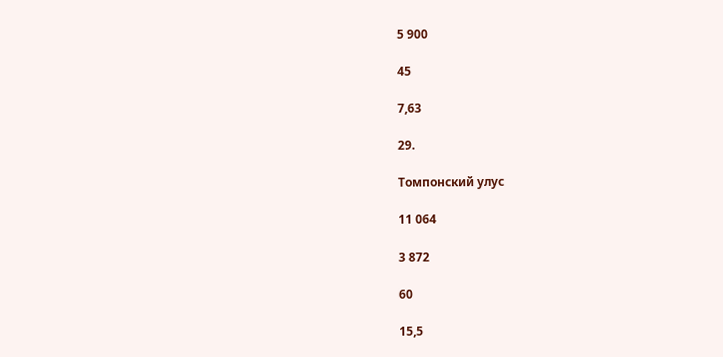5 900

45

7,63

29.

Томпонский улус

11 064

3 872

60

15,5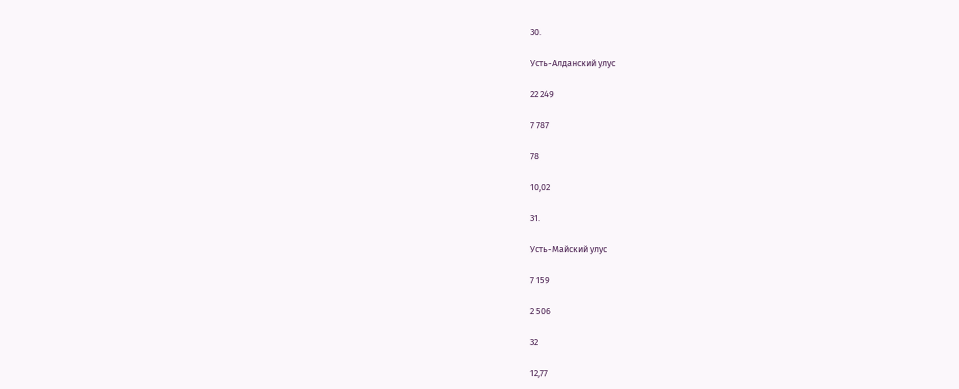30.

Усть-Алданский улус

22 249

7 787

78

10,02

31.

Усть-Майский улус

7 159

2 506

32

12,77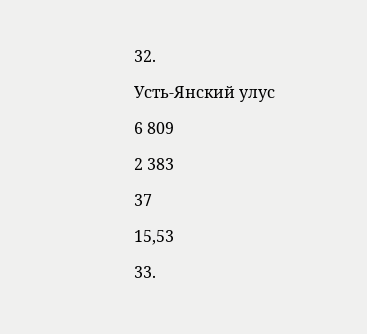32.

Усть-Янский улус

6 809

2 383

37

15,53

33.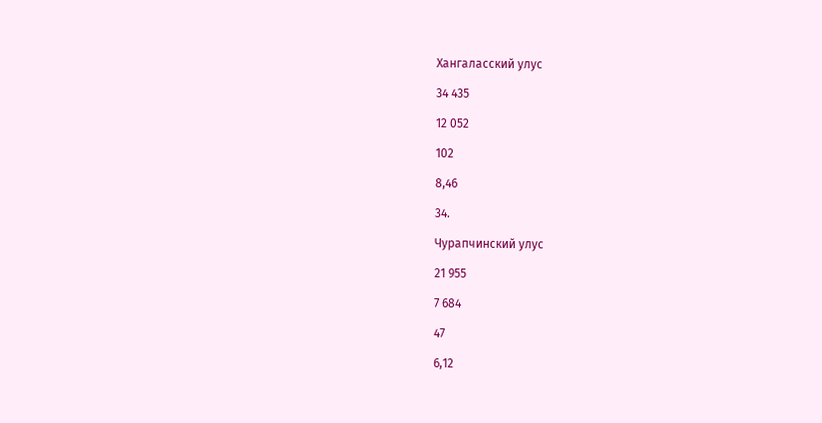Хангаласский улус

34 435

12 052

102

8,46

34.

Чурапчинский улус

21 955

7 684

47

6,12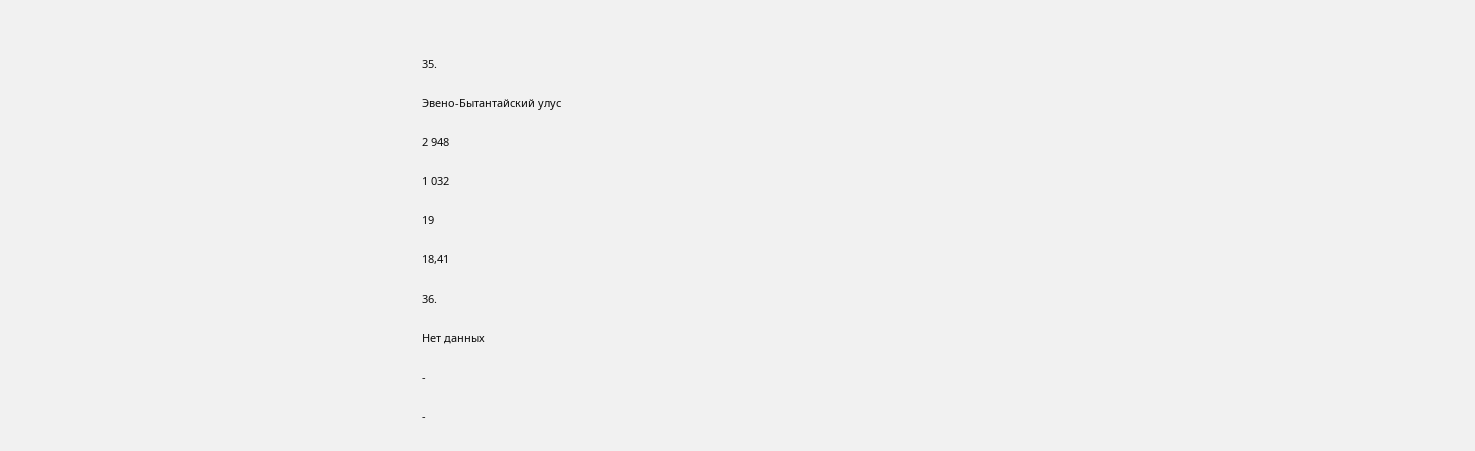35.

Эвено-Бытантайский улус

2 948

1 032

19

18,41

36.

Нет данных

-

-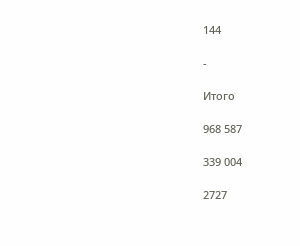144

-

Итого

968 587

339 004

2727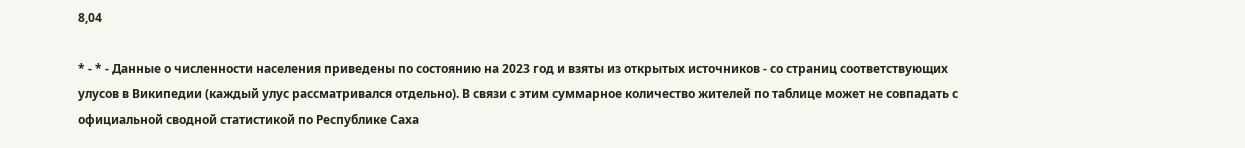8,04

* - * - Данные о численности населения приведены по состоянию на 2023 год и взяты из открытых источников - со страниц соответствующих улусов в Википедии (каждый улус рассматривался отдельно). В связи с этим суммарное количество жителей по таблице может не совпадать с официальной сводной статистикой по Республике Саха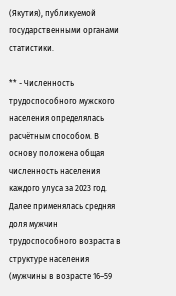(Якутия), публикуемой государственными органами статистики.

** - Численность трудоспособного мужского населения определялась расчётным способом. В основу положена общая численность населения каждого улуса за 2023 год. Далее применялась средняя доля мужчин трудоспособного возраста в структуре населения (мужчины в возрасте 16–59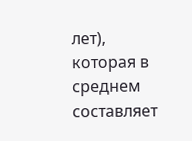лет), которая в среднем составляет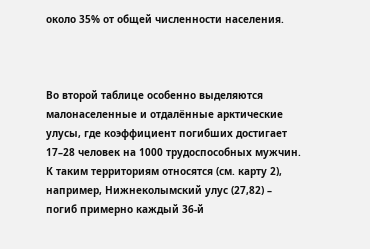около 35% от общей численности населения.



Во второй таблице особенно выделяются малонаселенные и отдалённые арктические улусы, где коэффициент погибших достигает 17–28 человек на 1000 трудоспособных мужчин. К таким территориям относятся (см. карту 2), например, Нижнеколымский улус (27,82) – погиб примерно каждый 36-й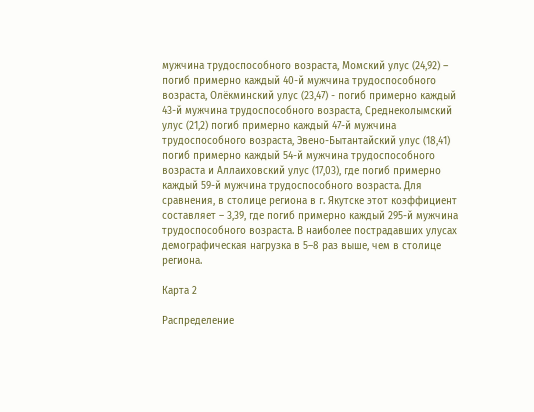мужчина трудоспособного возраста, Момский улус (24,92) – погиб примерно каждый 40-й мужчина трудоспособного возраста, Олёкминский улус (23,47) - погиб примерно каждый 43-й мужчина трудоспособного возраста, Среднеколымский улус (21,2) погиб примерно каждый 47-й мужчина трудоспособного возраста, Эвено-Бытантайский улус (18,41) погиб примерно каждый 54-й мужчина трудоспособного возраста и Аллаиховский улус (17,03), где погиб примерно каждый 59-й мужчина трудоспособного возраста. Для сравнения, в столице региона в г. Якутске этот коэффициент составляет – 3,39, где погиб примерно каждый 295-й мужчина трудоспособного возраста. В наиболее пострадавших улусах демографическая нагрузка в 5–8 раз выше, чем в столице региона.

Карта 2

Распределение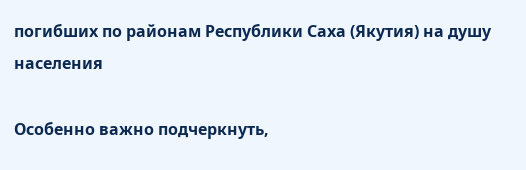погибших по районам Республики Саха (Якутия) на душу населения

Особенно важно подчеркнуть,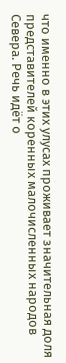что именно в этих улусах проживает значительная доля представителей коренных малочисленных народов Севера. Речь идёт о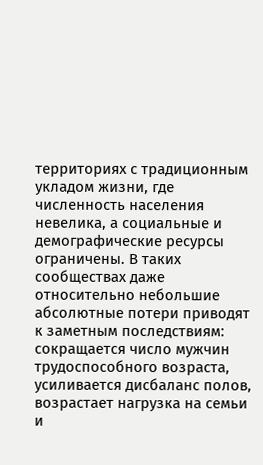территориях с традиционным укладом жизни, где численность населения невелика, а социальные и демографические ресурсы ограничены. В таких сообществах даже относительно небольшие абсолютные потери приводят к заметным последствиям: сокращается число мужчин трудоспособного возраста, усиливается дисбаланс полов, возрастает нагрузка на семьи и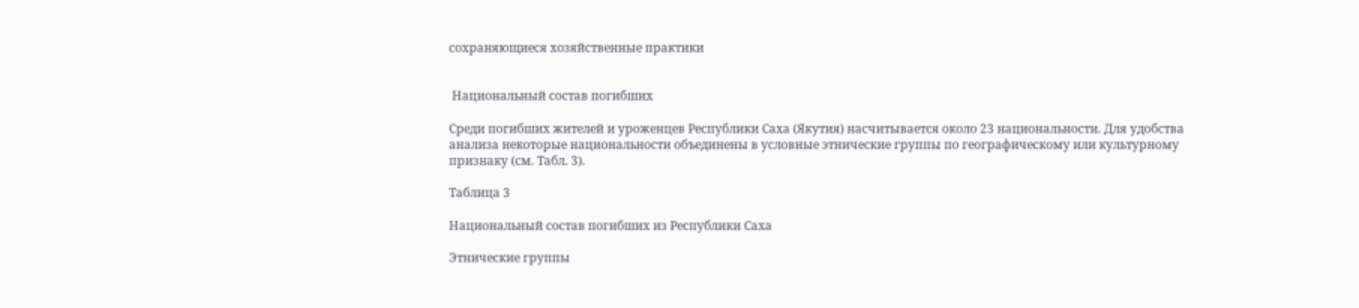сохраняющиеся хозяйственные практики


 Национальный состав погибших

Среди погибших жителей и уроженцев Республики Саха (Якутия) насчитывается около 23 национальности. Для удобства анализа некоторые национальности объединены в условные этнические группы по географическому или культурному признаку (см. Табл. 3).

Таблица 3

Национальный состав погибших из Республики Саха

Этнические группы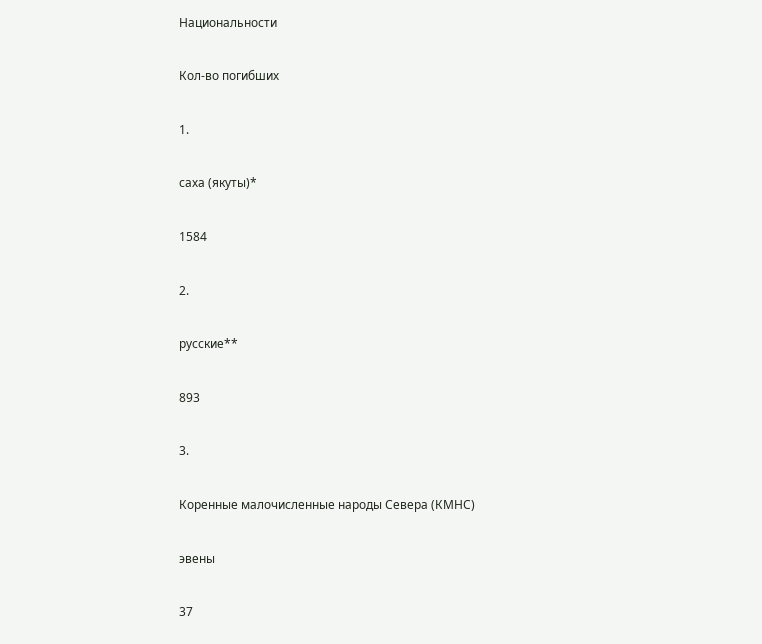Национальности

Кол-во погибших

1.

саха (якуты)*

1584

2.

русские**

893

3.

Коренные малочисленные народы Севера (КМНС)

эвены

37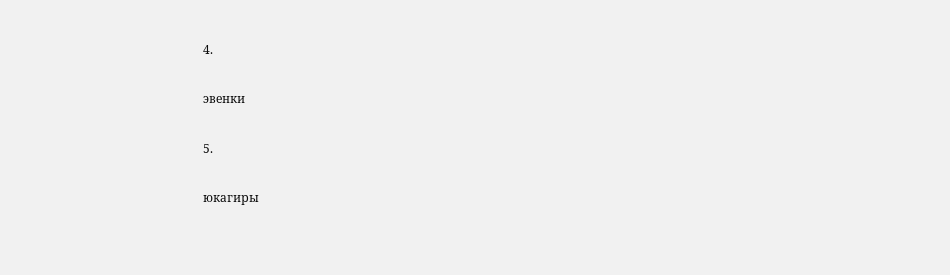4.

эвенки

5.

юкагиры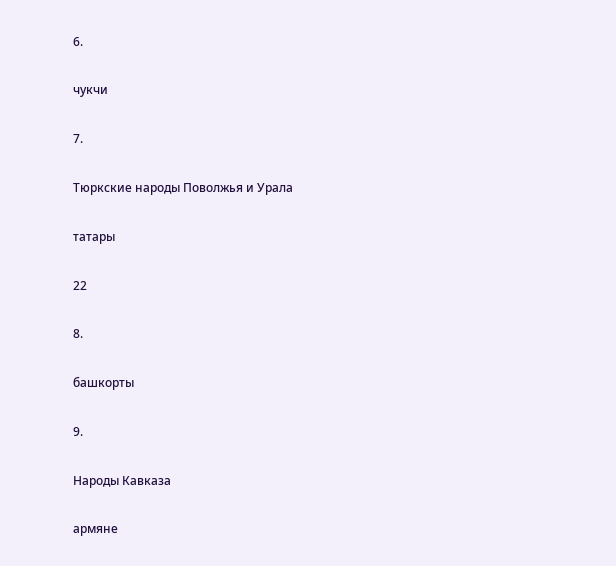6.

чукчи

7.

Тюркские народы Поволжья и Урала

татары

22

8.

башкорты

9.

Народы Кавказа

армяне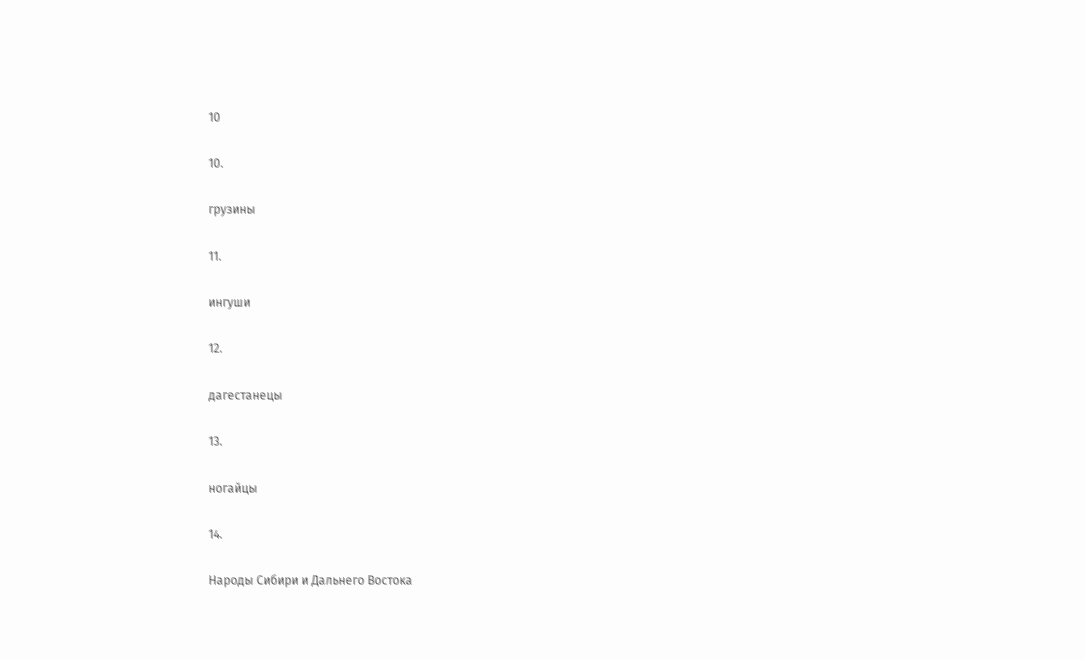10

10.

грузины

11.

ингуши

12.

дагестанецы

13.

ногайцы

14.

Народы Сибири и Дальнего Востока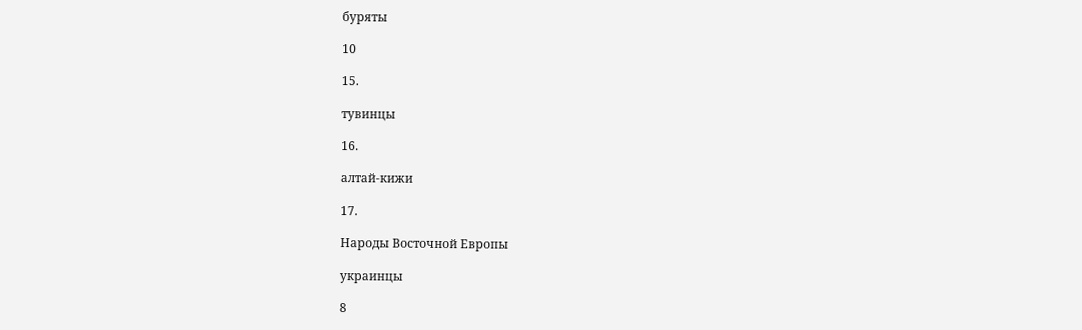буряты

10

15.

тувинцы

16.

алтай-кижи

17.

Народы Восточной Европы

украинцы

8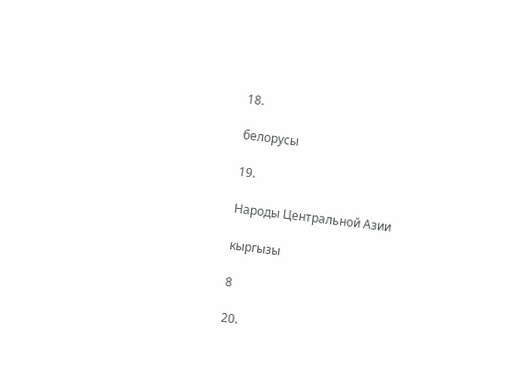18.

белорусы

19.

Народы Центральной Азии

кыргызы

8

20.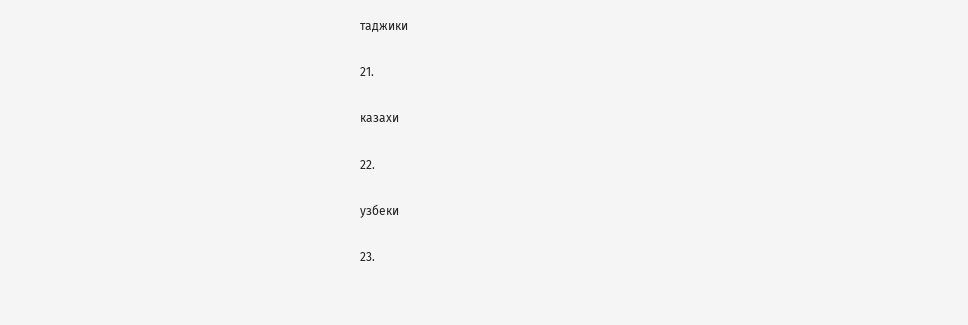таджики

21.

казахи

22.

узбеки

23.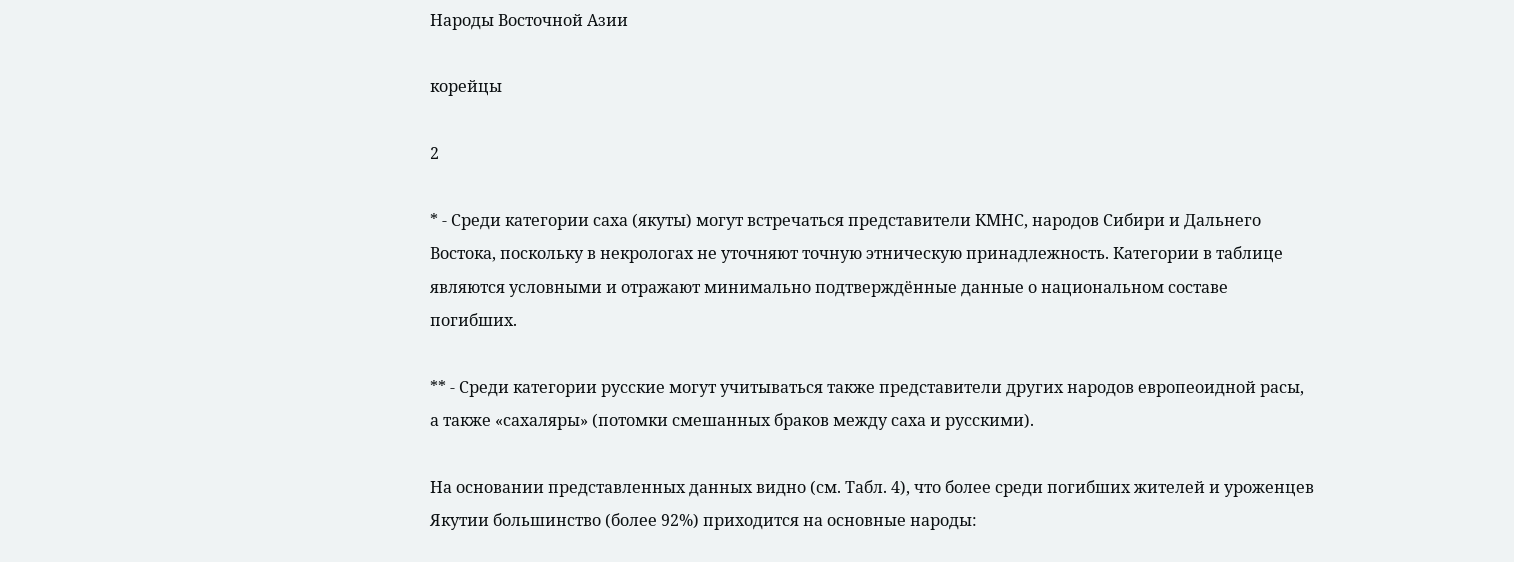Народы Восточной Азии

корейцы

2

* - Среди категории саха (якуты) могут встречаться представители КМНС, народов Сибири и Дальнего Востока, поскольку в некрологах не уточняют точную этническую принадлежность. Категории в таблице являются условными и отражают минимально подтверждённые данные о национальном составе погибших.

** - Среди категории русские могут учитываться также представители других народов европеоидной расы, а также «сахаляры» (потомки смешанных браков между саха и русскими).

На основании представленных данных видно (см. Табл. 4), что более среди погибших жителей и уроженцев Якутии большинство (более 92%) приходится на основные народы: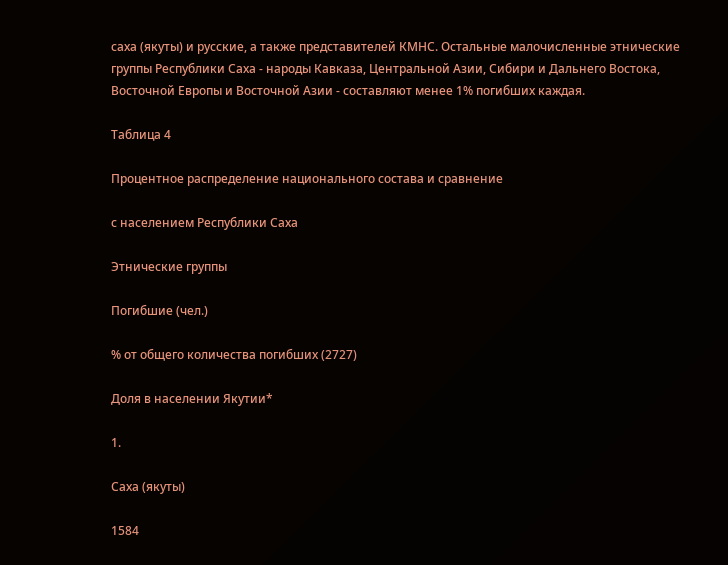саха (якуты) и русские, а также представителей КМНС. Остальные малочисленные этнические группы Республики Саха - народы Кавказа, Центральной Азии, Сибири и Дальнего Востока, Восточной Европы и Восточной Азии - составляют менее 1% погибших каждая.

Таблица 4

Процентное распределение национального состава и сравнение

с населением Республики Саха

Этнические группы

Погибшие (чел.)

% от общего количества погибших (2727)

Доля в населении Якутии*

1.

Саха (якуты)

1584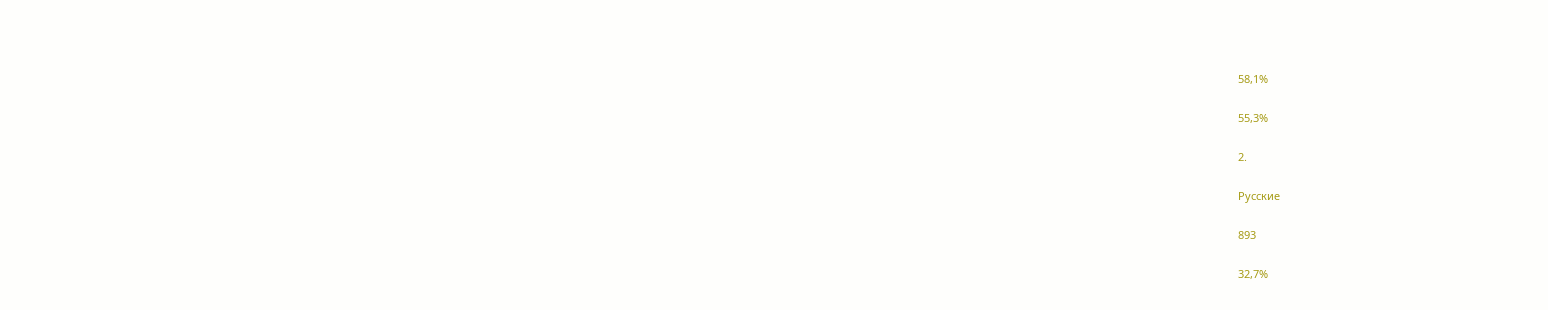58,1%

55,3%

2.

Русские

893

32,7%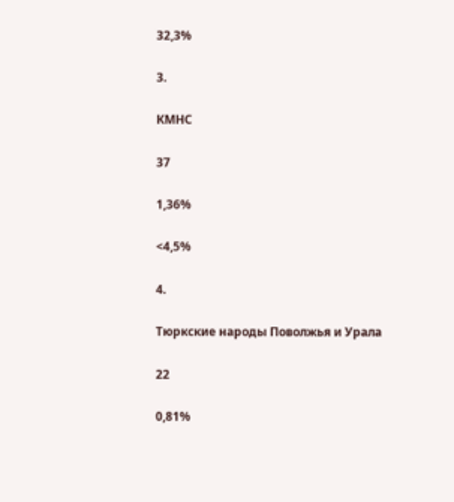32,3%

3.

КМНС

37

1,36%

<4,5%

4.

Тюркские народы Поволжья и Урала

22

0,81%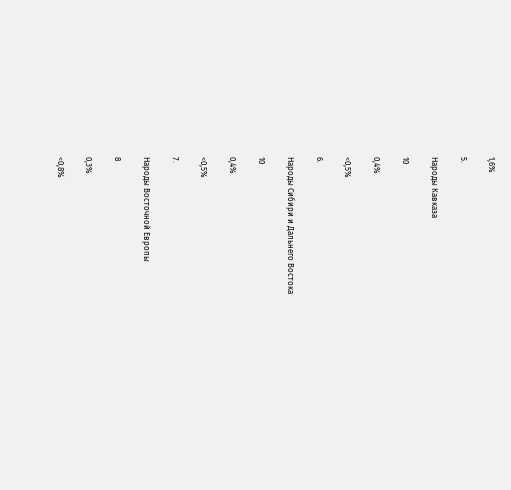1,6%

5.

Народы Кавказа

10

0,4%

<0,5%

6.

Народы Сибири и Дальнего Востока

10

0,4%

<0,5%

7.

Народы Восточной Европы

8

0,3%

<0,8%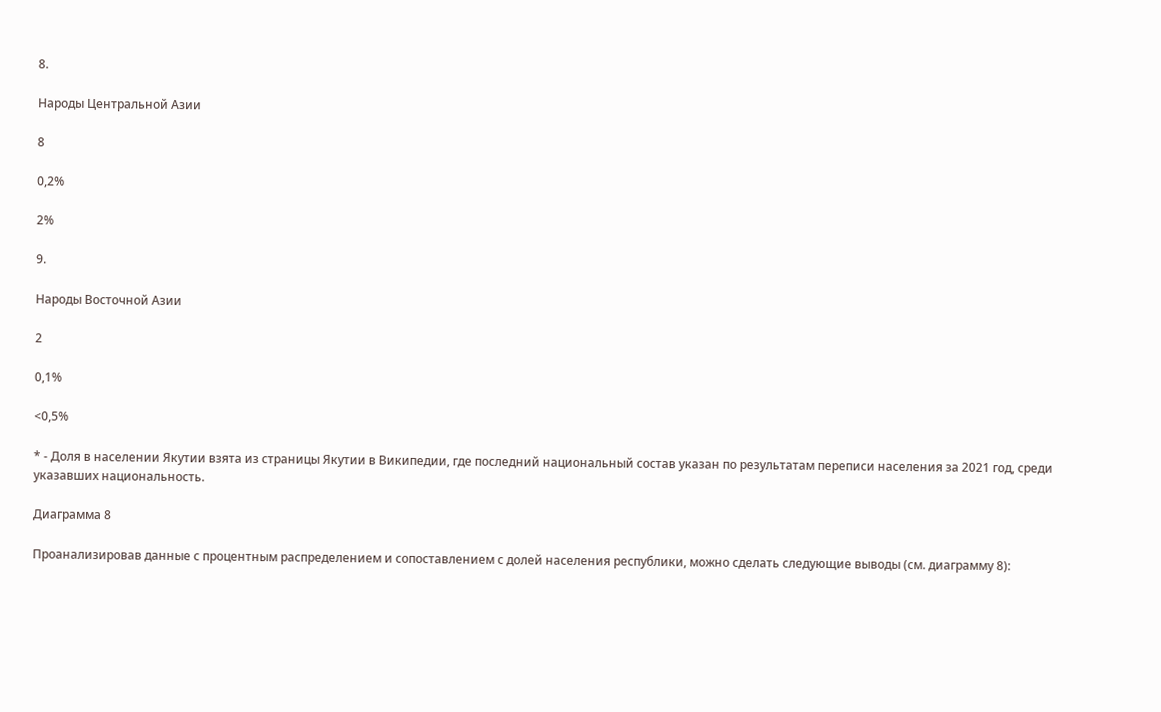8.

Народы Центральной Азии

8

0,2%

2%

9.

Народы Восточной Азии

2

0,1%

<0,5%

* - Доля в населении Якутии взята из страницы Якутии в Википедии, где последний национальный состав указан по результатам переписи населения за 2021 год, среди указавших национальность.

Диаграмма 8

Проанализировав данные с процентным распределением и сопоставлением с долей населения республики, можно сделать следующие выводы (см. диаграмму 8):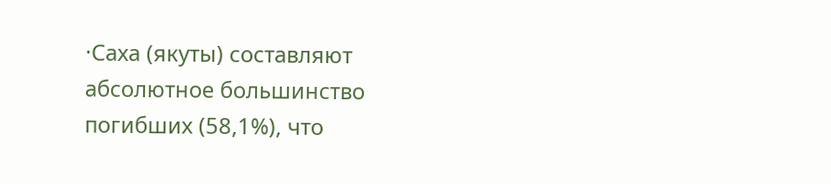·Саха (якуты) составляют абсолютное большинство погибших (58,1%), что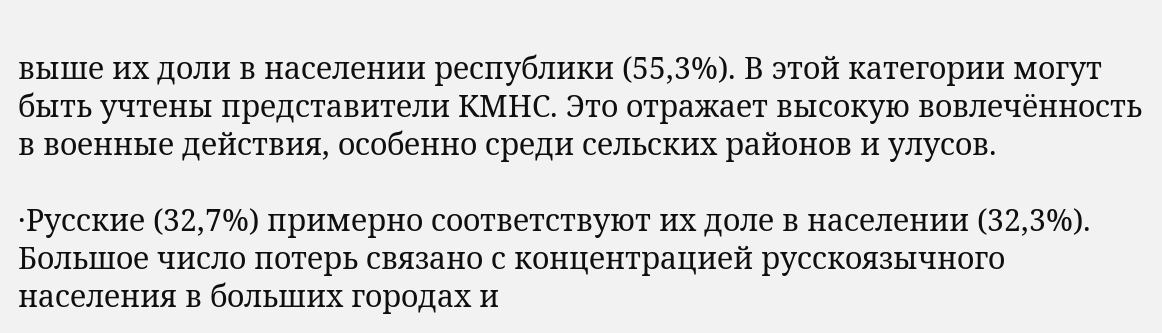выше их доли в населении республики (55,3%). В этой категории могут быть учтены представители КМНС. Это отражает высокую вовлечённость в военные действия, особенно среди сельских районов и улусов.

·Русские (32,7%) примерно соответствуют их доле в населении (32,3%). Большое число потерь связано с концентрацией русскоязычного населения в больших городах и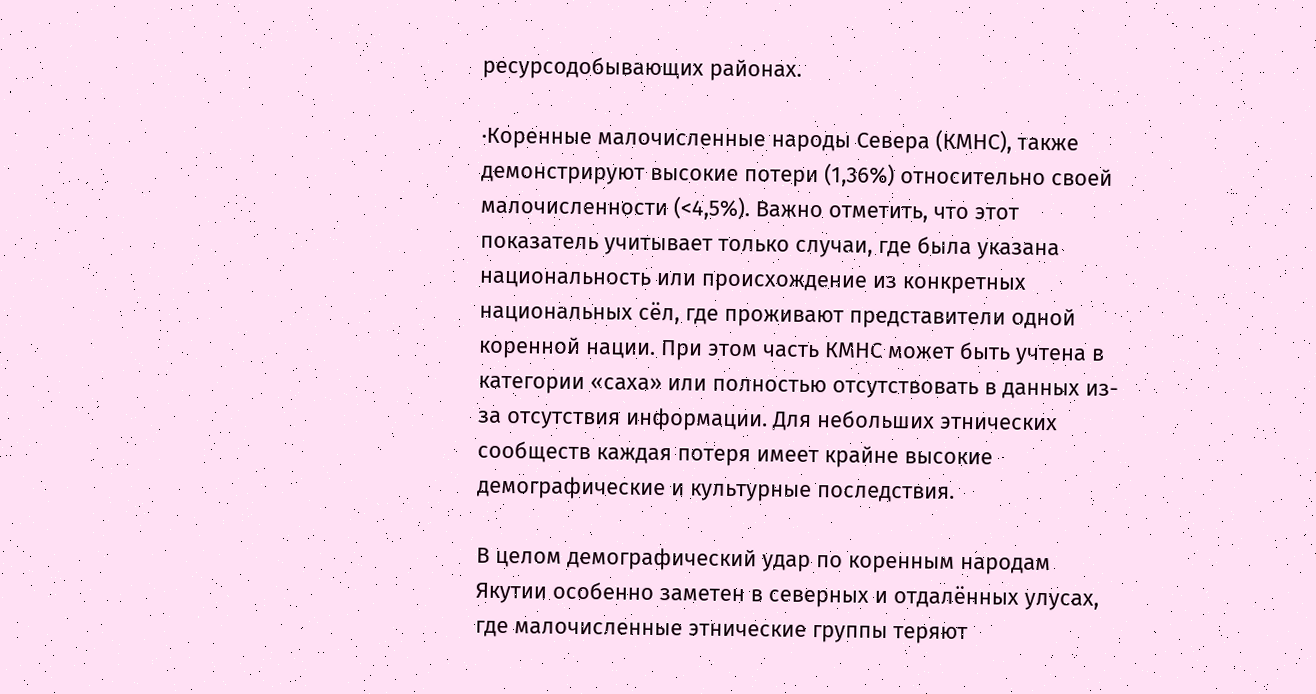ресурсодобывающих районах.

·Коренные малочисленные народы Севера (КМНС), также демонстрируют высокие потери (1,36%) относительно своей малочисленности (<4,5%). Важно отметить, что этот показатель учитывает только случаи, где была указана национальность или происхождение из конкретных национальных сёл, где проживают представители одной коренной нации. При этом часть КМНС может быть учтена в категории «саха» или полностью отсутствовать в данных из-за отсутствия информации. Для небольших этнических сообществ каждая потеря имеет крайне высокие демографические и культурные последствия.

В целом демографический удар по коренным народам Якутии особенно заметен в северных и отдалённых улусах, где малочисленные этнические группы теряют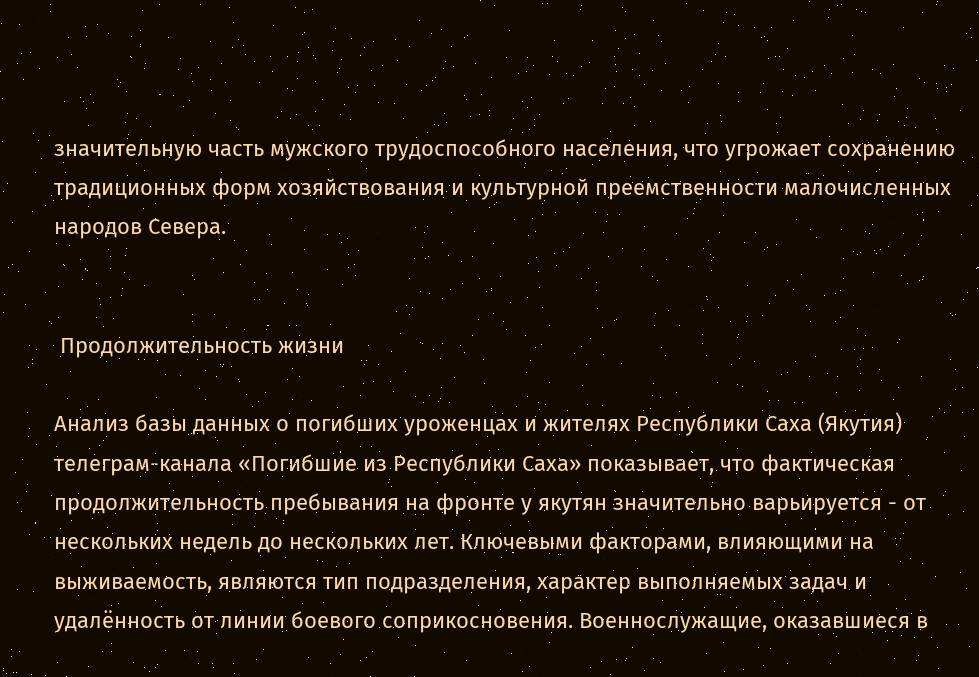значительную часть мужского трудоспособного населения, что угрожает сохранению традиционных форм хозяйствования и культурной преемственности малочисленных народов Севера.


 Продолжительность жизни

Анализ базы данных о погибших уроженцах и жителях Республики Саха (Якутия) телеграм-канала «Погибшие из Республики Саха» показывает, что фактическая продолжительность пребывания на фронте у якутян значительно варьируется - от нескольких недель до нескольких лет. Ключевыми факторами, влияющими на выживаемость, являются тип подразделения, характер выполняемых задач и удалённость от линии боевого соприкосновения. Военнослужащие, оказавшиеся в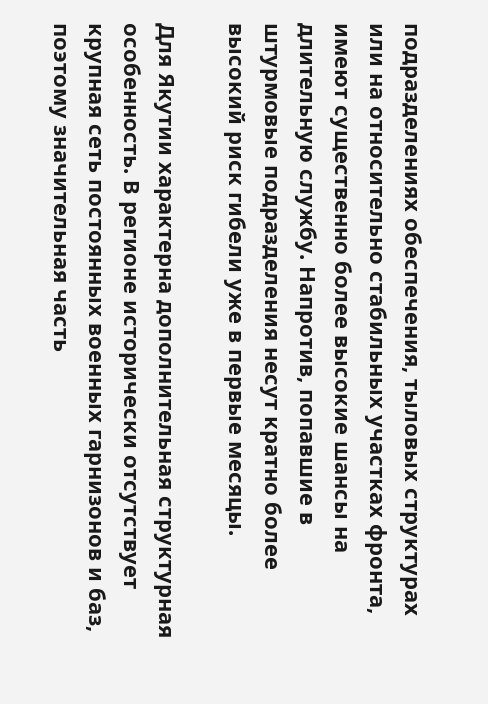подразделениях обеспечения, тыловых структурах или на относительно стабильных участках фронта, имеют существенно более высокие шансы на длительную службу. Напротив, попавшие в штурмовые подразделения несут кратно более высокий риск гибели уже в первые месяцы.

Для Якутии характерна дополнительная структурная особенность. В регионе исторически отсутствует крупная сеть постоянных военных гарнизонов и баз, поэтому значительная часть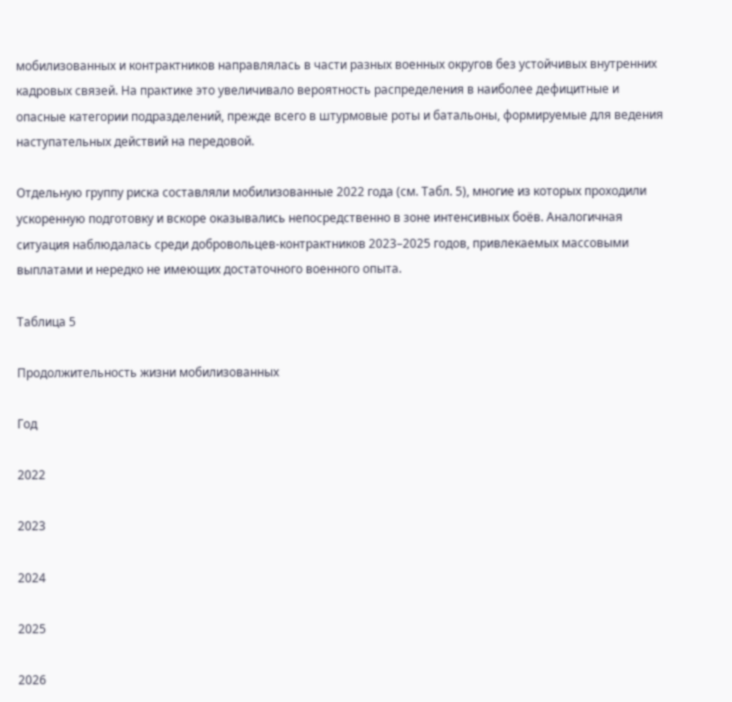мобилизованных и контрактников направлялась в части разных военных округов без устойчивых внутренних кадровых связей. На практике это увеличивало вероятность распределения в наиболее дефицитные и опасные категории подразделений, прежде всего в штурмовые роты и батальоны, формируемые для ведения наступательных действий на передовой.

Отдельную группу риска составляли мобилизованные 2022 года (см. Табл. 5), многие из которых проходили ускоренную подготовку и вскоре оказывались непосредственно в зоне интенсивных боёв. Аналогичная ситуация наблюдалась среди добровольцев-контрактников 2023–2025 годов, привлекаемых массовыми выплатами и нередко не имеющих достаточного военного опыта.

Таблица 5

Продолжительность жизни мобилизованных

Год

2022

2023

2024

2025

2026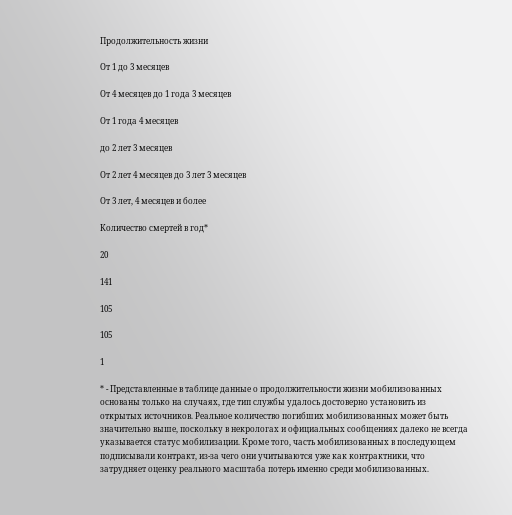Продолжительность жизни

От 1 до 3 месяцев

От 4 месяцев до 1 года 3 месяцев

От 1 года 4 месяцев

до 2 лет 3 месяцев

От 2 лет 4 месяцев до 3 лет 3 месяцев

От 3 лет, 4 месяцев и более

Количество смертей в год*

20

141

105

105

1

* - Представленные в таблице данные о продолжительности жизни мобилизованных основаны только на случаях, где тип службы удалось достоверно установить из открытых источников. Реальное количество погибших мобилизованных может быть значительно выше, поскольку в некрологах и официальных сообщениях далеко не всегда указывается статус мобилизации. Кроме того, часть мобилизованных в последующем подписывали контракт, из-за чего они учитываются уже как контрактники, что затрудняет оценку реального масштаба потерь именно среди мобилизованных.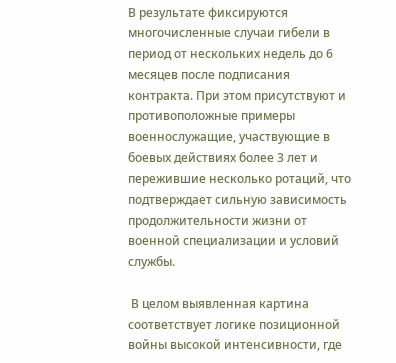В результате фиксируются многочисленные случаи гибели в период от нескольких недель до 6 месяцев после подписания контракта. При этом присутствуют и противоположные примеры военнослужащие, участвующие в боевых действиях более 3 лет и пережившие несколько ротаций, что подтверждает сильную зависимость продолжительности жизни от военной специализации и условий службы.

 В целом выявленная картина соответствует логике позиционной войны высокой интенсивности, где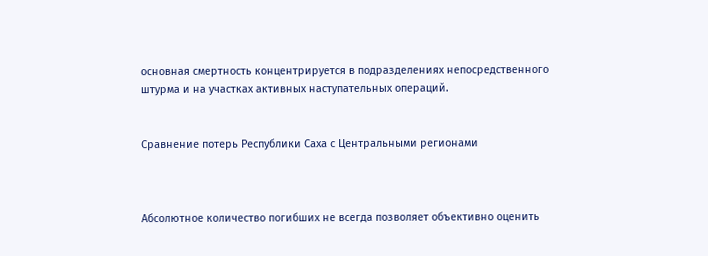основная смертность концентрируется в подразделениях непосредственного штурма и на участках активных наступательных операций.


Сравнение потерь Республики Саха с Центральными регионами



Абсолютное количество погибших не всегда позволяет объективно оценить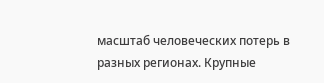масштаб человеческих потерь в разных регионах. Крупные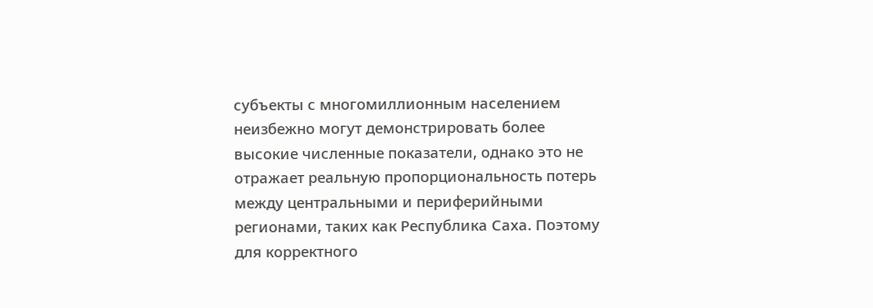субъекты с многомиллионным населением неизбежно могут демонстрировать более высокие численные показатели, однако это не отражает реальную пропорциональность потерь между центральными и периферийными регионами, таких как Республика Саха. Поэтому для корректного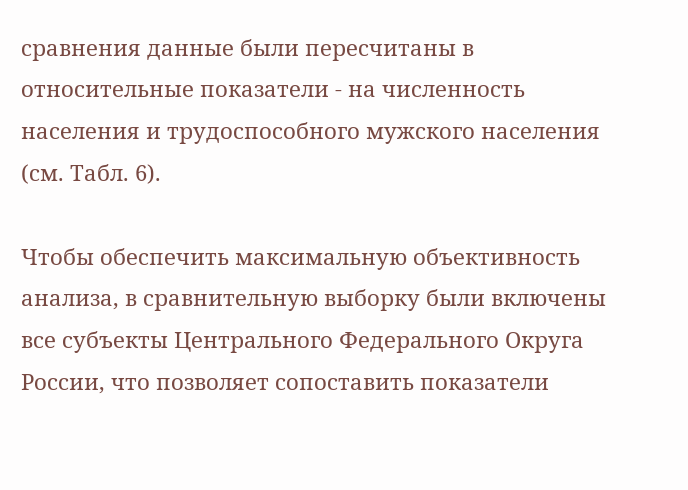сравнения данные были пересчитаны в относительные показатели - на численность населения и трудоспособного мужского населения (см. Табл. 6).

Чтобы обеспечить максимальную объективность анализа, в сравнительную выборку были включены все субъекты Центрального Федерального Округа России, что позволяет сопоставить показатели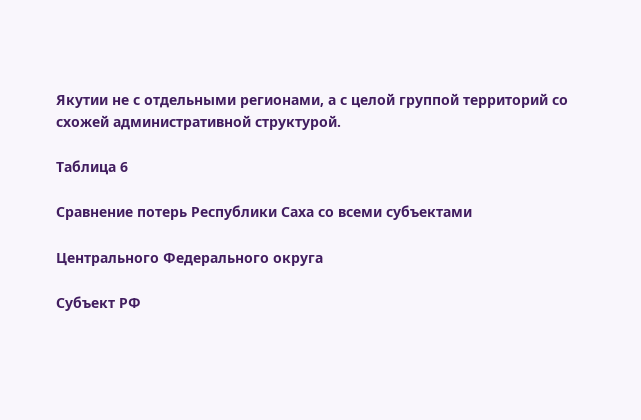Якутии не с отдельными регионами, а с целой группой территорий со схожей административной структурой.

Таблица 6

Сравнение потерь Республики Саха со всеми субъектами

Центрального Федерального округа

Субъект РФ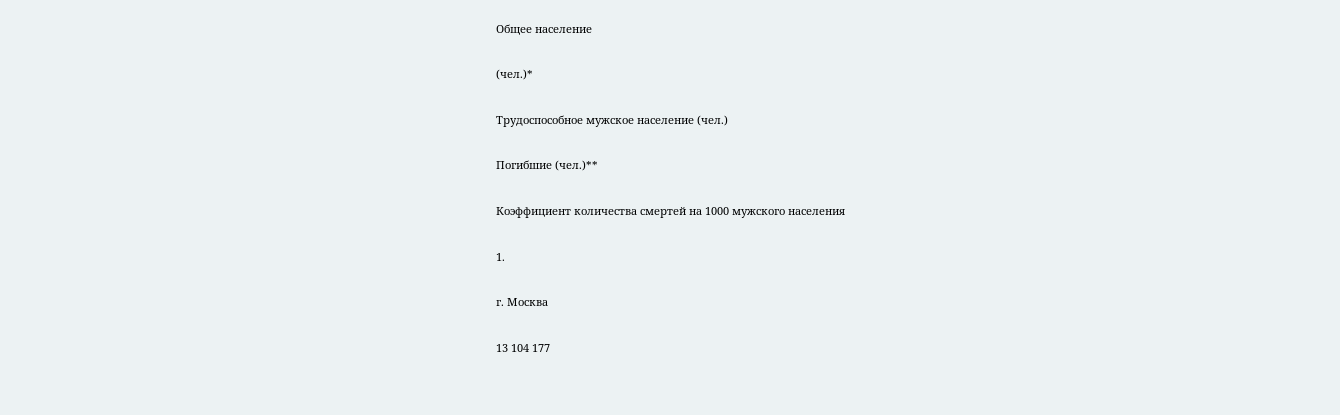Общее население

(чел.)*

Трудоспособное мужское население (чел.)

Погибшие (чел.)**

Коэффициент количества смертей на 1000 мужского населения

1.

г. Москва

13 104 177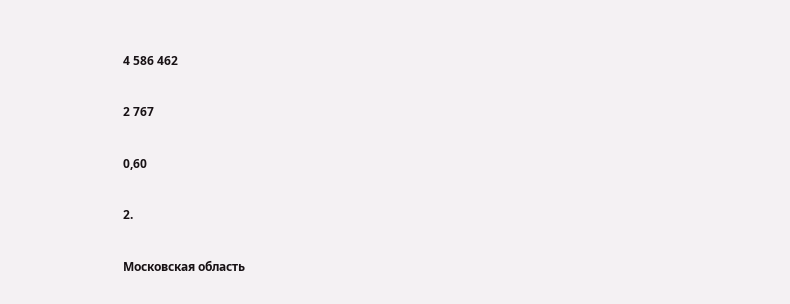4 586 462

2 767

0,60

2.

Московская область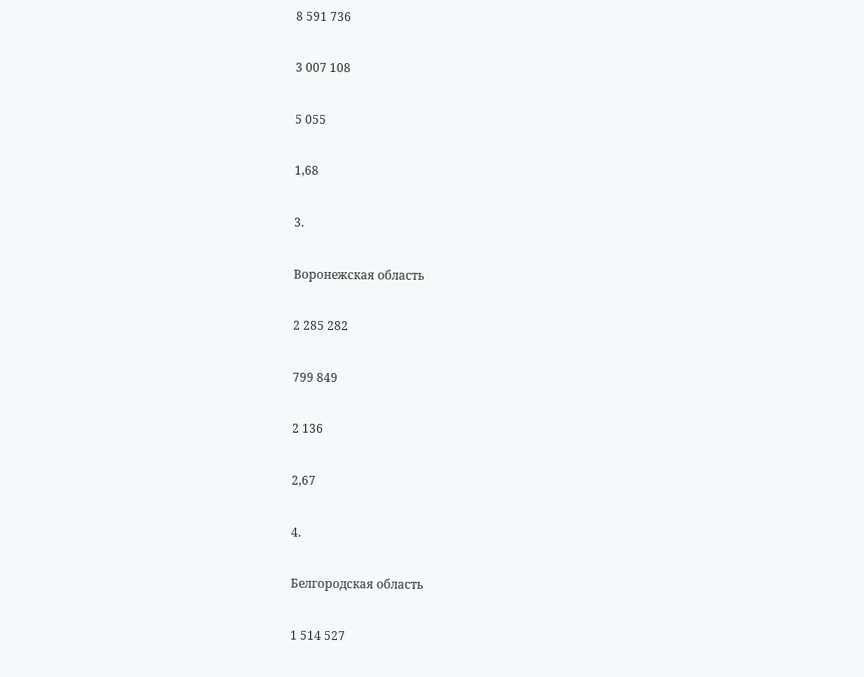8 591 736

3 007 108

5 055

1,68

3.

Воронежская область

2 285 282

799 849

2 136

2,67

4.

Белгородская область

1 514 527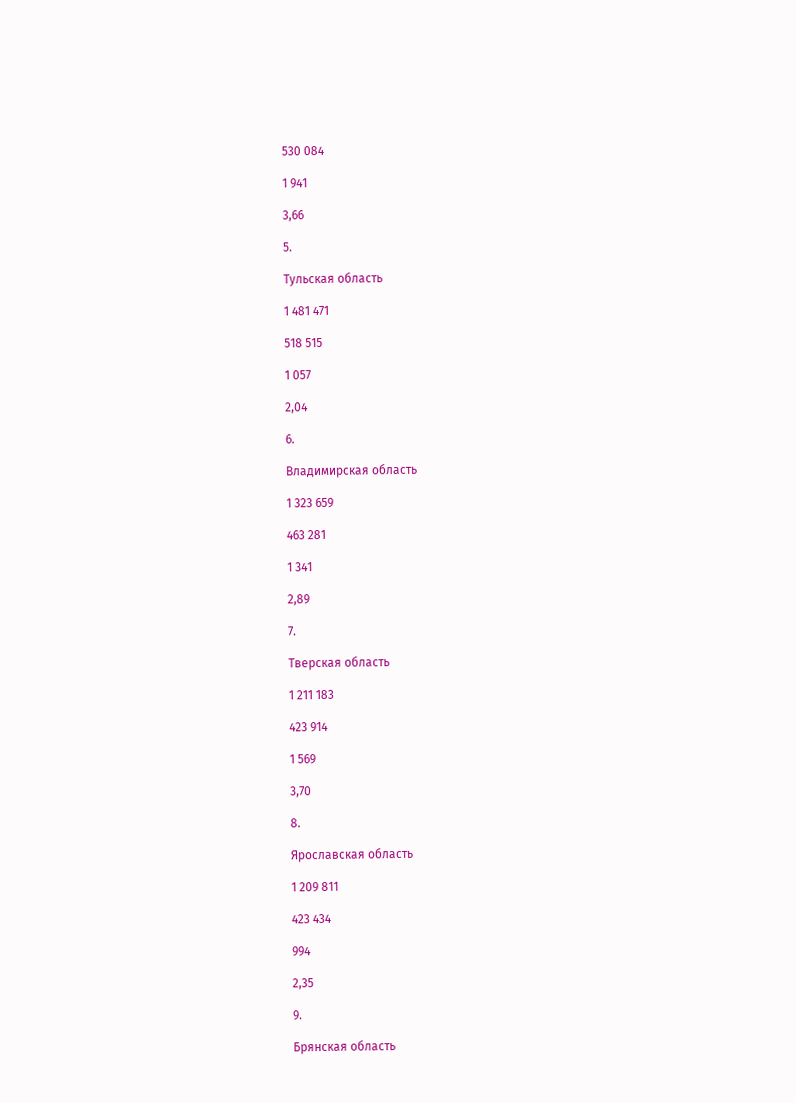530 084

1 941

3,66

5.

Тульская область

1 481 471

518 515

1 057

2,04

6.

Владимирская область

1 323 659

463 281

1 341

2,89

7.

Тверская область

1 211 183

423 914

1 569

3,70

8.

Ярославская область

1 209 811

423 434

994

2,35

9.

Брянская область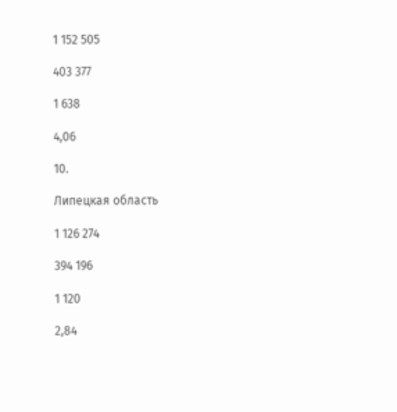1 152 505

403 377

1 638

4,06

10.

Липецкая область

1 126 274

394 196

1 120

2,84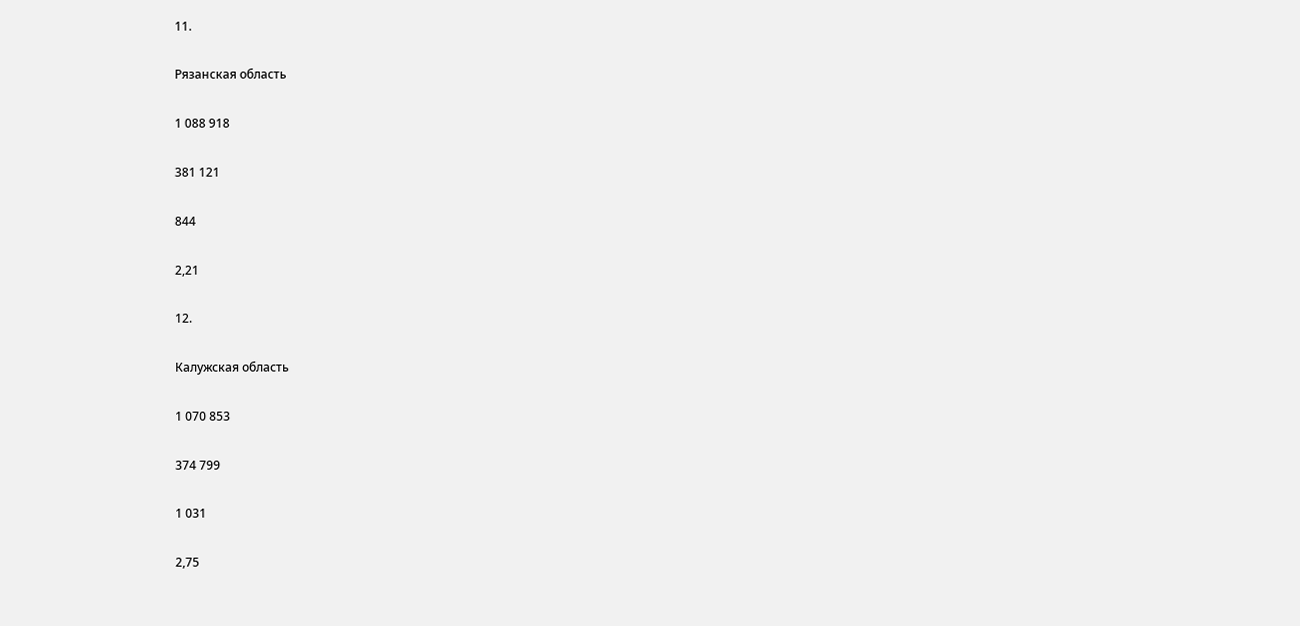11.

Рязанская область

1 088 918

381 121

844

2,21

12.

Калужская область

1 070 853

374 799

1 031

2,75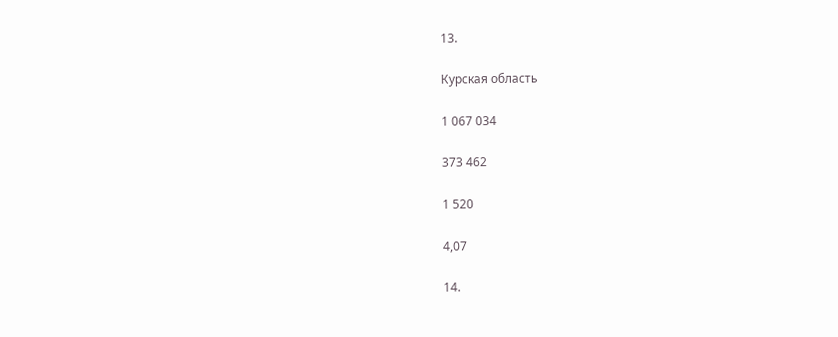13.

Курская область

1 067 034

373 462

1 520

4,07

14.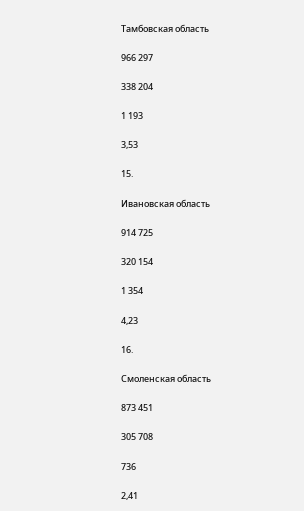Тамбовская область

966 297

338 204

1 193

3,53

15.

Ивановская область

914 725

320 154

1 354

4,23

16.

Смоленская область

873 451

305 708

736

2,41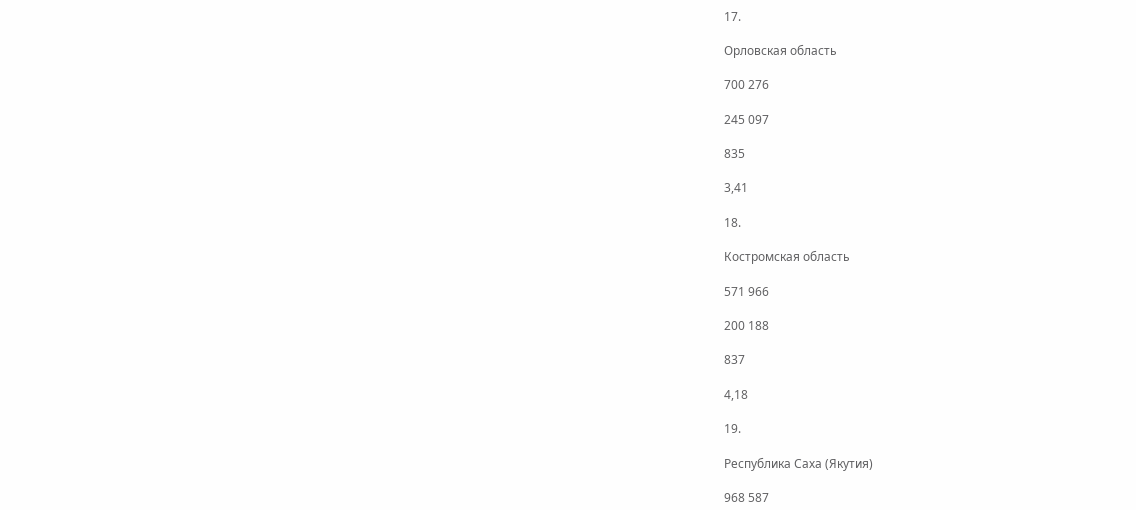17.

Орловская область

700 276

245 097

835

3,41

18.

Костромская область

571 966

200 188

837

4,18

19.

Республика Саха (Якутия)

968 587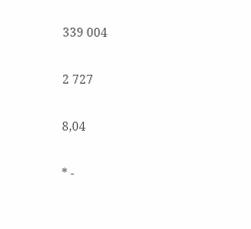339 004

2 727

8,04

* -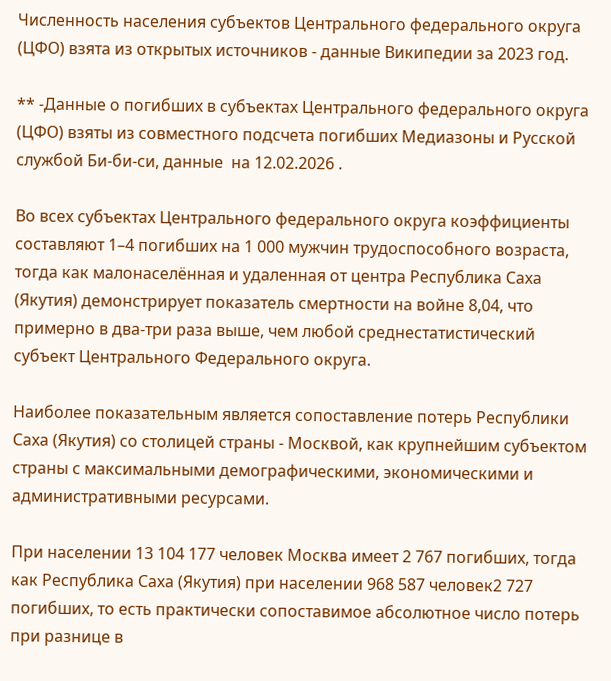Численность населения субъектов Центрального федерального округа (ЦФО) взята из открытых источников - данные Википедии за 2023 год.

** -Данные о погибших в субъектах Центрального федерального округа (ЦФО) взяты из совместного подсчета погибших Медиазоны и Русской службой Би-би-си, данные  на 12.02.2026 .

Во всех субъектах Центрального федерального округа коэффициенты составляют 1–4 погибших на 1 000 мужчин трудоспособного возраста, тогда как малонаселённая и удаленная от центра Республика Саха (Якутия) демонстрирует показатель смертности на войне 8,04, что примерно в два-три раза выше, чем любой среднестатистический субъект Центрального Федерального округа.

Наиболее показательным является сопоставление потерь Республики Саха (Якутия) со столицей страны - Москвой, как крупнейшим субъектом страны с максимальными демографическими, экономическими и административными ресурсами.

При населении 13 104 177 человек Москва имеет 2 767 погибших, тогда как Республика Саха (Якутия) при населении 968 587 человек2 727 погибших, то есть практически сопоставимое абсолютное число потерь при разнице в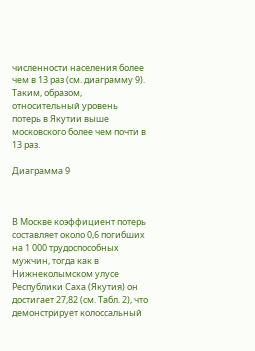численности населения более чем в 13 раз (см. диаграмму 9). Таким, образом, относительный уровень потерь в Якутии выше московского более чем почти в 13 раз.

Диаграмма 9



В Москве коэффициент потерь составляет около 0,6 погибших на 1 000 трудоспособных мужчин, тогда как в Нижнеколымском улусе Республики Саха (Якутия) он достигает 27,82 (см. Табл. 2), что демонстрирует колоссальный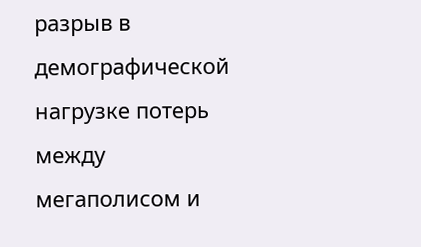разрыв в демографической нагрузке потерь между мегаполисом и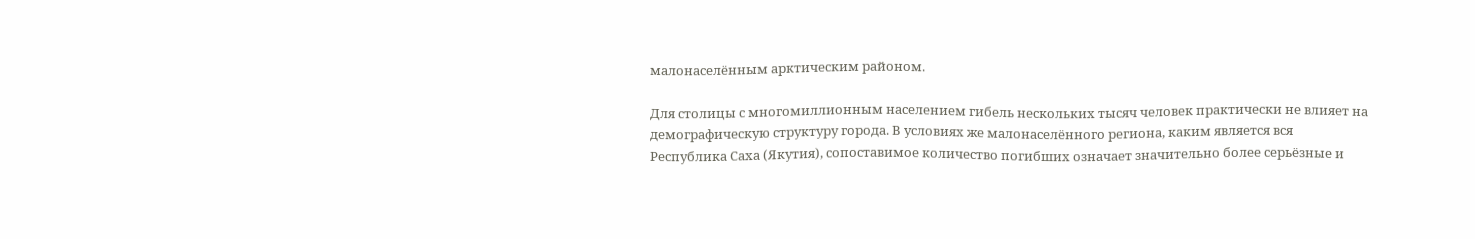малонаселённым арктическим районом.

Для столицы с многомиллионным населением гибель нескольких тысяч человек практически не влияет на демографическую структуру города. В условиях же малонаселённого региона, каким является вся Республика Саха (Якутия), сопоставимое количество погибших означает значительно более серьёзные и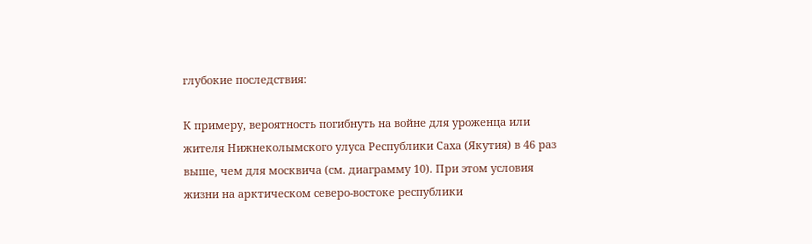глубокие последствия:

К примеру, вероятность погибнуть на войне для уроженца или жителя Нижнеколымского улуса Республики Саха (Якутия) в 46 раз выше, чем для москвича (см. диаграмму 10). При этом условия жизни на арктическом северо-востоке республики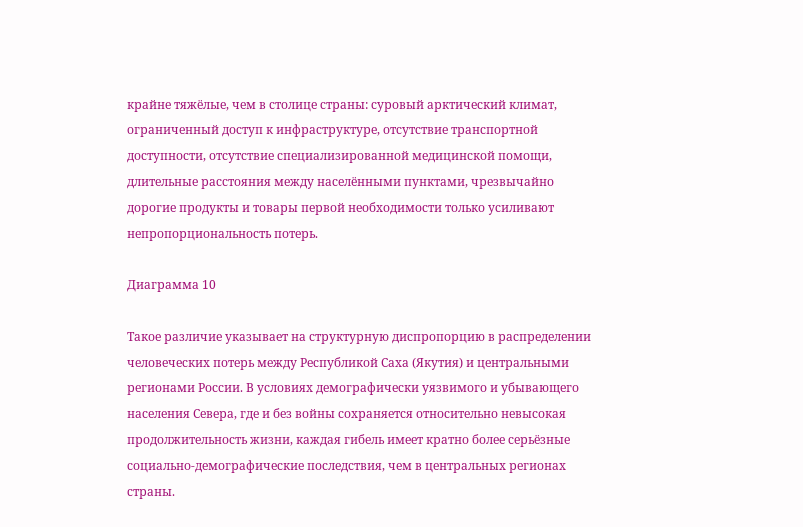крайне тяжёлые, чем в столице страны: суровый арктический климат, ограниченный доступ к инфраструктуре, отсутствие транспортной доступности, отсутствие специализированной медицинской помощи, длительные расстояния между населёнными пунктами, чрезвычайно дорогие продукты и товары первой необходимости только усиливают непропорциональность потерь.

Диаграмма 10

Такое различие указывает на структурную диспропорцию в распределении человеческих потерь между Республикой Саха (Якутия) и центральными регионами России. В условиях демографически уязвимого и убывающего населения Севера, где и без войны сохраняется относительно невысокая продолжительность жизни, каждая гибель имеет кратно более серьёзные социально-демографические последствия, чем в центральных регионах страны.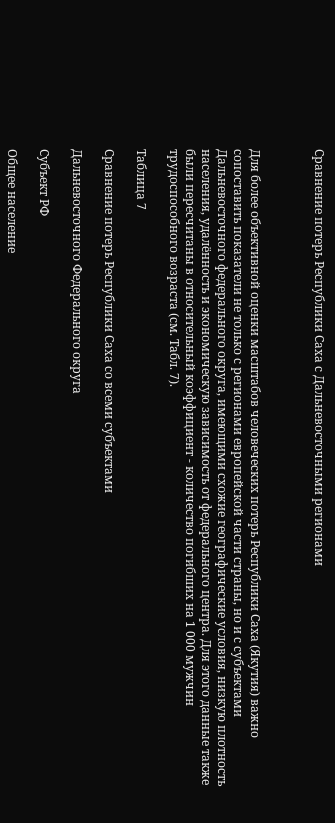Сравнение потерь Республики Саха с Дальневосточными регионами



Для более объективной оценки масштабов человеческих потерь Республики Саха (Якутия) важно сопоставить показатели не только с регионами европейской части страны, но и с субъектами Дальневосточного федерального округа, имеющими схожие географические условия, низкую плотность населения, удалённость и экономическую зависимость от федерального центра. Для этого данные также были пересчитаны в относительный коэффициент - количество погибших на 1 000 мужчин трудоспособного возраста (см. Табл. 7).

Таблица 7

Сравнение потерь Республики Саха со всеми субъектами

Дальневосточного Федерального округа

Субъект РФ

Общее население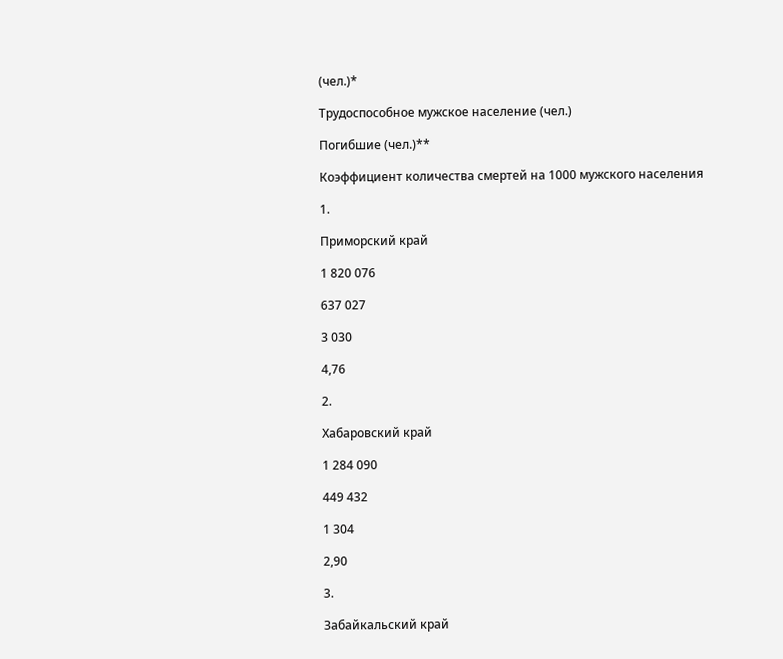(чел.)*

Трудоспособное мужское население (чел.)

Погибшие (чел.)**

Коэффициент количества смертей на 1000 мужского населения

1.

Приморский край

1 820 076

637 027

3 030

4,76

2.

Хабаровский край

1 284 090

449 432

1 304

2,90

3.

Забайкальский край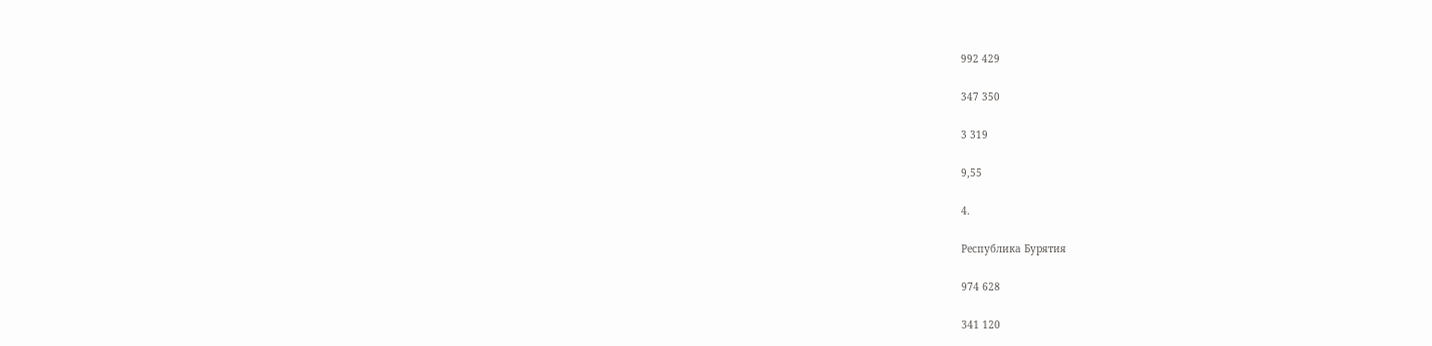992 429

347 350

3 319

9,55

4.

Республика Бурятия

974 628

341 120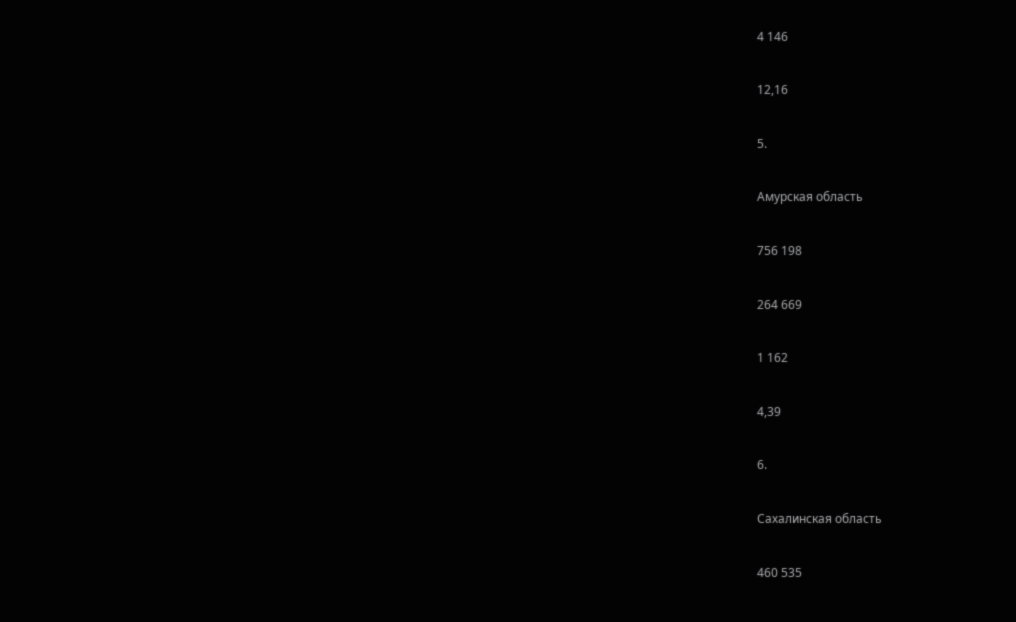4 146

12,16

5.

Амурская область

756 198

264 669

1 162

4,39

6.

Сахалинская область

460 535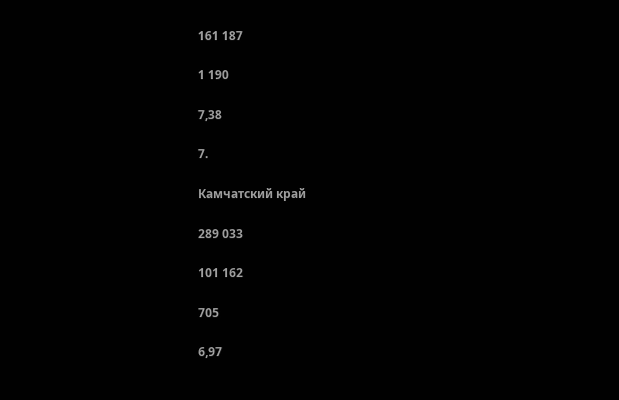161 187

1 190

7,38

7.

Камчатский край

289 033

101 162

705

6,97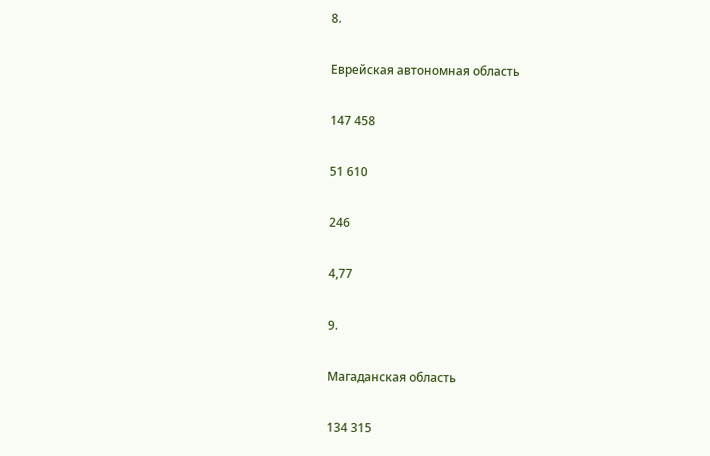8.

Еврейская автономная область

147 458

51 610

246

4,77

9.

Магаданская область

134 315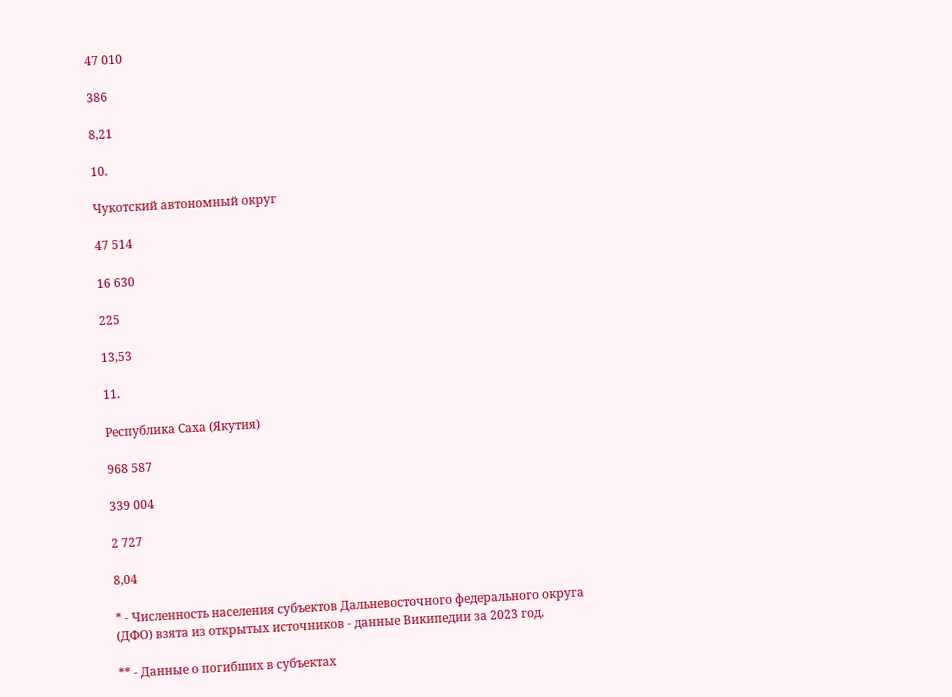47 010

386

8,21

10.

Чукотский автономный округ

47 514

16 630

225

13,53

11.

Республика Саха (Якутия)

968 587

339 004

2 727

8,04

* - Численность населения субъектов Дальневосточного федерального округа (ДФО) взята из открытых источников - данные Википедии за 2023 год.

** - Данные о погибших в субъектах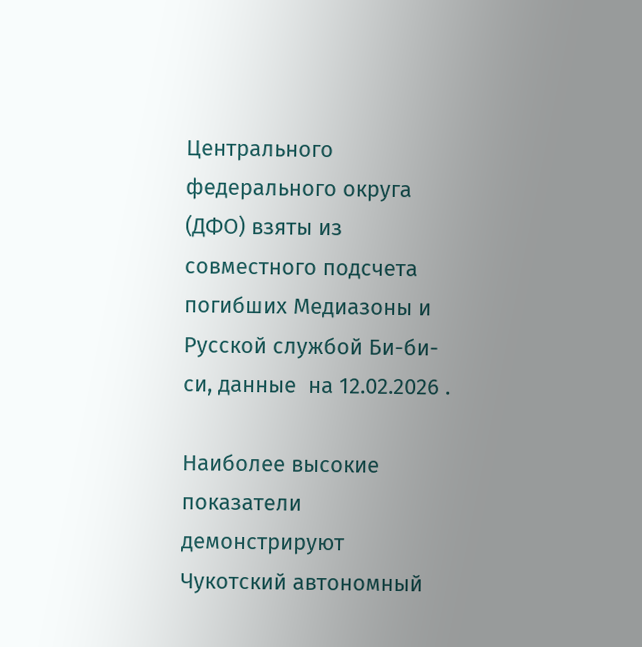Центрального федерального округа (ДФО) взяты из совместного подсчета погибших Медиазоны и Русской службой Би-би-си, данные  на 12.02.2026 .

Наиболее высокие показатели демонстрируют Чукотский автономный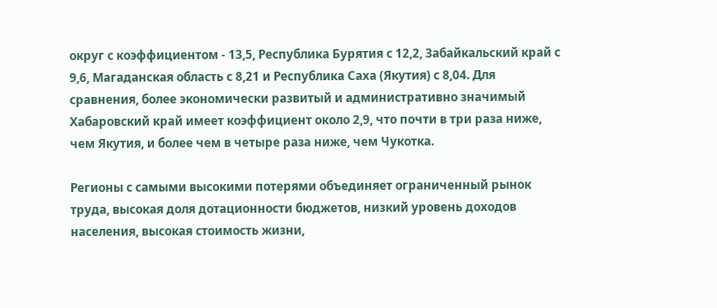округ с коэффициентом - 13,5, Республика Бурятия с 12,2, Забайкальский край с 9,6, Магаданская область с 8,21 и Республика Саха (Якутия) с 8,04. Для сравнения, более экономически развитый и административно значимый Хабаровский край имеет коэффициент около 2,9, что почти в три раза ниже, чем Якутия, и более чем в четыре раза ниже, чем Чукотка.

Регионы с самыми высокими потерями объединяет ограниченный рынок труда, высокая доля дотационности бюджетов, низкий уровень доходов населения, высокая стоимость жизни,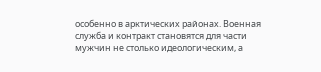особенно в арктических районах. Военная служба и контракт становятся для части мужчин не столько идеологическим, а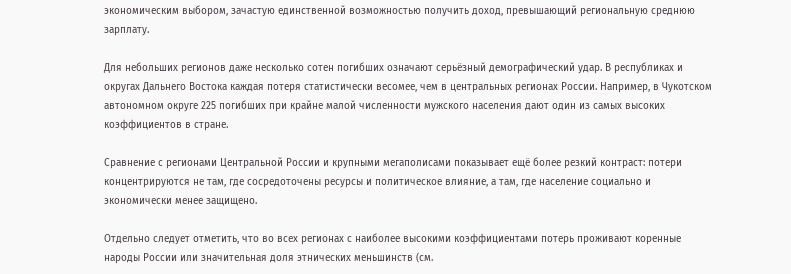экономическим выбором, зачастую единственной возможностью получить доход, превышающий региональную среднюю зарплату.

Для небольших регионов даже несколько сотен погибших означают серьёзный демографический удар. В республиках и округах Дальнего Востока каждая потеря статистически весомее, чем в центральных регионах России. Например, в Чукотском автономном округе 225 погибших при крайне малой численности мужского населения дают один из самых высоких коэффициентов в стране.

Сравнение с регионами Центральной России и крупными мегаполисами показывает ещё более резкий контраст: потери концентрируются не там, где сосредоточены ресурсы и политическое влияние, а там, где население социально и экономически менее защищено.

Отдельно следует отметить, что во всех регионах с наиболее высокими коэффициентами потерь проживают коренные народы России или значительная доля этнических меньшинств (см.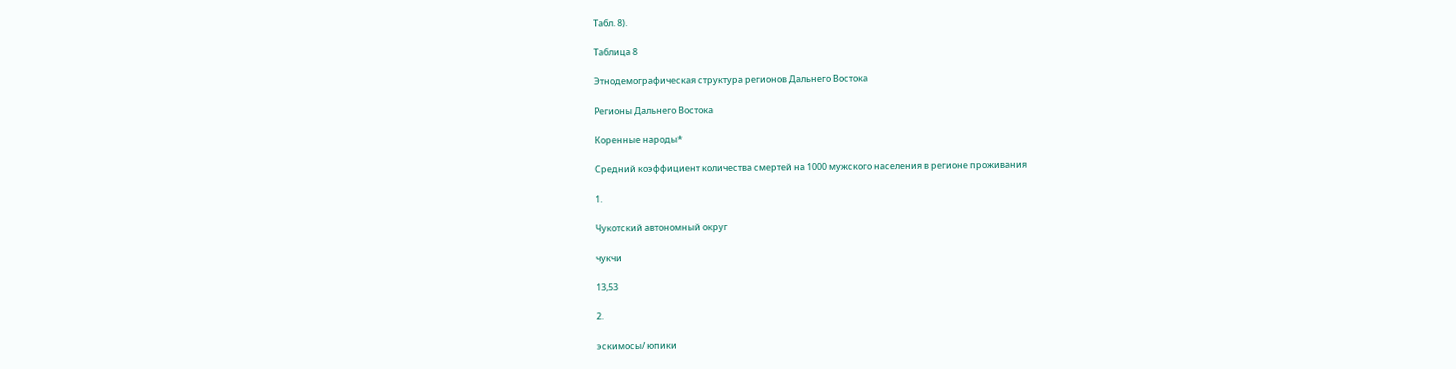Табл. 8).

Таблица 8

Этнодемографическая структура регионов Дальнего Востока

Регионы Дальнего Востока

Коренные народы*

Средний коэффициент количества смертей на 1000 мужского населения в регионе проживания

1.

Чукотский автономный округ

чукчи

13,53

2.

эскимосы/ юпики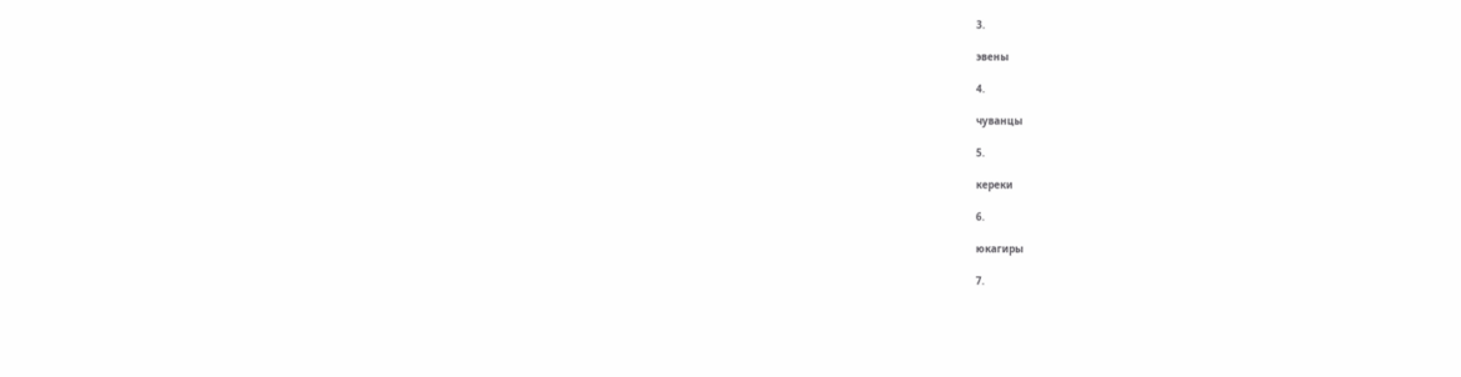3.

эвены

4.

чуванцы

5.

кереки

6.

юкагиры

7.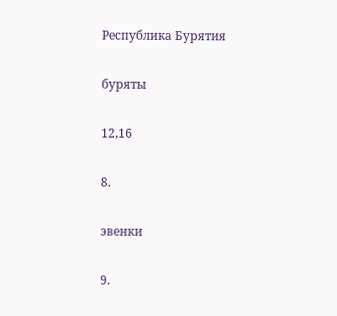Республика Бурятия

буряты

12,16

8.

эвенки

9.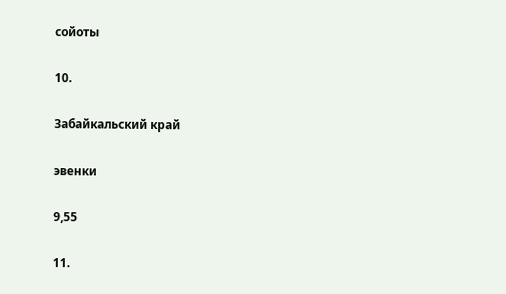сойоты

10.

Забайкальский край

эвенки

9,55

11.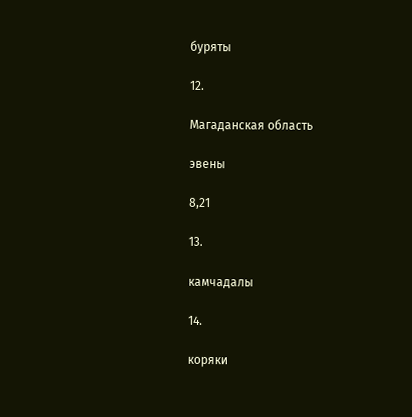буряты

12.

Магаданская область

эвены

8,21

13.

камчадалы

14.

коряки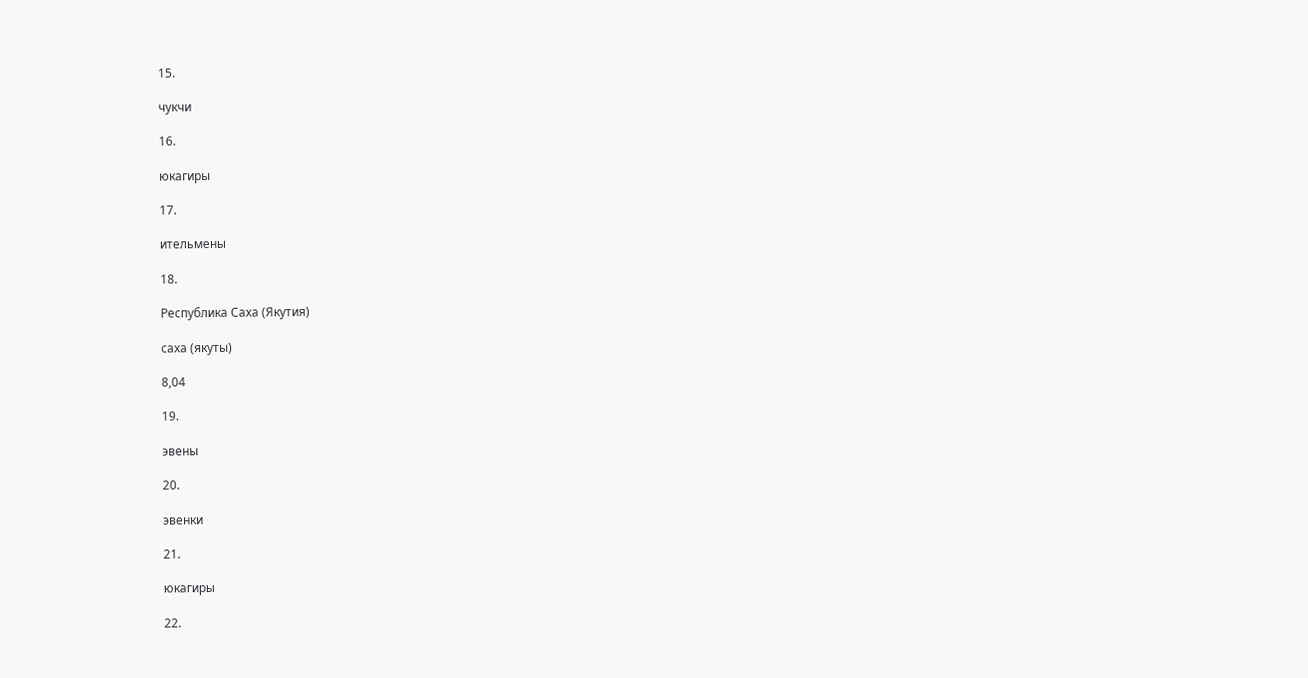15.

чукчи

16.

юкагиры

17.

ительмены

18.

Республика Саха (Якутия)

саха (якуты)

8,04

19.

эвены

20.

эвенки

21.

юкагиры

22.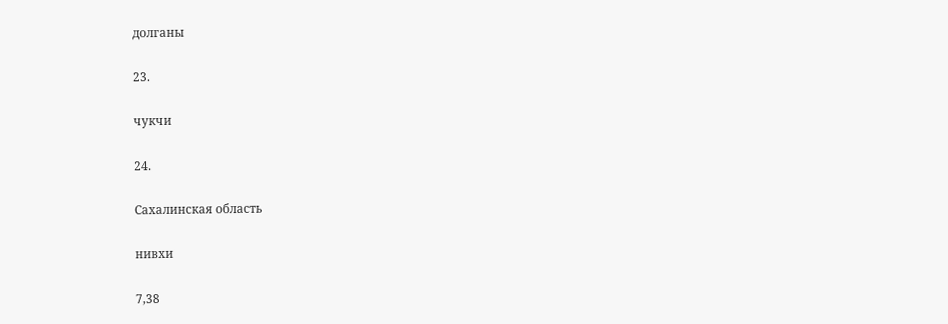долганы

23.

чукчи

24.

Сахалинская область

нивхи

7,38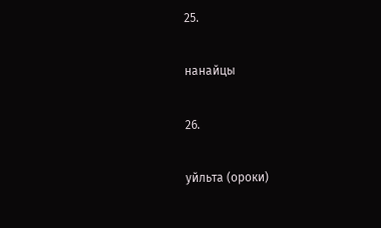25.

нанайцы

26.

уйльта (ороки)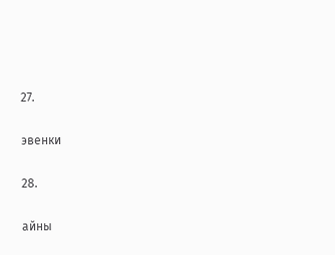27.

эвенки

28.

айны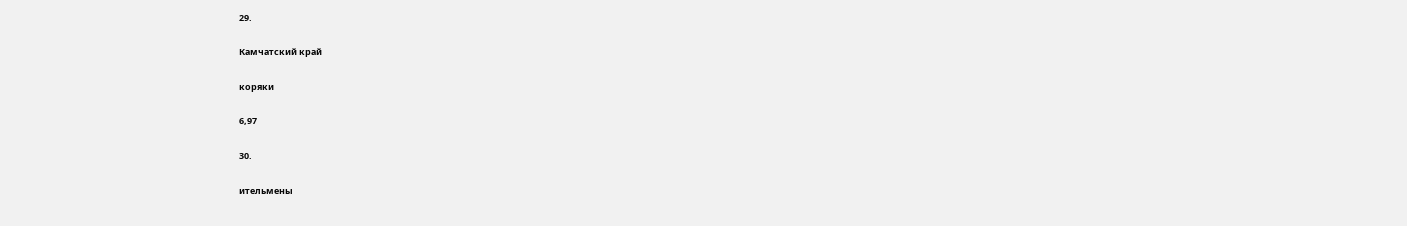29.

Камчатский край

коряки

6,97

30.

ительмены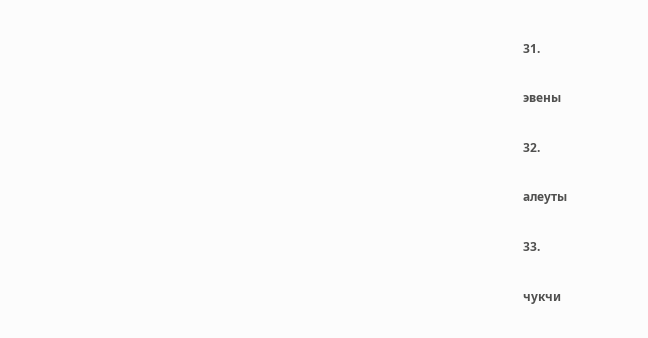31.

эвены

32.

алеуты

33.

чукчи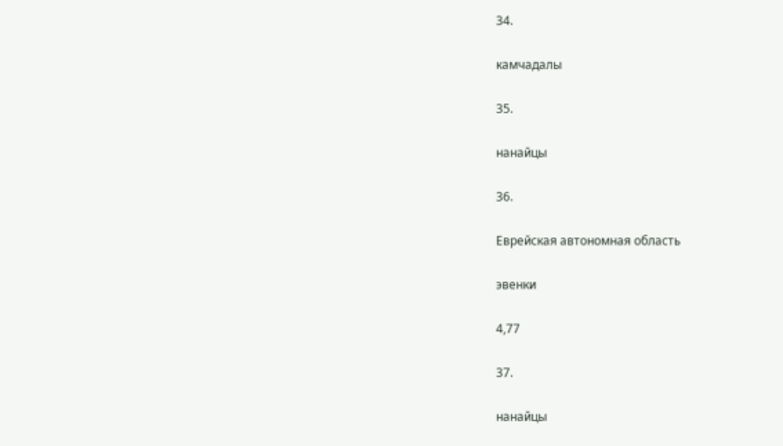34.

камчадалы

35.

нанайцы

36.

Еврейская автономная область

эвенки

4,77

37.

нанайцы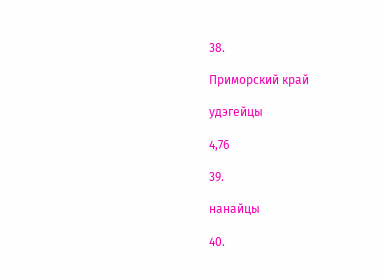38.

Приморский край

удэгейцы

4,76

39.

нанайцы

40.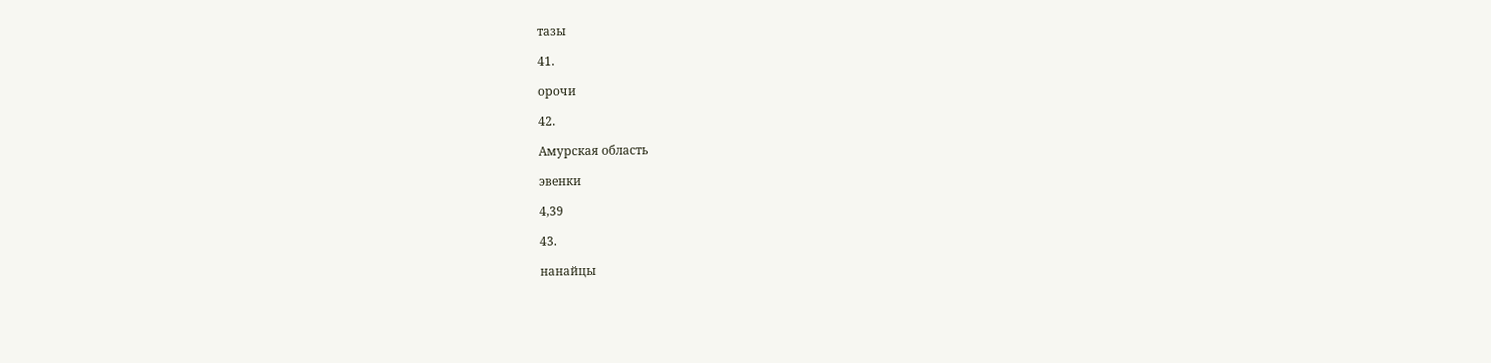тазы

41.

орочи

42.

Амурская область

эвенки

4,39

43.

нанайцы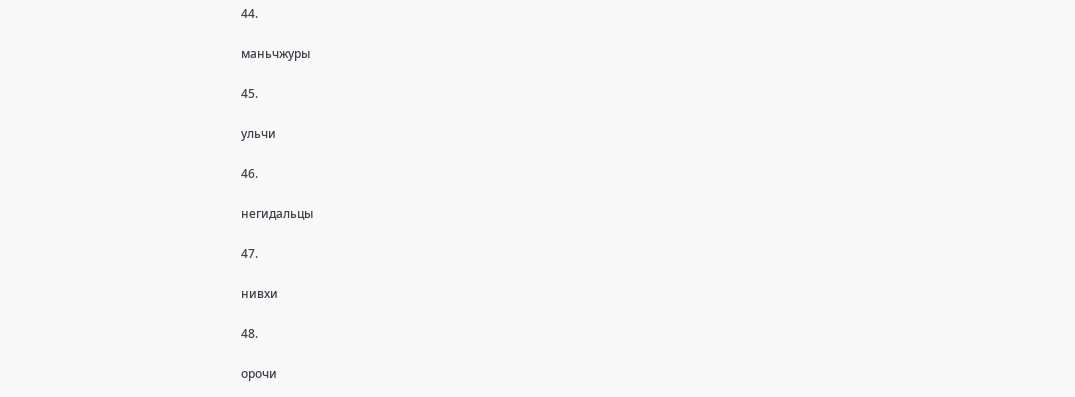44.

маньчжуры

45.

ульчи

46.

негидальцы

47.

нивхи

48.

орочи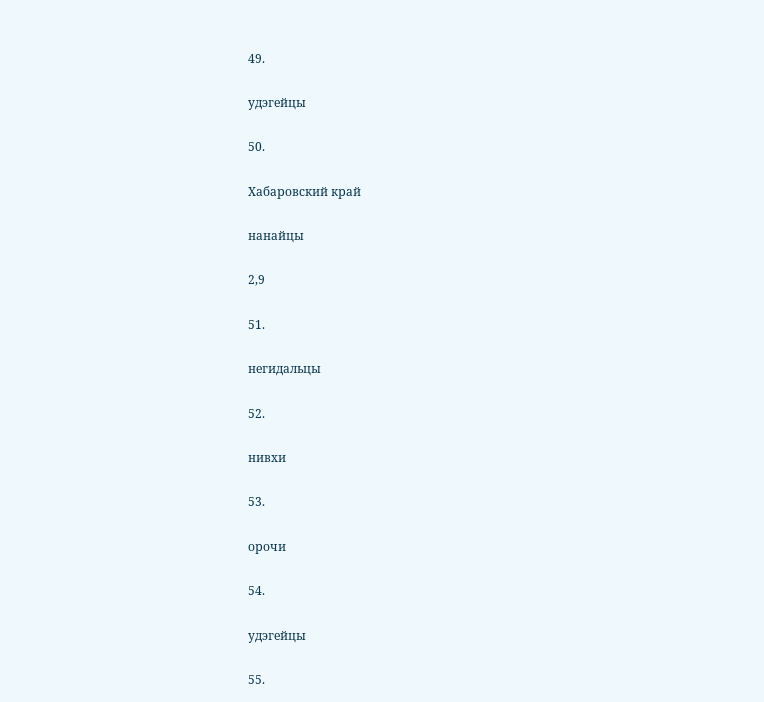49.

удэгейцы

50.

Хабаровский край

нанайцы

2,9

51.

негидальцы

52.

нивхи

53.

орочи

54.

удэгейцы

55.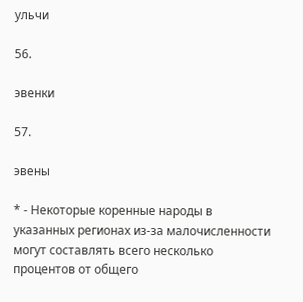ульчи

56.

эвенки

57.

эвены

* - Некоторые коренные народы в указанных регионах из-за малочисленности могут составлять всего несколько процентов от общего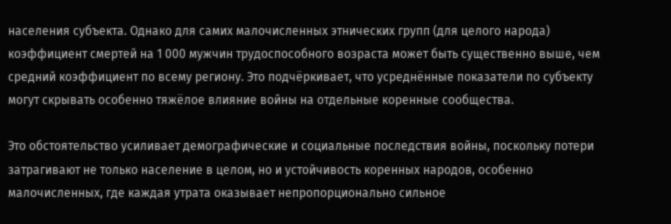населения субъекта. Однако для самих малочисленных этнических групп (для целого народа) коэффициент смертей на 1 000 мужчин трудоспособного возраста может быть существенно выше, чем средний коэффициент по всему региону. Это подчёркивает, что усреднённые показатели по субъекту могут скрывать особенно тяжёлое влияние войны на отдельные коренные сообщества.

Это обстоятельство усиливает демографические и социальные последствия войны, поскольку потери затрагивают не только население в целом, но и устойчивость коренных народов, особенно малочисленных, где каждая утрата оказывает непропорционально сильное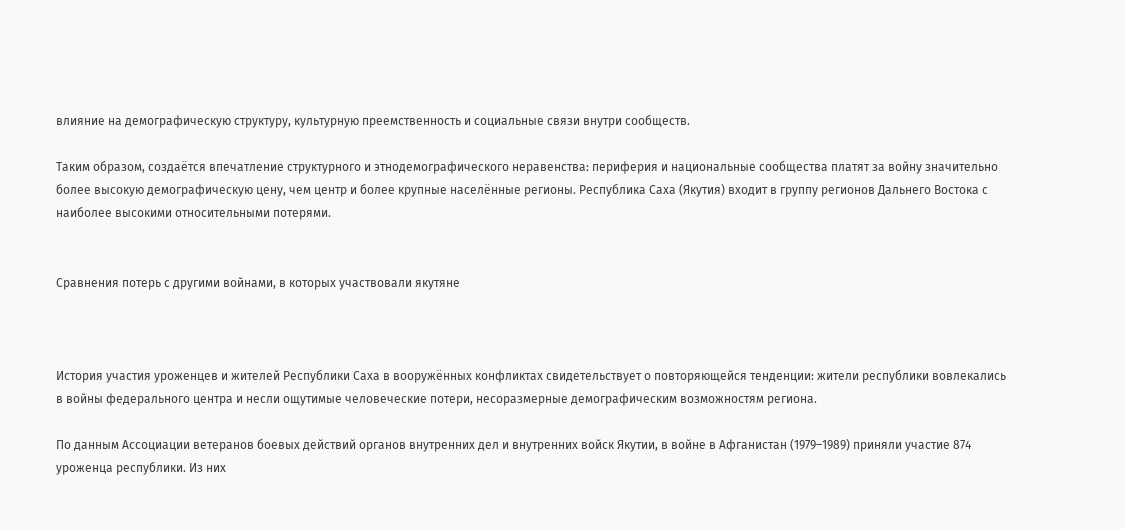влияние на демографическую структуру, культурную преемственность и социальные связи внутри сообществ.

Таким образом, создаётся впечатление структурного и этнодемографического неравенства: периферия и национальные сообщества платят за войну значительно более высокую демографическую цену, чем центр и более крупные населённые регионы. Республика Саха (Якутия) входит в группу регионов Дальнего Востока с наиболее высокими относительными потерями.


Сравнения потерь с другими войнами, в которых участвовали якутяне



История участия уроженцев и жителей Республики Саха в вооружённых конфликтах свидетельствует о повторяющейся тенденции: жители республики вовлекались в войны федерального центра и несли ощутимые человеческие потери, несоразмерные демографическим возможностям региона.

По данным Ассоциации ветеранов боевых действий органов внутренних дел и внутренних войск Якутии, в войне в Афганистан (1979–1989) приняли участие 874 уроженца республики. Из них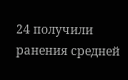24 получили ранения средней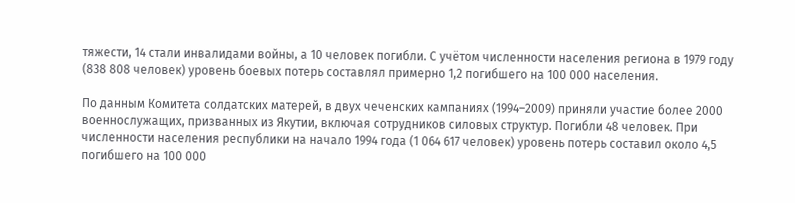тяжести, 14 стали инвалидами войны, а 10 человек погибли. С учётом численности населения региона в 1979 году (838 808 человек) уровень боевых потерь составлял примерно 1,2 погибшего на 100 000 населения.

По данным Комитета солдатских матерей, в двух чеченских кампаниях (1994–2009) приняли участие более 2000 военнослужащих, призванных из Якутии, включая сотрудников силовых структур. Погибли 48 человек. При численности населения республики на начало 1994 года (1 064 617 человек) уровень потерь составил около 4,5 погибшего на 100 000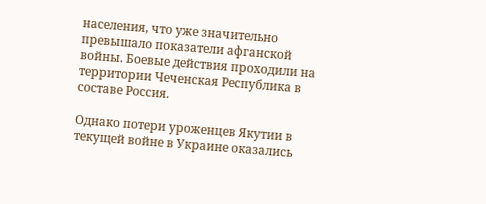населения, что уже значительно превышало показатели афганской войны. Боевые действия проходили на территории Чеченская Республика в составе Россия.

Однако потери уроженцев Якутии в текущей войне в Украине оказались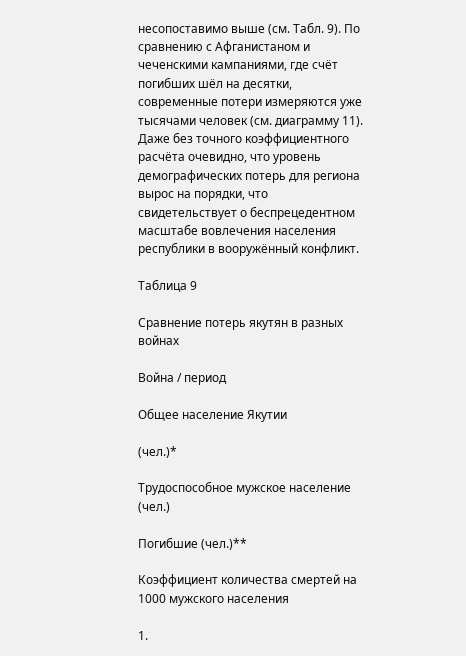несопоставимо выше (см. Табл. 9). По сравнению с Афганистаном и чеченскими кампаниями, где счёт погибших шёл на десятки, современные потери измеряются уже тысячами человек (см. диаграмму 11). Даже без точного коэффициентного расчёта очевидно, что уровень демографических потерь для региона вырос на порядки, что свидетельствует о беспрецедентном масштабе вовлечения населения республики в вооружённый конфликт.

Таблица 9

Сравнение потерь якутян в разных войнах

Война / период

Общее население Якутии

(чел.)*

Трудоспособное мужское население (чел.)

Погибшие (чел.)**

Коэффициент количества смертей на 1000 мужского населения

1.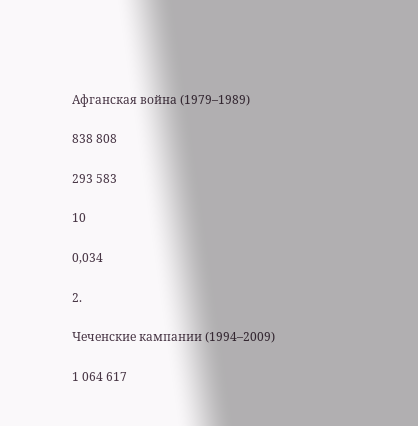Афганская война (1979–1989)

838 808

293 583

10

0,034

2.

Чеченские кампании (1994–2009)

1 064 617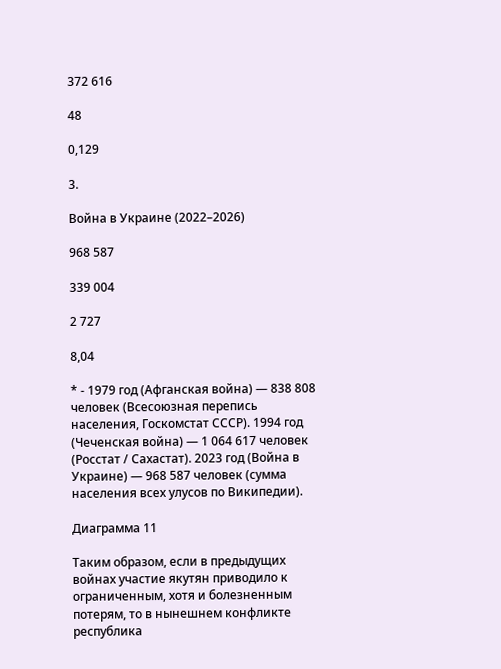372 616

48

0,129

3.

Война в Украине (2022–2026)

968 587

339 004

2 727

8,04

* - 1979 год (Афганская война) — 838 808 человек (Всесоюзная перепись населения, Госкомстат СССР). 1994 год (Чеченская война) — 1 064 617 человек (Росстат / Сахастат). 2023 год (Война в Украине) — 968 587 человек (сумма населения всех улусов по Википедии).

Диаграмма 11

Таким образом, если в предыдущих войнах участие якутян приводило к ограниченным, хотя и болезненным потерям, то в нынешнем конфликте республика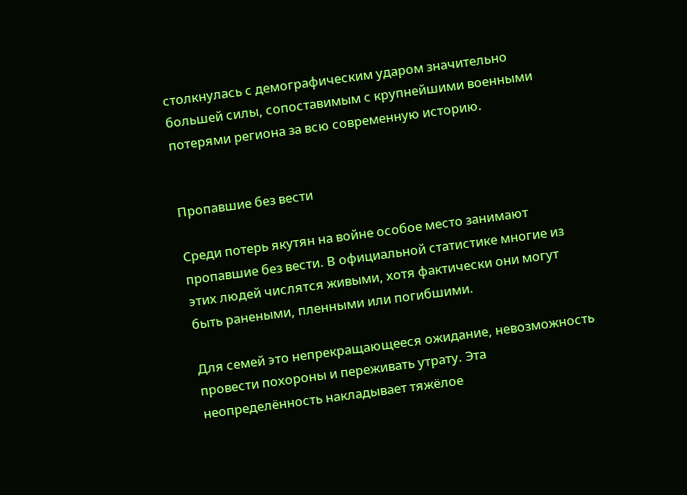столкнулась с демографическим ударом значительно большей силы, сопоставимым с крупнейшими военными потерями региона за всю современную историю.


Пропавшие без вести

Среди потерь якутян на войне особое место занимают пропавшие без вести. В официальной статистике многие из этих людей числятся живыми, хотя фактически они могут быть ранеными, пленными или погибшими.

Для семей это непрекращающееся ожидание, невозможность провести похороны и переживать утрату. Эта неопределённость накладывает тяжёлое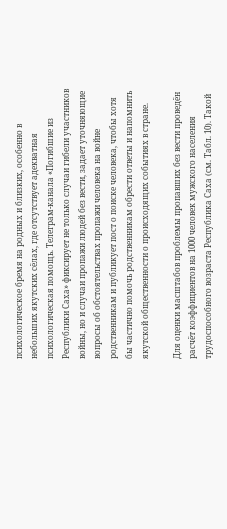психологическое бремя на родных и близких, особенно в небольших якутских сёлах, где отсутствует адекватная психологическая помощь. Телеграм-канала «Погибшие из Республики Саха» фиксирует не только случаи гибели участников войны, но и случаи пропажи людей без вести, задает уточняющие вопросы об обстоятельствах пропажи человека на войне родственникам и публикует пост о поиске человека, чтобы хотя бы частично помочь родственникам обрести ответы и напомнить якутской общественности о происходящих событиях в стране.

Для оценки масштабов проблемы пропавших без вести проведён расчёт коэффициентов на 1000 человек мужского населения трудоспособного возраста Республика Саха (см. Табл. 10). Такой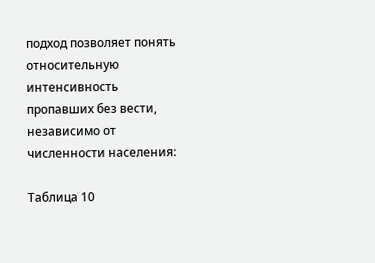подход позволяет понять относительную интенсивность пропавших без вести, независимо от численности населения:

Таблица 10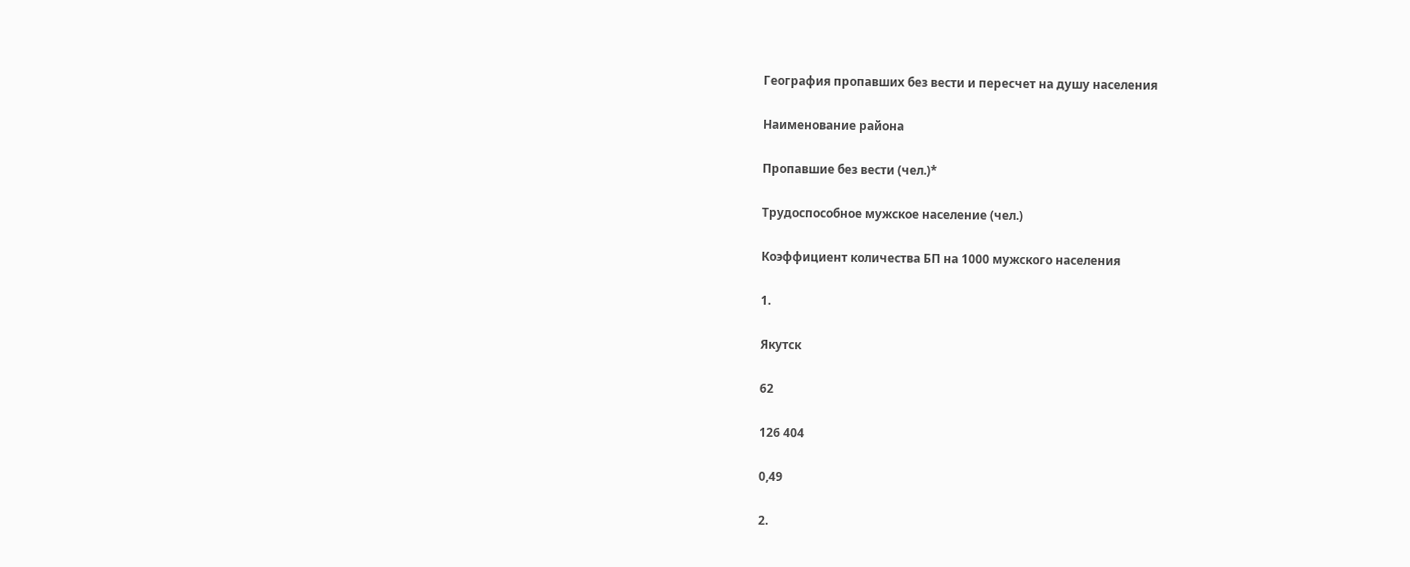География пропавших без вести и пересчет на душу населения

Наименование района

Пропавшие без вести (чел.)*

Трудоспособное мужское население (чел.)

Коэффициент количества БП на 1000 мужского населения

1.

Якутск

62

126 404

0,49

2.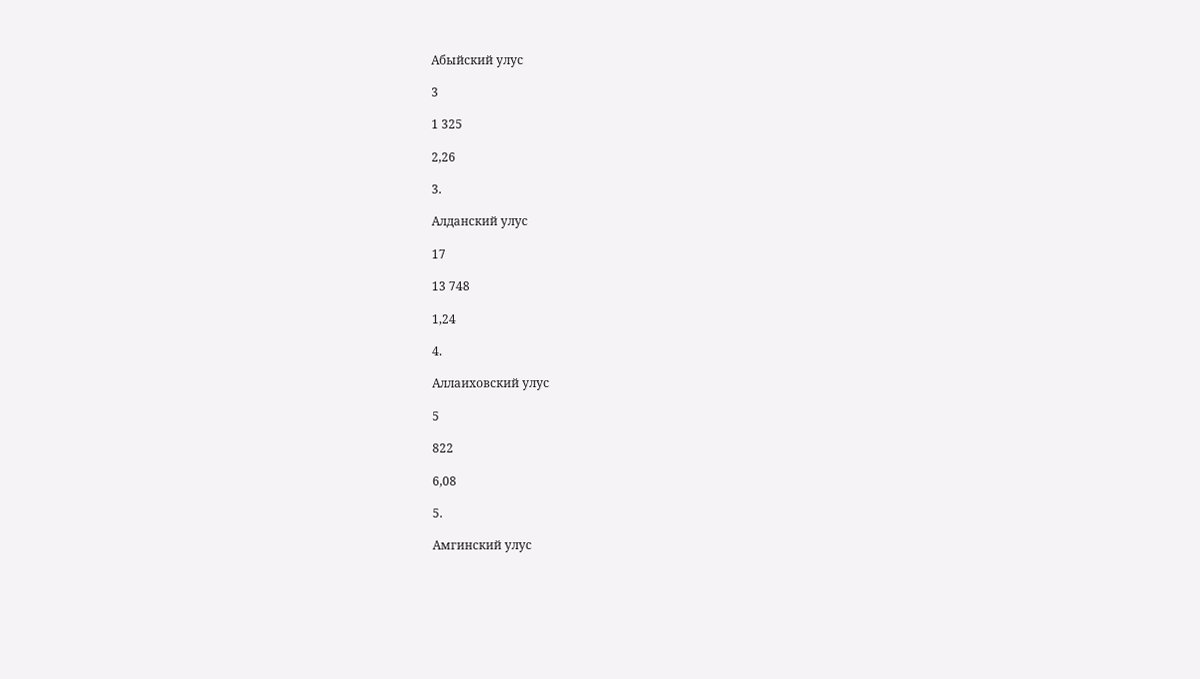Абыйский улус

3

1 325

2,26

3.

Алданский улус

17

13 748

1,24

4.

Аллаиховский улус

5

822

6,08

5.

Амгинский улус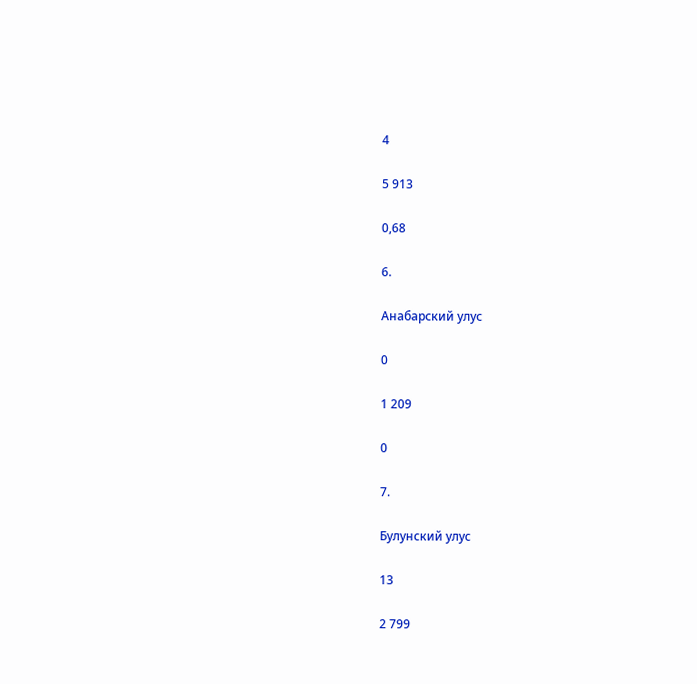4

5 913

0,68

6.

Анабарский улус

0

1 209

0

7.

Булунский улус

13

2 799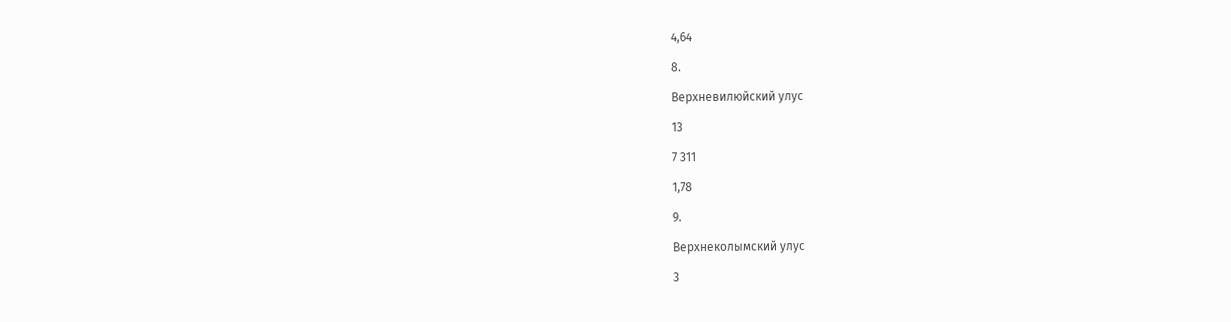4,64

8.

Верхневилюйский улус

13

7 311

1,78

9.

Верхнеколымский улус

3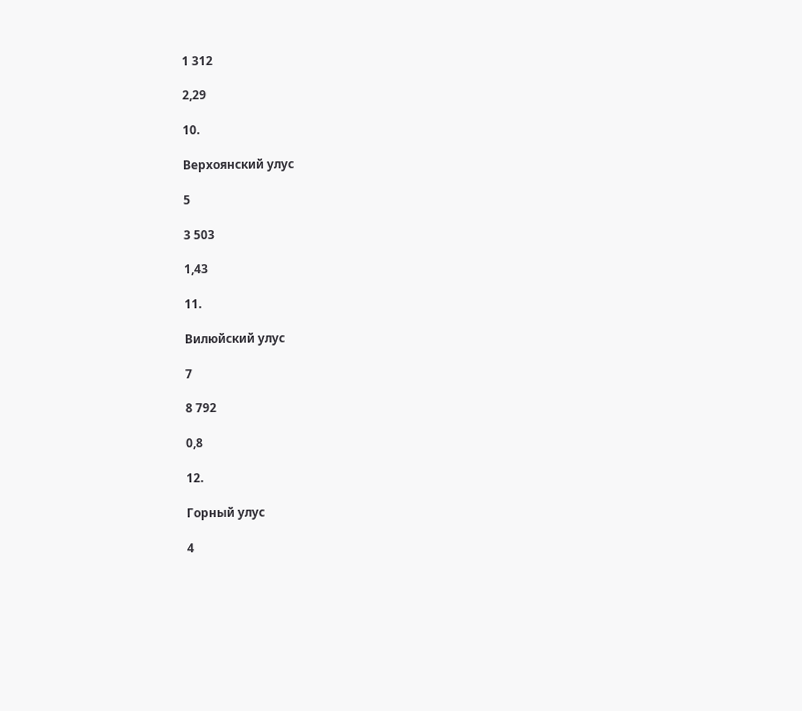1 312

2,29

10.

Верхоянский улус

5

3 503

1,43

11.

Вилюйский улус

7

8 792

0,8

12.

Горный улус

4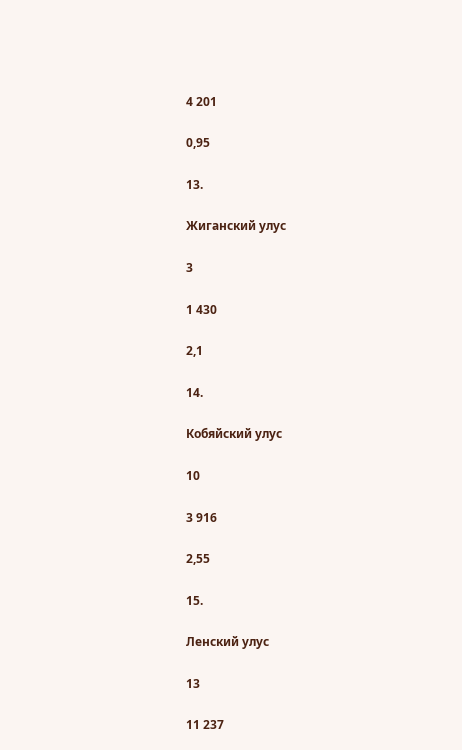4 201

0,95

13.

Жиганский улус

3

1 430

2,1

14.

Кобяйский улус

10

3 916

2,55

15.

Ленский улус

13

11 237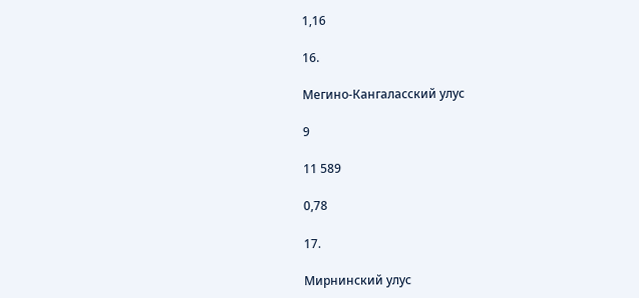1,16

16.

Мегино-Кангаласский улус

9

11 589

0,78

17.

Мирнинский улус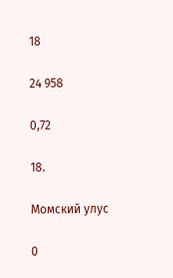18

24 958

0,72

18.

Момский улус

0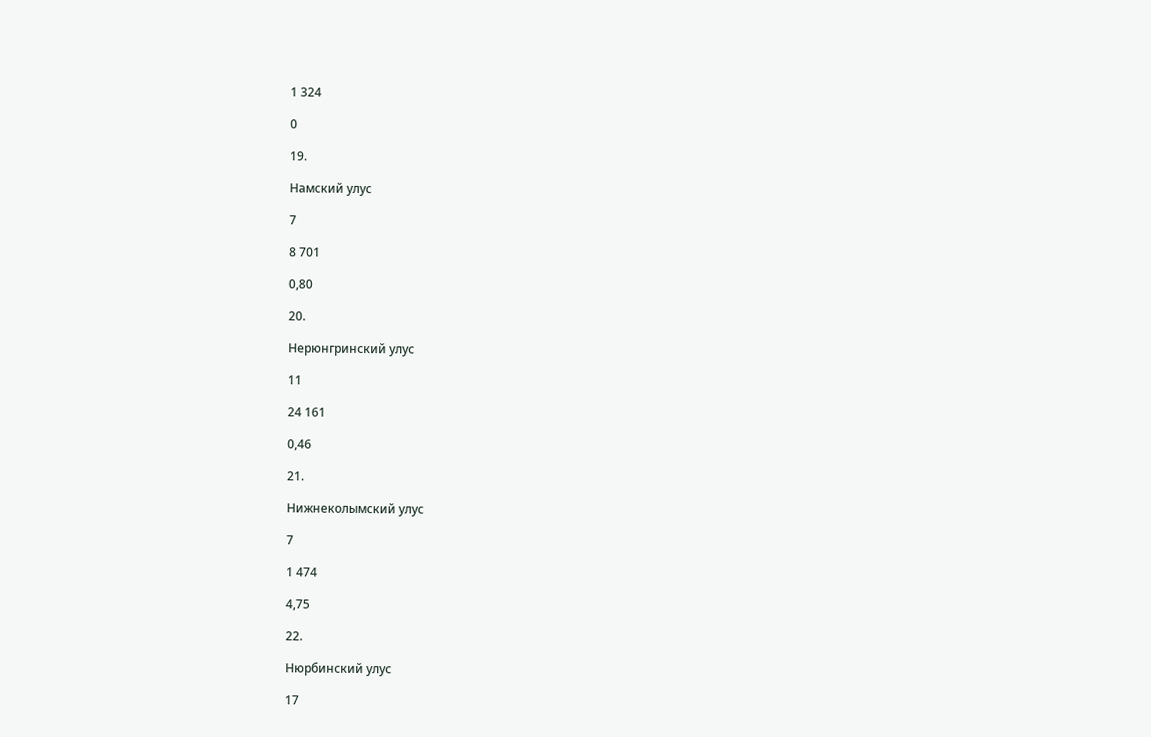1 324

0

19.

Намский улус

7

8 701

0,80

20.

Нерюнгринский улус

11

24 161

0,46

21.

Нижнеколымский улус

7

1 474

4,75

22.

Нюрбинский улус

17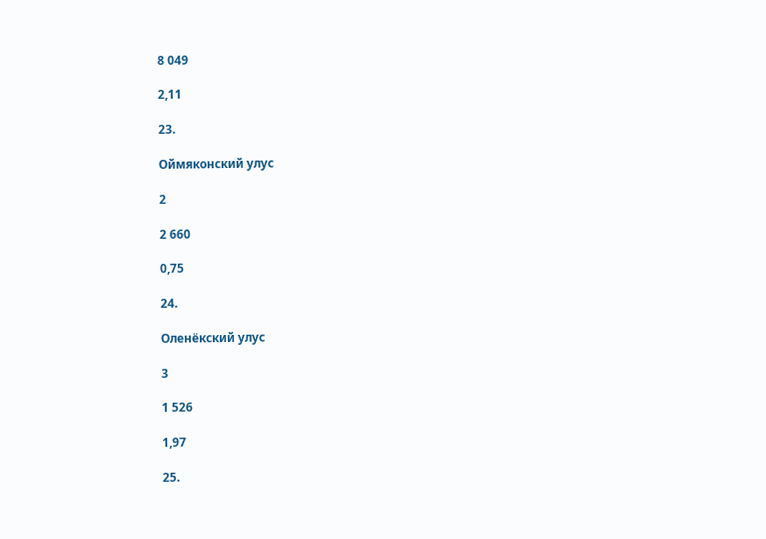8 049

2,11

23.

Оймяконский улус

2

2 660

0,75

24.

Оленёкский улус

3

1 526

1,97

25.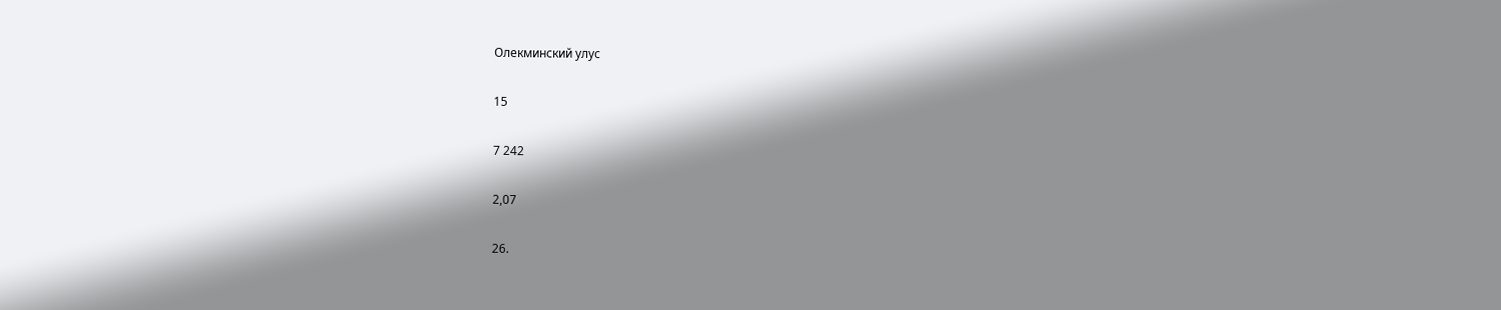Олекминский улус

15

7 242

2,07

26.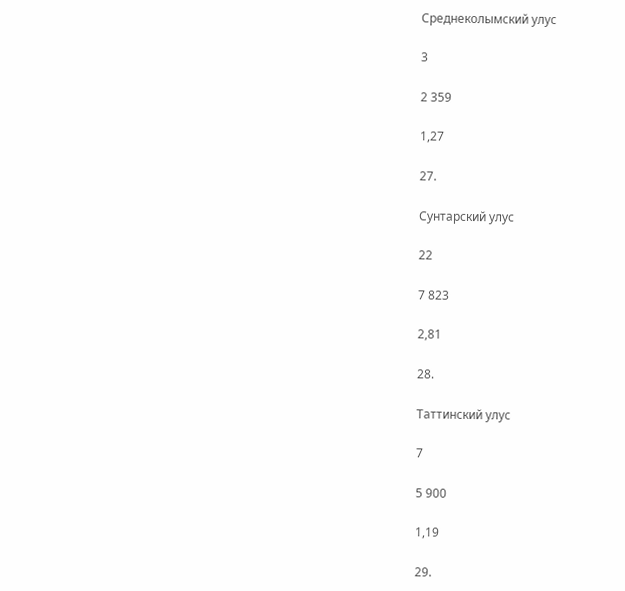Среднеколымский улус

3

2 359

1,27

27.

Сунтарский улус

22

7 823

2,81

28.

Таттинский улус

7

5 900

1,19

29.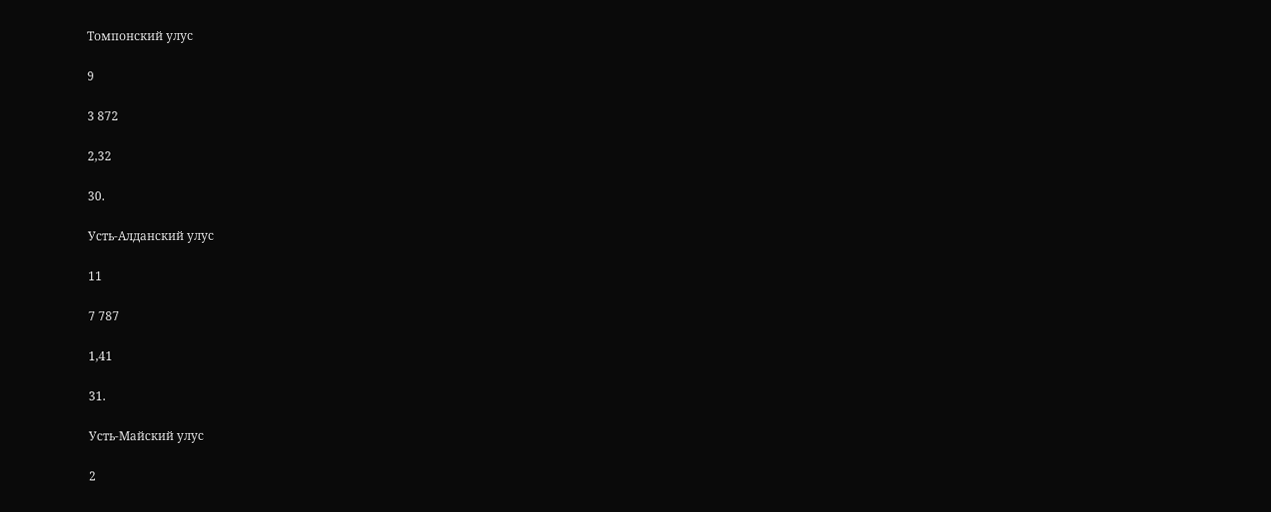Томпонский улус

9

3 872

2,32

30.

Усть-Алданский улус

11

7 787

1,41

31.

Усть-Майский улус

2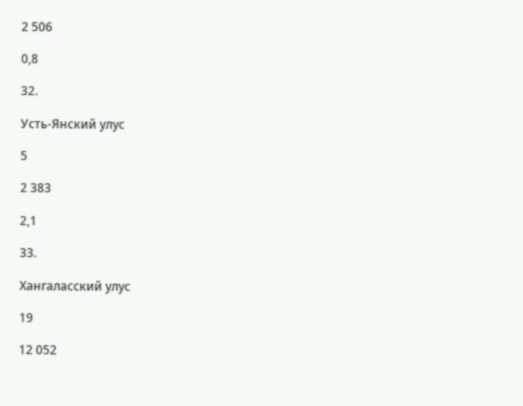2 506

0,8

32.

Усть-Янский улус

5

2 383

2,1

33.

Хангаласский улус

19

12 052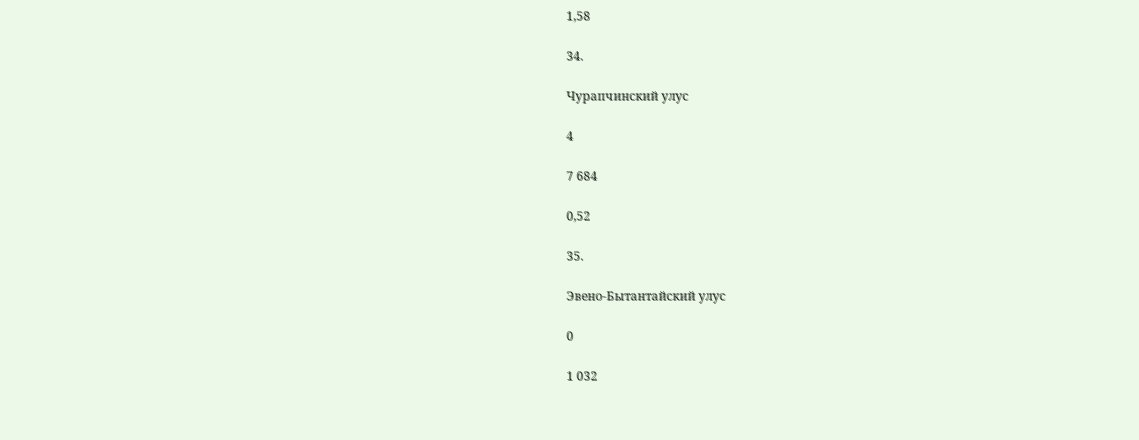1,58

34.

Чурапчинский улус

4

7 684

0,52

35.

Эвено-Бытантайский улус

0

1 032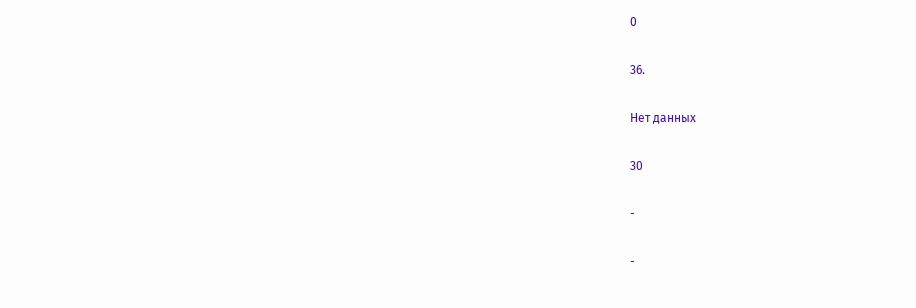0

36.

Нет данных

30

-

-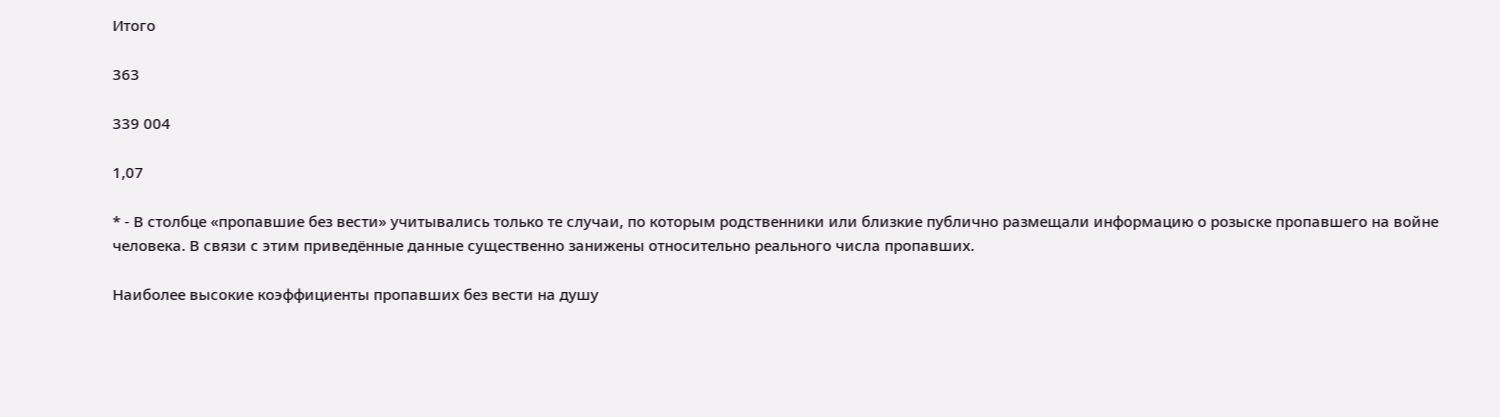Итого

363

339 004

1,07

* - В столбце «пропавшие без вести» учитывались только те случаи, по которым родственники или близкие публично размещали информацию о розыске пропавшего на войне человека. В связи с этим приведённые данные существенно занижены относительно реального числа пропавших.

Наиболее высокие коэффициенты пропавших без вести на душу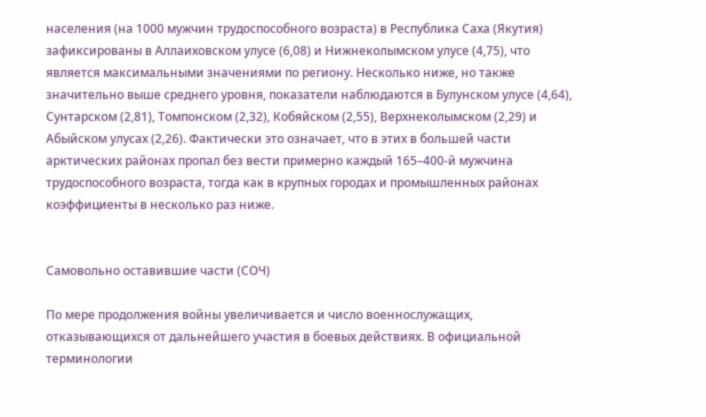населения (на 1000 мужчин трудоспособного возраста) в Республика Саха (Якутия) зафиксированы в Аллаиховском улусе (6,08) и Нижнеколымском улусе (4,75), что является максимальными значениями по региону. Несколько ниже, но также значительно выше среднего уровня, показатели наблюдаются в Булунском улусе (4,64), Сунтарском (2,81), Томпонском (2,32), Кобяйском (2,55), Верхнеколымском (2,29) и Абыйском улусах (2,26). Фактически это означает, что в этих в большей части арктических районах пропал без вести примерно каждый 165–400-й мужчина трудоспособного возраста, тогда как в крупных городах и промышленных районах коэффициенты в несколько раз ниже.


Самовольно оставившие части (СОЧ)

По мере продолжения войны увеличивается и число военнослужащих, отказывающихся от дальнейшего участия в боевых действиях. В официальной терминологии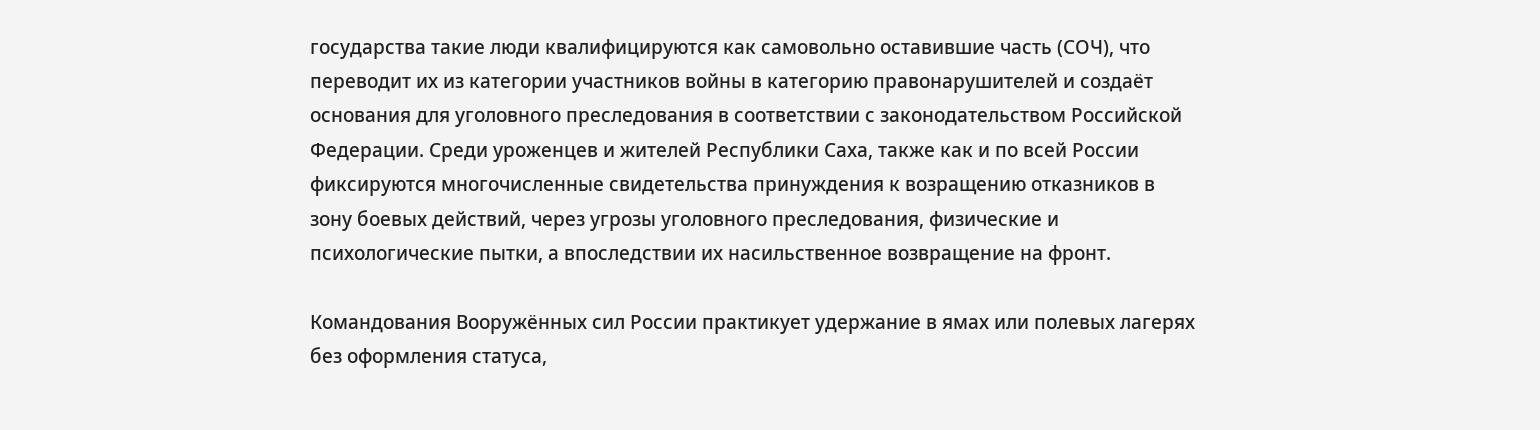государства такие люди квалифицируются как самовольно оставившие часть (СОЧ), что переводит их из категории участников войны в категорию правонарушителей и создаёт основания для уголовного преследования в соответствии с законодательством Российской Федерации. Среди уроженцев и жителей Республики Саха, также как и по всей России фиксируются многочисленные свидетельства принуждения к возращению отказников в зону боевых действий, через угрозы уголовного преследования, физические и психологические пытки, а впоследствии их насильственное возвращение на фронт.

Командования Вооружённых сил России практикует удержание в ямах или полевых лагерях без оформления статуса,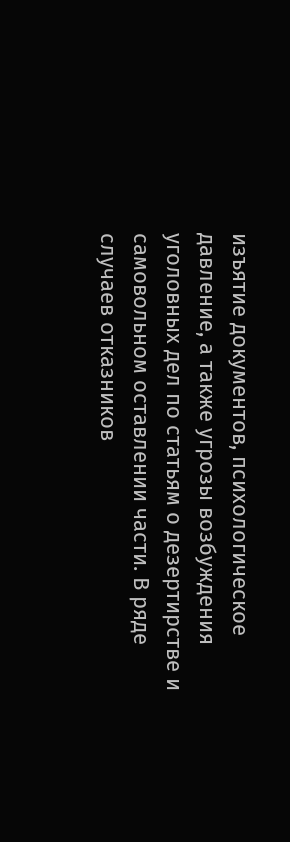изъятие документов, психологическое давление, а также угрозы возбуждения уголовных дел по статьям о дезертирстве и самовольном оставлении части. В ряде случаев отказников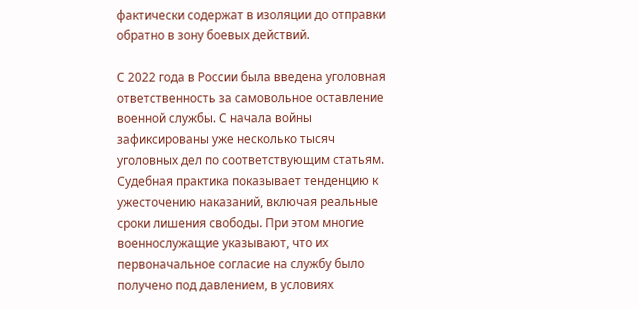фактически содержат в изоляции до отправки обратно в зону боевых действий.

С 2022 года в России была введена уголовная ответственность за самовольное оставление военной службы. С начала войны зафиксированы уже несколько тысяч уголовных дел по соответствующим статьям. Судебная практика показывает тенденцию к ужесточению наказаний, включая реальные сроки лишения свободы. При этом многие военнослужащие указывают, что их первоначальное согласие на службу было получено под давлением, в условиях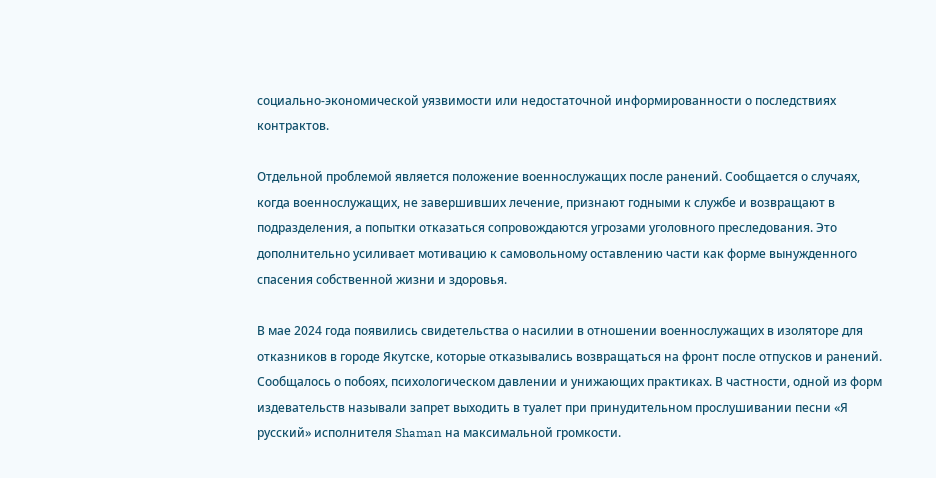социально-экономической уязвимости или недостаточной информированности о последствиях контрактов.

Отдельной проблемой является положение военнослужащих после ранений. Сообщается о случаях, когда военнослужащих, не завершивших лечение, признают годными к службе и возвращают в подразделения, а попытки отказаться сопровождаются угрозами уголовного преследования. Это дополнительно усиливает мотивацию к самовольному оставлению части как форме вынужденного спасения собственной жизни и здоровья.

В мае 2024 года появились свидетельства о насилии в отношении военнослужащих в изоляторе для отказников в городе Якутске, которые отказывались возвращаться на фронт после отпусков и ранений. Сообщалось о побоях, психологическом давлении и унижающих практиках. В частности, одной из форм издевательств называли запрет выходить в туалет при принудительном прослушивании песни «Я русский» исполнителя Shaman на максимальной громкости.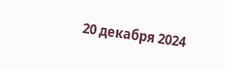20 декабря 2024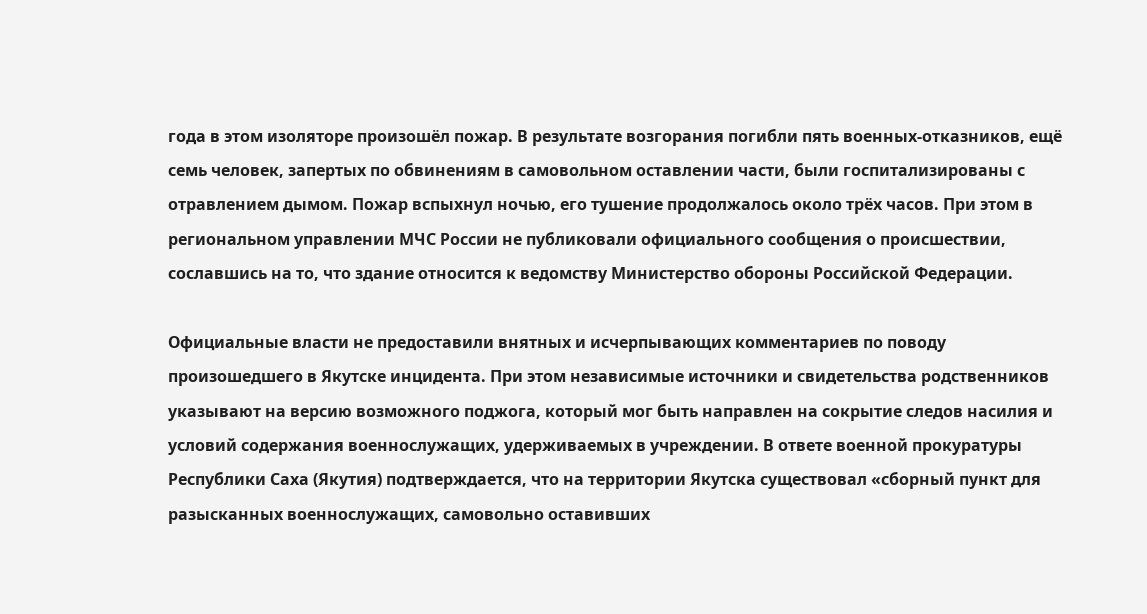года в этом изоляторе произошёл пожар. В результате возгорания погибли пять военных-отказников, ещё семь человек, запертых по обвинениям в самовольном оставлении части, были госпитализированы с отравлением дымом. Пожар вспыхнул ночью, его тушение продолжалось около трёх часов. При этом в региональном управлении МЧС России не публиковали официального сообщения о происшествии, сославшись на то, что здание относится к ведомству Министерство обороны Российской Федерации.

Официальные власти не предоставили внятных и исчерпывающих комментариев по поводу произошедшего в Якутске инцидента. При этом независимые источники и свидетельства родственников указывают на версию возможного поджога, который мог быть направлен на сокрытие следов насилия и условий содержания военнослужащих, удерживаемых в учреждении. В ответе военной прокуратуры Республики Саха (Якутия) подтверждается, что на территории Якутска существовал «сборный пункт для разысканных военнослужащих, самовольно оставивших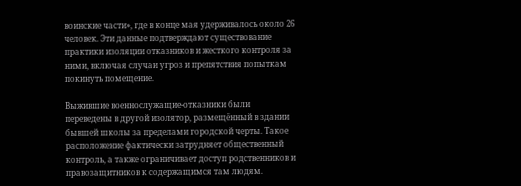воинские части», где в конце мая удерживалось около 26 человек. Эти данные подтверждают существование практики изоляции отказников и жесткого контроля за ними, включая случаи угроз и препятствия попыткам покинуть помещение.

Выжившие военнослужащие-отказники были переведены в другой изолятор, размещённый в здании бывшей школы за пределами городской черты. Такое расположение фактически затрудняет общественный контроль, а также ограничивает доступ родственников и правозащитников к содержащимся там людям.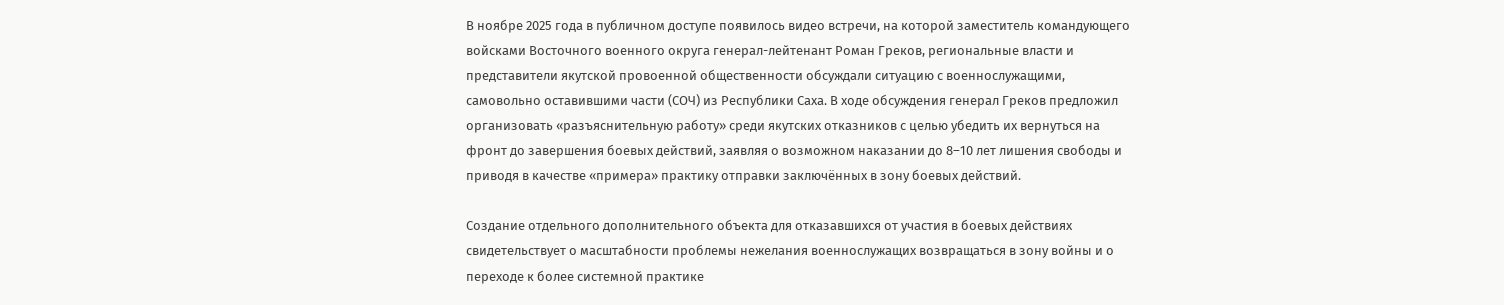В ноябре 2025 года в публичном доступе появилось видео встречи, на которой заместитель командующего войсками Восточного военного округа генерал-лейтенант Роман Греков, региональные власти и представители якутской провоенной общественности обсуждали ситуацию с военнослужащими, самовольно оставившими части (СОЧ) из Республики Саха. В ходе обсуждения генерал Греков предложил организовать «разъяснительную работу» среди якутских отказников с целью убедить их вернуться на фронт до завершения боевых действий, заявляя о возможном наказании до 8–10 лет лишения свободы и приводя в качестве «примера» практику отправки заключённых в зону боевых действий.

Создание отдельного дополнительного объекта для отказавшихся от участия в боевых действиях свидетельствует о масштабности проблемы нежелания военнослужащих возвращаться в зону войны и о переходе к более системной практике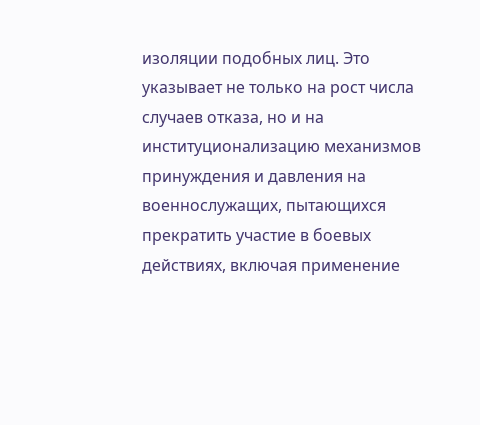изоляции подобных лиц. Это указывает не только на рост числа случаев отказа, но и на институционализацию механизмов принуждения и давления на военнослужащих, пытающихся прекратить участие в боевых действиях, включая применение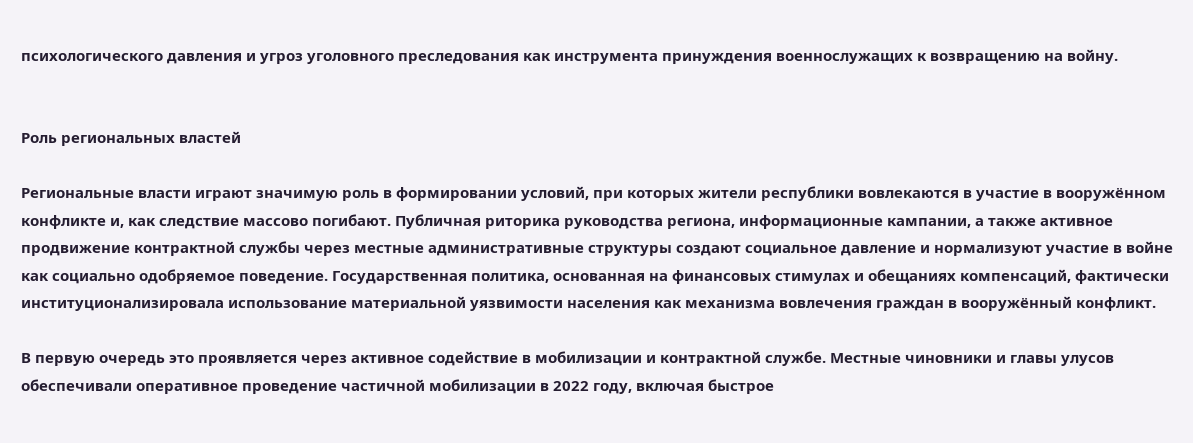психологического давления и угроз уголовного преследования как инструмента принуждения военнослужащих к возвращению на войну.


Роль региональных властей

Региональные власти играют значимую роль в формировании условий, при которых жители республики вовлекаются в участие в вооружённом конфликте и, как следствие массово погибают. Публичная риторика руководства региона, информационные кампании, а также активное продвижение контрактной службы через местные административные структуры создают социальное давление и нормализуют участие в войне как социально одобряемое поведение. Государственная политика, основанная на финансовых стимулах и обещаниях компенсаций, фактически институционализировала использование материальной уязвимости населения как механизма вовлечения граждан в вооружённый конфликт.

В первую очередь это проявляется через активное содействие в мобилизации и контрактной службе. Местные чиновники и главы улусов обеспечивали оперативное проведение частичной мобилизации в 2022 году, включая быстрое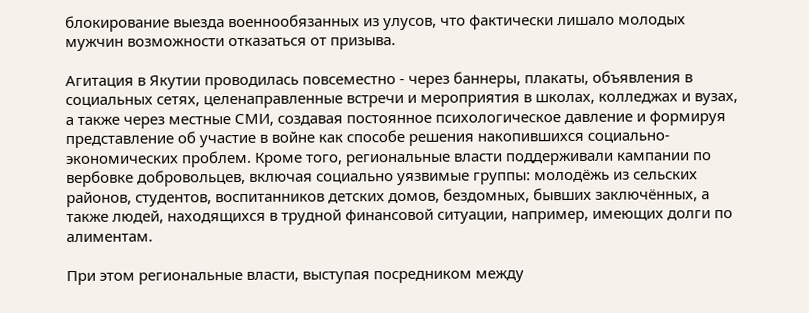блокирование выезда военнообязанных из улусов, что фактически лишало молодых мужчин возможности отказаться от призыва.

Агитация в Якутии проводилась повсеместно - через баннеры, плакаты, объявления в социальных сетях, целенаправленные встречи и мероприятия в школах, колледжах и вузах, а также через местные СМИ, создавая постоянное психологическое давление и формируя представление об участие в войне как способе решения накопившихся социально-экономических проблем. Кроме того, региональные власти поддерживали кампании по вербовке добровольцев, включая социально уязвимые группы: молодёжь из сельских районов, студентов, воспитанников детских домов, бездомных, бывших заключённых, а также людей, находящихся в трудной финансовой ситуации, например, имеющих долги по алиментам.

При этом региональные власти, выступая посредником между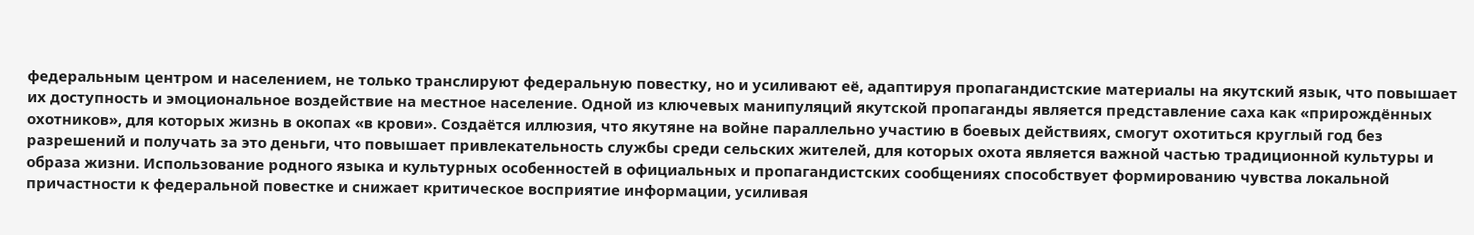федеральным центром и населением, не только транслируют федеральную повестку, но и усиливают её, адаптируя пропагандистские материалы на якутский язык, что повышает их доступность и эмоциональное воздействие на местное население. Одной из ключевых манипуляций якутской пропаганды является представление саха как «прирождённых охотников», для которых жизнь в окопах «в крови». Создаётся иллюзия, что якутяне на войне параллельно участию в боевых действиях, смогут охотиться круглый год без разрешений и получать за это деньги, что повышает привлекательность службы среди сельских жителей, для которых охота является важной частью традиционной культуры и образа жизни. Использование родного языка и культурных особенностей в официальных и пропагандистских сообщениях способствует формированию чувства локальной причастности к федеральной повестке и снижает критическое восприятие информации, усиливая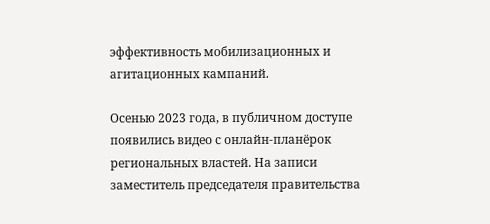эффективность мобилизационных и агитационных кампаний.

Осенью 2023 года, в публичном доступе появились видео с онлайн-планёрок региональных властей. На записи заместитель председателя правительства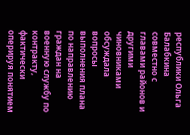республики Ольга Балабкина совместно с главами районов и другими чиновниками обсуждала вопросы выполнения плана по направлению граждан на военную службу по контракту, фактически оперируя понятием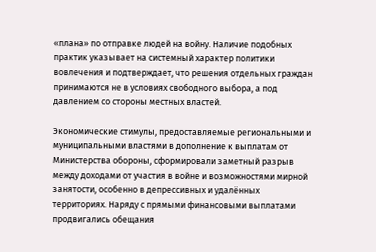«плана» по отправке людей на войну. Наличие подобных практик указывает на системный характер политики вовлечения и подтверждает, что решения отдельных граждан принимаются не в условиях свободного выбора, а под давлением со стороны местных властей.

Экономические стимулы, предоставляемые региональными и муниципальными властями в дополнение к выплатам от Министерства обороны, сформировали заметный разрыв между доходами от участия в войне и возможностями мирной занятости, особенно в депрессивных и удалённых территориях. Наряду с прямыми финансовыми выплатами продвигались обещания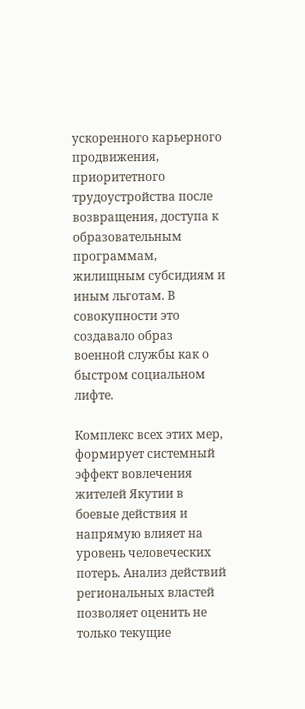ускоренного карьерного продвижения, приоритетного трудоустройства после возвращения, доступа к образовательным программам, жилищным субсидиям и иным льготам. В совокупности это создавало образ военной службы как о быстром социальном лифте.

Комплекс всех этих мер, формирует системный эффект вовлечения жителей Якутии в боевые действия и напрямую влияет на уровень человеческих потерь. Анализ действий региональных властей позволяет оценить не только текущие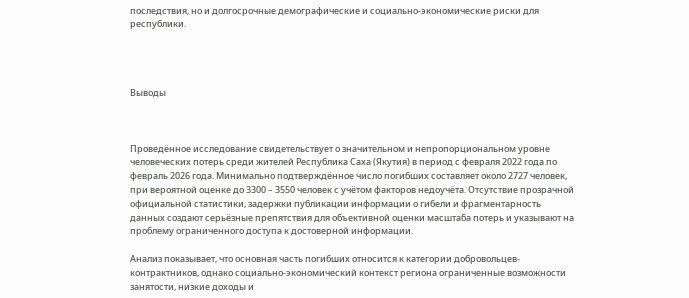последствия, но и долгосрочные демографические и социально-экономические риски для республики.




Выводы



Проведённое исследование свидетельствует о значительном и непропорциональном уровне человеческих потерь среди жителей Республика Саха (Якутия) в период с февраля 2022 года по февраль 2026 года. Минимально подтверждённое число погибших составляет около 2727 человек, при вероятной оценке до 3300 – 3550 человек с учётом факторов недоучёта. Отсутствие прозрачной официальной статистики, задержки публикации информации о гибели и фрагментарность данных создают серьёзные препятствия для объективной оценки масштаба потерь и указывают на проблему ограниченного доступа к достоверной информации.

Анализ показывает, что основная часть погибших относится к категории добровольцев-контрактников, однако социально-экономический контекст региона ограниченные возможности занятости, низкие доходы и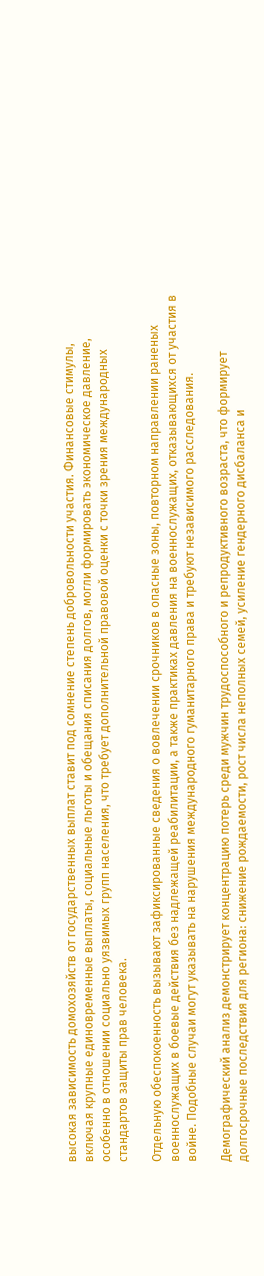высокая зависимость домохозяйств от государственных выплат ставит под сомнение степень добровольности участия. Финансовые стимулы, включая крупные единовременные выплаты, социальные льготы и обещания списания долгов, могли формировать экономическое давление, особенно в отношении социально уязвимых групп населения, что требует дополнительной правовой оценки с точки зрения международных стандартов защиты прав человека.

Отдельную обеспокоенность вызывают зафиксированные сведения о вовлечении срочников в опасные зоны, повторном направлении раненых военнослужащих в боевые действия без надлежащей реабилитации, а также практиках давления на военнослужащих, отказывающихся от участия в войне. Подобные случаи могут указывать на нарушения международного гуманитарного права и требуют независимого расследования.

Демографический анализ демонстрирует концентрацию потерь среди мужчин трудоспособного и репродуктивного возраста, что формирует долгосрочные последствия для региона: снижение рождаемости, рост числа неполных семей, усиление гендерного дисбаланса и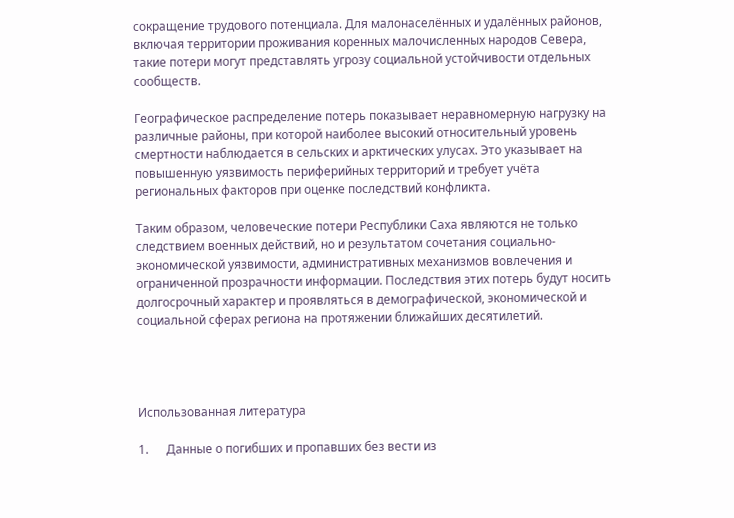сокращение трудового потенциала. Для малонаселённых и удалённых районов, включая территории проживания коренных малочисленных народов Севера, такие потери могут представлять угрозу социальной устойчивости отдельных сообществ.

Географическое распределение потерь показывает неравномерную нагрузку на различные районы, при которой наиболее высокий относительный уровень смертности наблюдается в сельских и арктических улусах. Это указывает на повышенную уязвимость периферийных территорий и требует учёта региональных факторов при оценке последствий конфликта.

Таким образом, человеческие потери Республики Саха являются не только следствием военных действий, но и результатом сочетания социально-экономической уязвимости, административных механизмов вовлечения и ограниченной прозрачности информации. Последствия этих потерь будут носить долгосрочный характер и проявляться в демографической, экономической и социальной сферах региона на протяжении ближайших десятилетий.




Использованная литература

1.      Данные о погибших и пропавших без вести из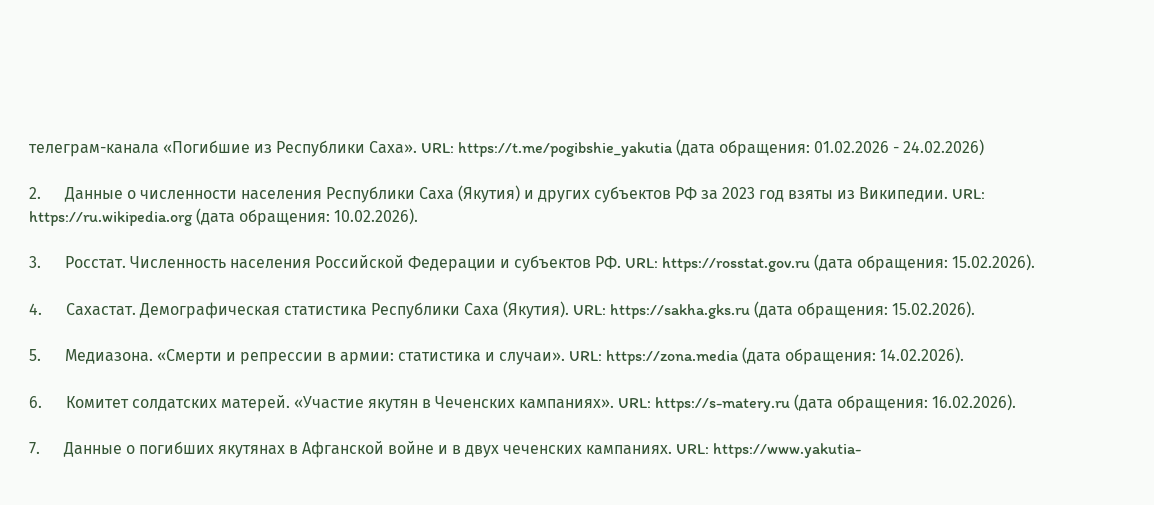телеграм-канала «Погибшие из Республики Саха». URL: https://t.me/pogibshie_yakutia (дата обращения: 01.02.2026 - 24.02.2026)

2.      Данные о численности населения Республики Саха (Якутия) и других субъектов РФ за 2023 год взяты из Википедии. URL: https://ru.wikipedia.org (дата обращения: 10.02.2026).

3.      Росстат. Численность населения Российской Федерации и субъектов РФ. URL: https://rosstat.gov.ru (дата обращения: 15.02.2026).

4.      Сахастат. Демографическая статистика Республики Саха (Якутия). URL: https://sakha.gks.ru (дата обращения: 15.02.2026).

5.      Медиазона. «Смерти и репрессии в армии: статистика и случаи». URL: https://zona.media (дата обращения: 14.02.2026).

6.      Комитет солдатских матерей. «Участие якутян в Чеченских кампаниях». URL: https://s-matery.ru (дата обращения: 16.02.2026).

7.      Данные о погибших якутянах в Афганской войне и в двух чеченских кампаниях. URL: https://www.yakutia-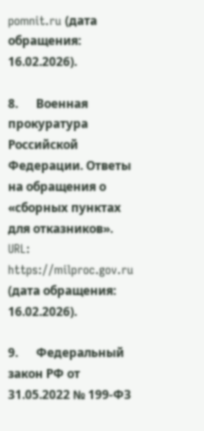pomnit.ru (дата обращения: 16.02.2026).

8.      Военная прокуратура Российской Федерации. Ответы на обращения о «сборных пунктах для отказников». URL: https://milproc.gov.ru (дата обращения: 16.02.2026).

9.      Федеральный закон РФ от 31.05.2022 № 199-ФЗ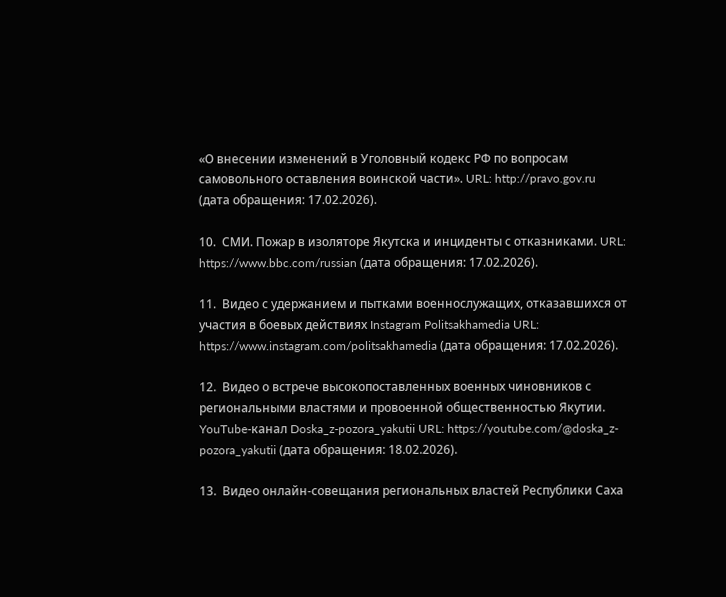«О внесении изменений в Уголовный кодекс РФ по вопросам самовольного оставления воинской части». URL: http://pravo.gov.ru (дата обращения: 17.02.2026).

10.  СМИ. Пожар в изоляторе Якутска и инциденты с отказниками. URL: https://www.bbc.com/russian (дата обращения: 17.02.2026).

11.  Видео с удержанием и пытками военнослужащих, отказавшихся от участия в боевых действиях Instagram Politsakhamedia URL: https://www.instagram.com/politsakhamedia (дата обращения: 17.02.2026).

12.  Видео о встрече высокопоставленных военных чиновников с региональными властями и провоенной общественностью Якутии. YouTube-канал Doska_z-pozora_yakutii URL: https://youtube.com/@doska_z-pozora_yakutii (дата обращения: 18.02.2026).

13.  Видео онлайн-совещания региональных властей Республики Саха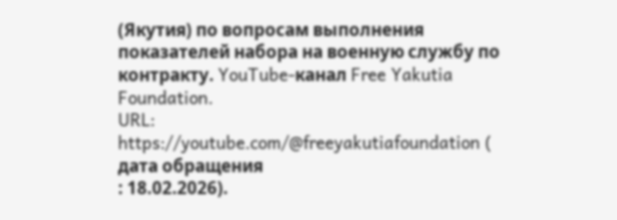(Якутия) по вопросам выполнения показателей набора на военную службу по контракту. YouTube-канал Free Yakutia Foundation.
URL: https://youtube.com/@freeyakutiafoundation (
дата обращения
: 18.02.2026).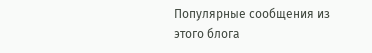Популярные сообщения из этого блога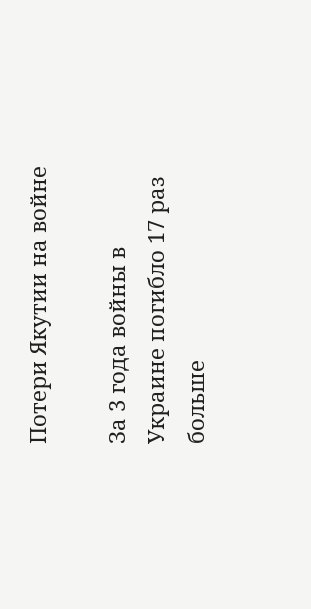Потери Якутии на войне

За 3 года войны в Украине погибло 17 раз больше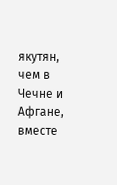якутян, чем в Чечне и Афгане, вместе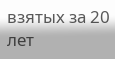взятых за 20 лет